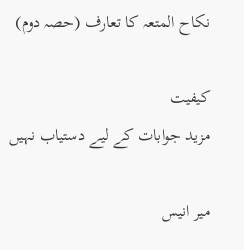نکاح المتعہ کا تعارف (حصہ دوم)

کیفیت
مزید جوابات کے لیے دستیاب نہیں

میر انیس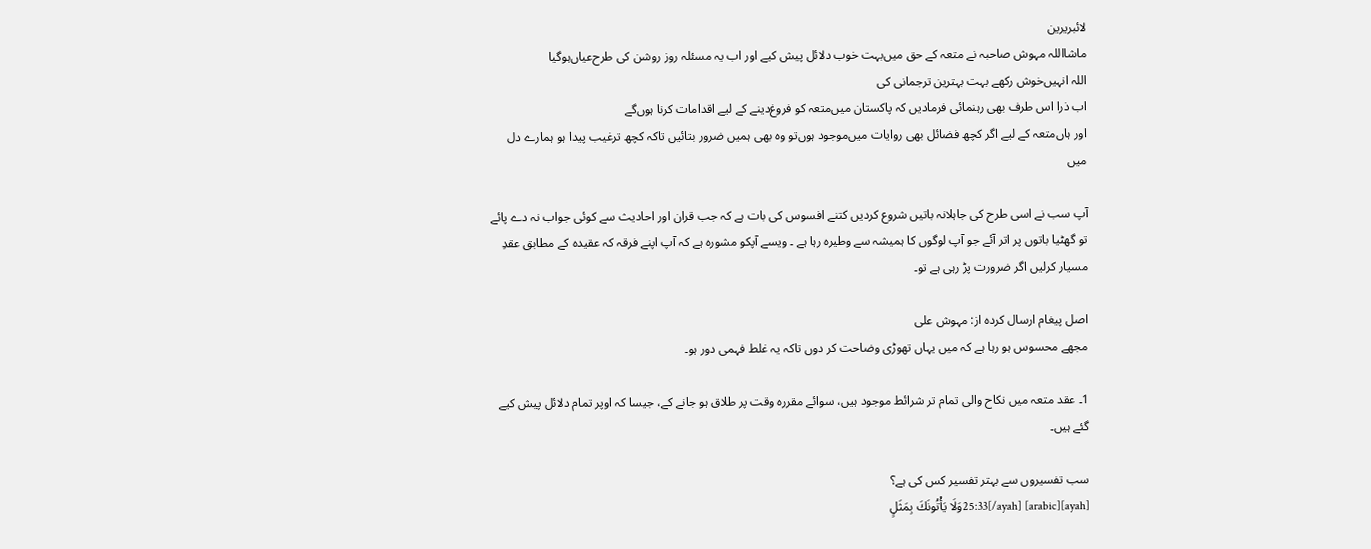لائبریرین
ماشااللہ مہوش صاحبہ نے متعہ کے حق میں‌بہت خوب دلائل پیش کیے اور اب یہ مسئلہ روز روشن کی طرح‌عیاں‌ہوگیا
اللہ انہیں‌خوش رکھے بہت بہترین ترجمانی کی
اب ذرا اس طرف بھی رہنمائی فرمادیں کہ پاکستان میں‌متعہ کو فروغ‌دینے کے لیے اقدامات کرنا ہوں‌گے
اور ہاں‌متعہ کے لیے اگر کچھ فضائل بھی روایات میں‌موجود ہوں‌تو وہ بھی ہمیں ضرور ‌بتائیں تاکہ کچھ ترغیب پیدا ہو ہمارے دل میں‌

آپ سب نے اسی طرح کی جاہلانہ باتیں شروع کردیں کتنے افسوس کی بات ہے کہ جب قران اور احادیث سے کوئی جواب نہ دے پائے تو گھٹیا باتوں پر اتر آئے جو آپ لوگوں کا ہمیشہ سے وطیرہ رہا ہے ۔ ویسے آپکو مشورہ ہے کہ آپ اپنے فرقہ کہ عقیدہ کے مطابق عقدِ مسیار کرلیں اگر ضرورت پڑ رہی ہے تو۔

اصل پيغام ارسال کردہ از: مہوش علی
مجھے محسوس ہو رہا ہے کہ میں یہاں تھوڑی وضاحت کر دوں تاکہ یہ غلط فہمی دور ہو۔

1۔ عقد متعہ میں نکاح والی تمام تر شرائط موجود ہیں، سوائے مقررہ وقت پر طلاق ہو جانے کے، جیسا کہ اوپر تمام دلائل پیش کیے گئے ہیں۔

سب تفسیروں سے بہتر تفسیر کس کی ہے؟
[ayah]25:33[/ayah] [arabic]وَلَا يَأْتُونَكَ بِمَثَلٍ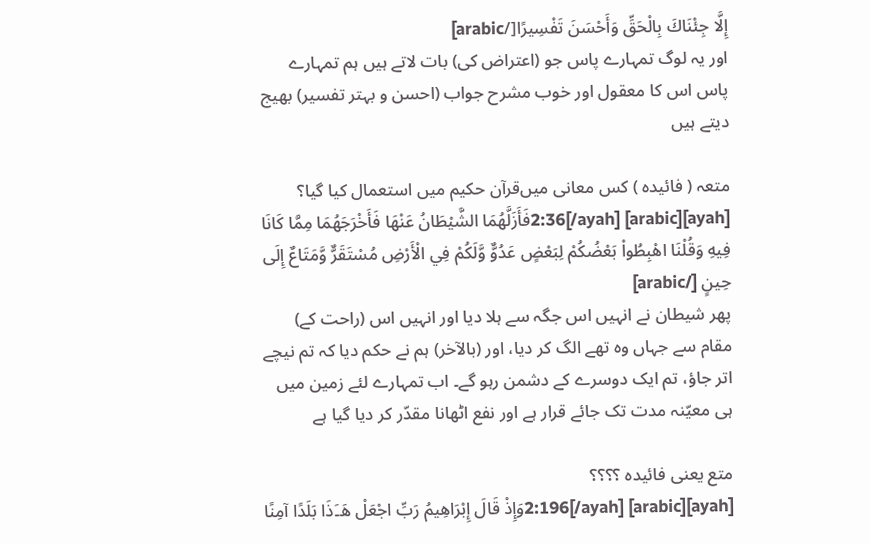إِلَّا جِئْنَاكَ بِالْحَقِّ وَأَحْسَنَ تَفْسِيرًا[/arabic]
اور یہ لوگ تمہارے پاس جو (اعتراض کی) بات لاتے ہیں ہم تمہارے پاس اس کا معقول اور خوب مشرح جواب (احسن و بہتر تفسیر) بھیج دیتے ہیں

متعہ ( فائیدہ ) کس معانی میں‌قرآن حکیم میں استعمال کیا گیا؟
[ayah]2:36[/ayah] [arabic]فَأَزَلَّهُمَا الشَّيْطَانُ عَنْهَا فَأَخْرَجَهُمَا مِمَّا كَانَا فِيهِ وَقُلْنَا اهْبِطُواْ بَعْضُكُمْ لِبَعْضٍ عَدُوٌّ وَّلَكُمْ فِي الْأَرْضِ مُسْتَقَرٌّ وَّمَتَاعٌ إِلَى حِينٍ [/arabic]
پھر شیطان نے انہیں اس جگہ سے ہلا دیا اور انہیں اس (راحت کے) مقام سے جہاں وہ تھے الگ کر دیا، اور (بالآخر) ہم نے حکم دیا کہ تم نیچے اتر جاؤ، تم ایک دوسرے کے دشمن رہو گے۔ اب تمہارے لئے زمین میں ہی معیّنہ مدت تک جائے قرار ہے اور نفع اٹھانا مقدّر کر دیا گیا ہے

متع یعنی فائیدہ ؟؟؟؟
[ayah]2:196[/ayah] [arabic]وَإِذْ قَالَ إِبْرَاهِيمُ رَبِّ اجْعَلْ هَ۔َذَا بَلَدًا آمِنًا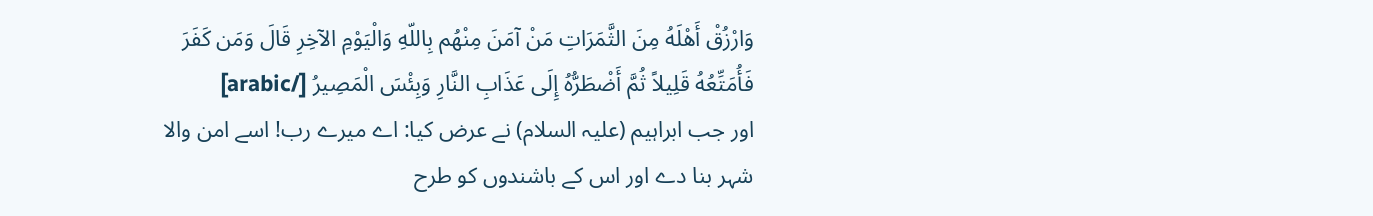وَارْزُقْ أَهْلَهُ مِنَ الثَّمَرَاتِ مَنْ آمَنَ مِنْهُم بِاللّهِ وَالْيَوْمِ الآخِرِ قَالَ وَمَن كَفَرَ فَأُمَتِّعُهُ قَلِيلاً ثُمَّ أَضْطَرُّهُ إِلَى عَذَابِ النَّارِ وَبِئْسَ الْمَصِيرُ [/arabic]
اور جب ابراہیم (علیہ السلام) نے عرض کیا: اے میرے رب! اسے امن والا شہر بنا دے اور اس کے باشندوں کو طرح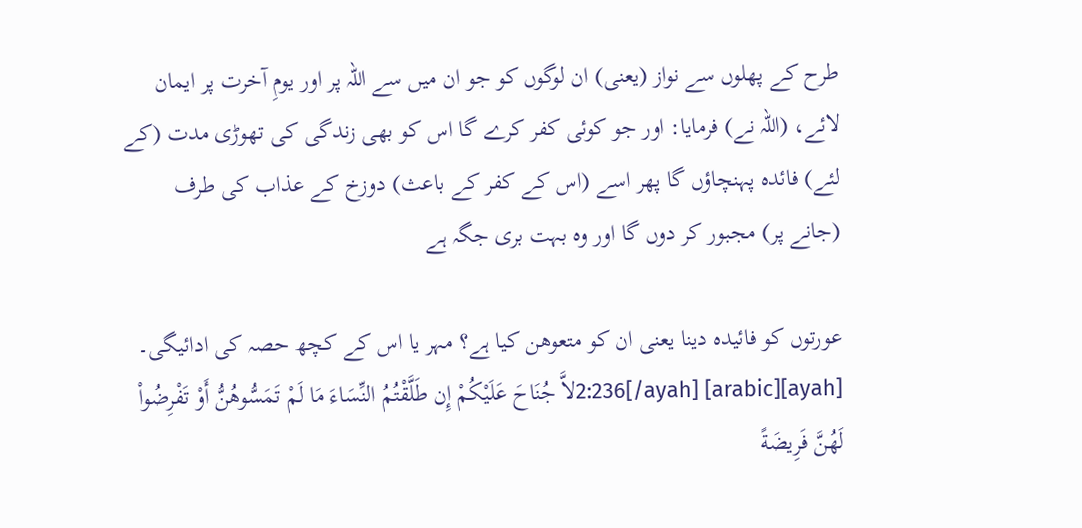طرح کے پھلوں سے نواز (یعنی) ان لوگوں کو جو ان میں سے اللہ پر اور یومِ آخرت پر ایمان لائے، (اللہ نے) فرمایا: اور جو کوئی کفر کرے گا اس کو بھی زندگی کی تھوڑی مدت (کے لئے) فائدہ پہنچاؤں گا پھر اسے (اس کے کفر کے باعث) دوزخ کے عذاب کی طرف (جانے پر) مجبور کر دوں گا اور وہ بہت بری جگہ ہے

عورتوں کو فائیدہ دینا یعنی ان کو متعوھن کیا ہے؟ مہر یا اس کے کچھ حصہ کی ادائیگی۔
[ayah]2:236[/ayah] [arabic]لاَّ جُنَاحَ عَلَيْكُمْ إِن طَلَّقْتُمُ النِّسَاءَ مَا لَمْ تَمَسُّوهُنُّ أَوْ تَفْرِضُواْ لَهُنَّ فَرِيضَةً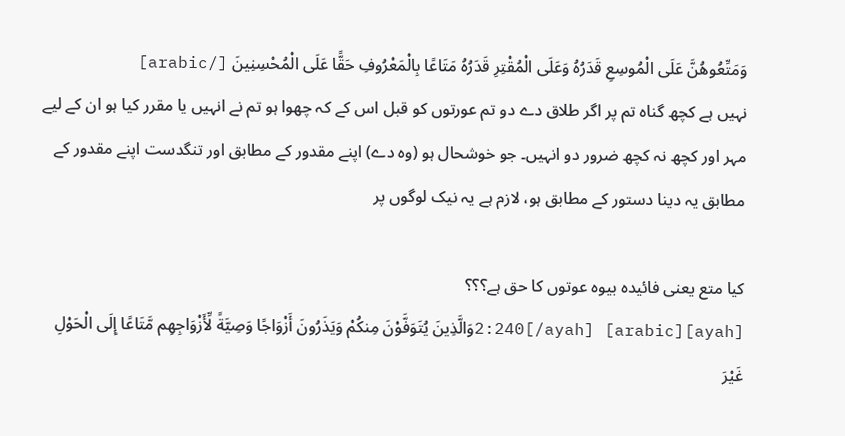وَمَتِّعُوهُنَّ عَلَى الْمُوسِعِ قَدَرُهُ وَعَلَى الْمُقْتِرِ قَدَرُهُ مَتَاعًا بِالْمَعْرُوفِ حَقًّا عَلَى الْمُحْسِنِينَ [/arabic]
نہیں ہے کچھ گناہ تم پر اگر طلاق دے دو تم عورتوں کو قبل اس کے کہ چھوا ہو تم نے انہیں یا مقرر کیا ہو ان کے لیے مہر اور کچھ نہ کچھ ضرور دو انہیں۔ جو خوشحال ہو (وہ دے) اپنے مقدور کے مطابق اور تنگدست اپنے مقدور کے مطابق یہ دینا دستور کے مطابق ہو، لازم ہے یہ نیک لوگوں پر

کیا متع یعنی فائیدہ بیوہ عوتوں کا حق ہے؟؟؟
[ayah]2:240[/ayah] [arabic]وَالَّذِينَ يُتَوَفَّوْنَ مِنكُمْ وَيَذَرُونَ أَزْوَاجًا وَصِيَّةً لِّأَزْوَاجِهِم مَّتَاعًا إِلَى الْحَوْلِ غَيْرَ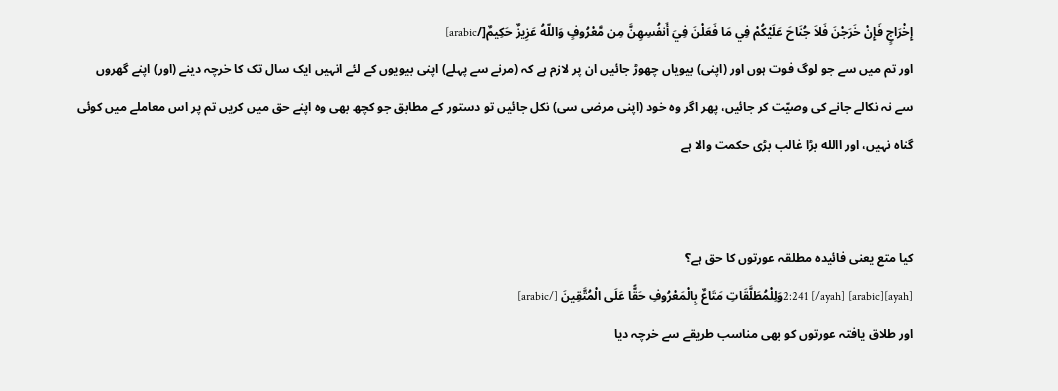إِخْرَاجٍ فَإِنْ خَرَجْنَ فَلاَ جُنَاحَ عَلَيْكُمْ فِي مَا فَعَلْنَ فِيَ أَنفُسِهِنَّ مِن مَّعْرُوفٍ وَاللّهُ عَزِيزٌ حَكِيمٌ[/arabic]
اور تم میں سے جو لوگ فوت ہوں اور (اپنی) بیویاں چھوڑ جائیں ان پر لازم ہے کہ (مرنے سے پہلے) اپنی بیویوں کے لئے انہیں ایک سال تک کا خرچہ دینے (اور) اپنے گھروں سے نہ نکالے جانے کی وصیّت کر جائیں، پھر اگر وہ خود (اپنی مرضی سی) نکل جائیں تو دستور کے مطابق جو کچھ بھی وہ اپنے حق میں کریں تم پر اس معاملے میں کوئی گناہ نہیں، اور االله بڑا غالب بڑی حکمت والا ہے


کیا متع یعنی فائیدہ مطلقہ عورتوں‌ کا حق ہے؟
[ayah]2:241 [/ayah] [arabic]وَلِلْمُطَلَّقَاتِ مَتَاعٌ بِالْمَعْرُوفِ حَقًّا عَلَى الْمُتَّقِينَ [/arabic]
اور طلاق یافتہ عورتوں کو بھی مناسب طریقے سے خرچہ دیا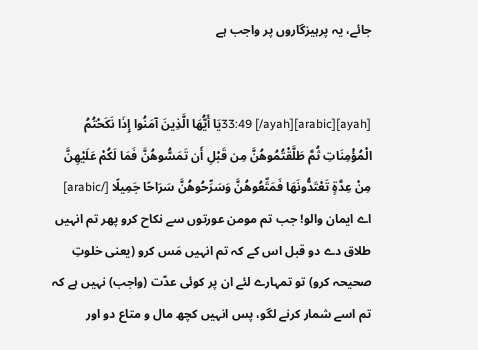جائے، یہ پرہیزگاروں پر واجب ہے


[ayah]33:49 [/ayah][arabic]يَا أَيُّهَا الَّذِينَ آمَنُوا إِذَا نَكَحْتُمُ الْمُؤْمِنَاتِ ثُمَّ طَلَّقْتُمُوهُنَّ مِن قَبْلِ أَن تَمَسُّوهُنَّ فَمَا لَكُمْ عَلَيْهِنَّ مِنْ عِدَّةٍ تَعْتَدُّونَهَا فَمَتِّعُوهُنَّ وَسَرِّحُوهُنَّ سَرَاحًا جَمِيلًا [/arabic]
اے ایمان والو! جب تم مومن عورتوں سے نکاح کرو پھر تم انہیں طلاق دے دو قبل اس کے کہ تم انہیں مَس کرو (یعنی خلوتِ صحیحہ کرو) تو تمہارے لئے ان پر کوئی عدّت (واجب) نہیں ہے کہ تم اسے شمار کرنے لگو، پس انہیں کچھ مال و متاع دو اور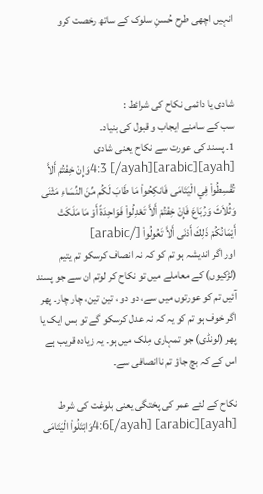انہیں اچھی طرح حُسنِ سلوک کے ساتھ رخصت کرو



شادی یا دائمی نکاح کی شرائط :
سب کے سامنے ایجاب و قبول کی بنیاد۔
1۔ پسند کی عورت سے نکاح یعنی شادی
[ayah]4:3 [/ayah][arabic]وَإِنْ خِفْتُمْ أَلاَّ تُقْسِطُواْ فِي الْيَتَامَى فَانكِحُواْ مَا طَابَ لَكُم مِّنَ النِّسَاءِ مَثْنَى وَثُلاَثَ وَرُبَاعَ فَإِنْ خِفْتُمْ أَلاَّ تَعْدِلُواْ فَوَاحِدَةً أَوْ مَا مَلَكَتْ أَيْمَانُكُمْ ذَلِكَ أَدْنَى أَلاَّ تَعُولُواْ [/arabic]
اور اگر اندیشہ ہو تم کو کہ نہ انصاف کرسکو تم یتیم (لڑکیوں) کے معاملے میں تو نکاح کر لوتم ان سے جو پسند آئیں تم کو عورتوں میں سے، دو دو ، تین تین، چار چار۔ پھر اگر خوف ہو تم کو یہ کہ نہ عدل کرسکو گے تو بس ایک یا پھر (لونڈی) جو تمہاری مِلک میں ہو۔ یہ زیادہ قریب ہے اس کے کہ بچ جاؤ تم ناانصافی سے۔

نکاح کے لئے عمر کی پختگی یعنی بلوغت کی شرط
[ayah]4:6[/ayah] [arabic]وَابْتَلُواْ الْيَتَامَى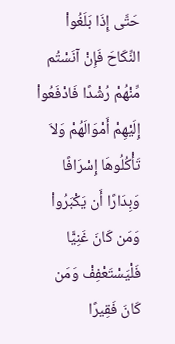حَتَّى إِذَا بَلَغُواْ النِّكَاحَ فَإِنْ آنَسْتُم مِّنْهُمْ رُشْدًا فَادْفَعُواْ إِلَيْهِمْ أَمْوَالَهُمْ وَلاَ تَأْكُلُوهَا إِسْرَافًا وَبِدَارًا أَن يَكْبَرُواْ وَمَن كَانَ غَنِيًّا فَلْيَسْتَعْفِفْ وَمَن كَانَ فَقِيرًا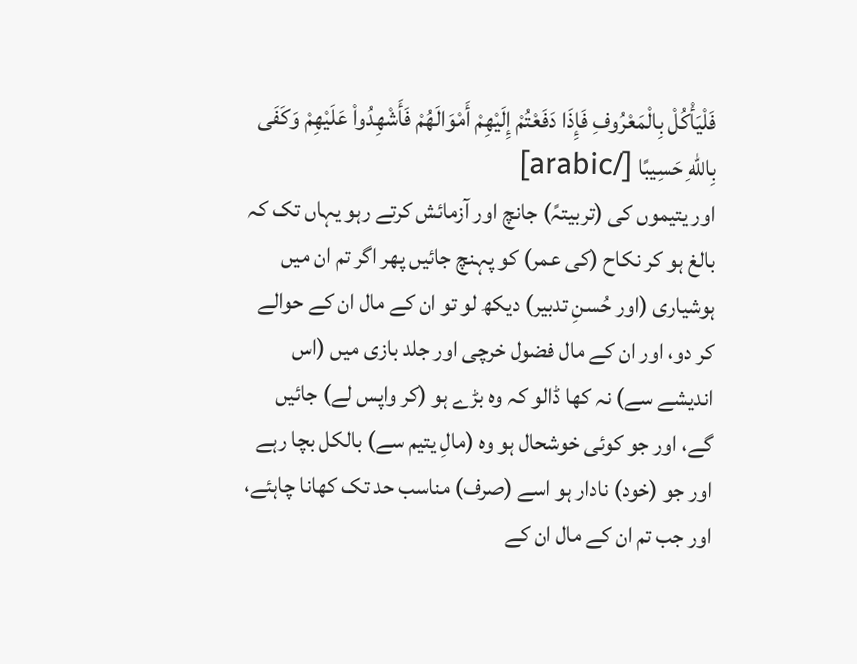فَلْيَأْكُلْ بِالْمَعْرُوفِ فَإِذَا دَفَعْتُمْ إِلَيْهِمْ أَمْوَالَهُمْ فَأَشْهِدُواْ عَلَيْهِمْ وَكَفَى بِاللّهِ حَسِيبًا [/arabic]
اور یتیموں کی (تربیتہً) جانچ اور آزمائش کرتے رہو یہاں تک کہ بالغ ہو کر نکاح (کی عمر) کو پہنچ جائیں پھر اگر تم ان میں ہوشیاری (اور حُسنِ تدبیر) دیکھ لو تو ان کے مال ان کے حوالے کر دو، اور ان کے مال فضول خرچی اور جلد بازی میں (اس اندیشے سے) نہ کھا ڈالو کہ وہ بڑے ہو (کر واپس لے) جائیں گے، اور جو کوئی خوشحال ہو وہ (مالِ یتیم سے) بالکل بچا رہے اور جو (خود) نادار ہو اسے (صرف) مناسب حد تک کھانا چاہئے، اور جب تم ان کے مال ان کے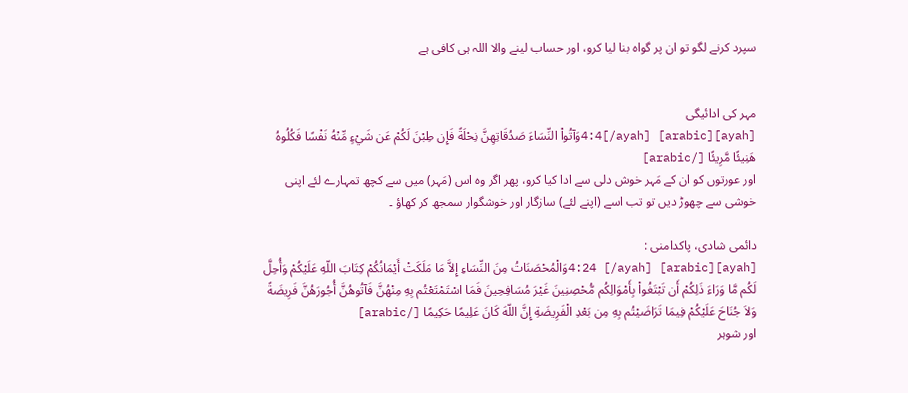سپرد کرنے لگو تو ان پر گواہ بنا لیا کرو، اور حساب لینے والا اللہ ہی کافی ہے


مہر کی ادائیگی
[ayah]4:4[/ayah] [arabic]وَآتُواْ النِّسَاءَ صَدُقَاتِهِنَّ نِحْلَةً فَإِن طِبْنَ لَكُمْ عَن شَيْءٍ مِّنْهُ نَفْسًا فَكُلُوهُ هَنِيئًا مَّرِيئًا [/arabic]
اور عورتوں کو ان کے مَہر خوش دلی سے ادا کیا کرو، پھر اگر وہ اس (مَہر) میں سے کچھ تمہارے لئے اپنی خوشی سے چھوڑ دیں تو تب اسے (اپنے لئے) سازگار اور خوشگوار سمجھ کر کھاؤ ۔

دائمی شادی، پاکدامنی :
[ayah]4:24 [/ayah] [arabic]وَالْمُحْصَنَاتُ مِنَ النِّسَاءِ إِلاَّ مَا مَلَكَتْ أَيْمَانُكُمْ كِتَابَ اللّهِ عَلَيْكُمْ وَأُحِلَّ لَكُم مَّا وَرَاءَ ذَلِكُمْ أَن تَبْتَغُواْ بِأَمْوَالِكُم مُّحْصِنِينَ غَيْرَ مُسَافِحِينَ فَمَا اسْتَمْتَعْتُم بِهِ مِنْهُنَّ فَآتُوهُنَّ أُجُورَهُنَّ فَرِيضَةً وَلاَ جُنَاحَ عَلَيْكُمْ فِيمَا تَرَاضَيْتُم بِهِ مِن بَعْدِ الْفَرِيضَةِ إِنَّ اللّهَ كَانَ عَلِيمًا حَكِيمًا [/arabic]
اور شوہر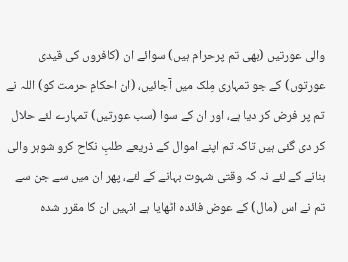والی عورتیں (بھی تم پرحرام ہیں) سوائے ان (کافروں کی قیدی عورتوں) کے جو تمہاری مِلک میں آجائیں، (ان احکامِ حرمت کو) اللہ نے تم پر فرض کر دیا ہے، اور ان کے سوا (سب عورتیں) تمہارے لئے حلال کر دی گئی ہیں تاکہ تم اپنے اموال کے ذریعے طلبِ نکاح کرو شوہر والی بنانے کے لئے نہ کہ وقتی شہوت بہانے کے لئے، پھر ان میں سے جن سے تم نے اس (مال) کے عوض فائدہ اٹھایا ہے انہیں ان کا مقرر شدہ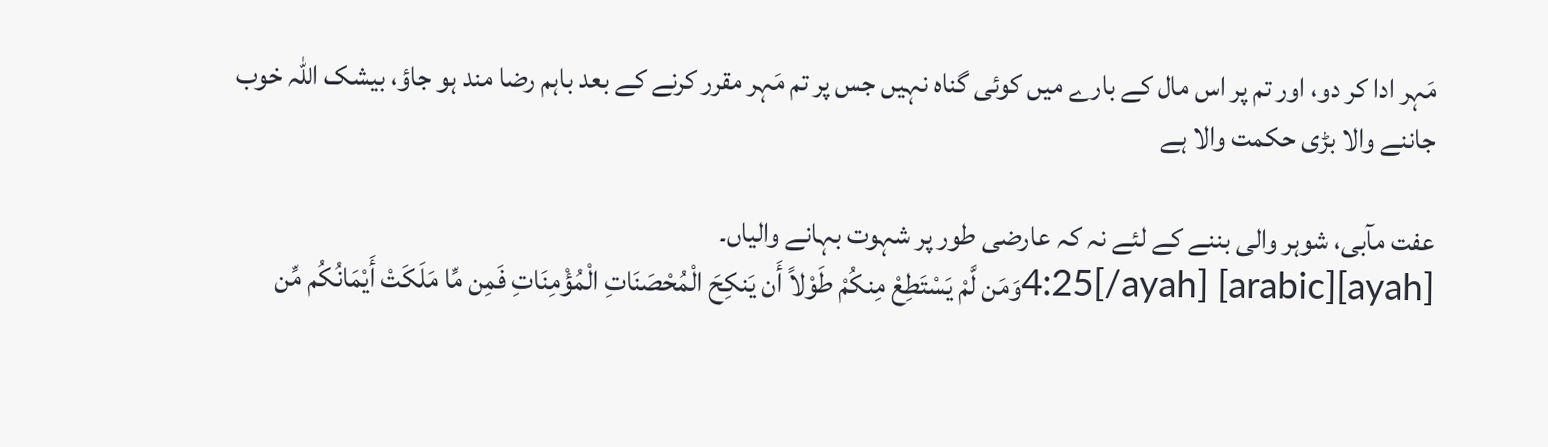مَہر ادا کر دو، اور تم پر اس مال کے بارے میں کوئی گناہ نہیں جس پر تم مَہر مقرر کرنے کے بعد باہم رضا مند ہو جاؤ، بیشک اللہ خوب جاننے والا بڑی حکمت والا ہے

عفت مآبی، شوہر والی بننے کے لئے نہ کہ عارضی طور پر شہوت بہانے والیاں۔
[ayah]4:25[/ayah] [arabic]وَمَن لَّمْ يَسْتَطِعْ مِنكُمْ طَوْلاً أَن يَنكِحَ الْمُحْصَنَاتِ الْمُؤْمِنَاتِ فَمِن مِّا مَلَكَتْ أَيْمَانُكُم مِّن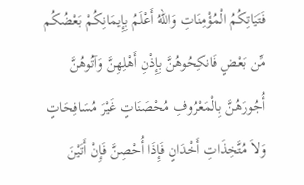فَتَيَاتِكُمُ الْمُؤْمِنَاتِ وَاللّهُ أَعْلَمُ بِإِيمَانِكُمْ بَعْضُكُم مِّن بَعْضٍ فَانكِحُوهُنَّ بِإِذْنِ أَهْلِهِنَّ وَآتُوهُنَّ أُجُورَهُنَّ بِالْمَعْرُوفِ مُحْصَنَاتٍ غَيْرَ مُسَافِحَاتٍ وَلاَ مُتَّخِذَاتِ أَخْدَانٍ فَإِذَا أُحْصِنَّ فَإِنْ أَتَيْنَ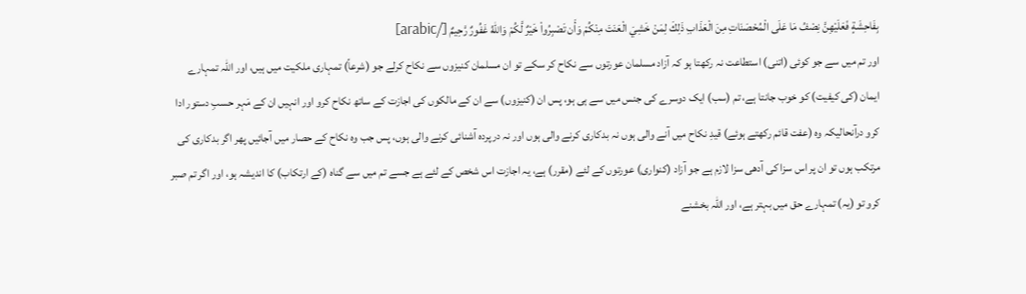بِفَاحِشَةٍ فَعَلَيْهِنَّ نِصْفُ مَا عَلَى الْمُحْصَنَاتِ مِنَ الْعَذَابِ ذَلِكَ لِمَنْ خَشِيَ الْعَنَتَ مِنْكُمْ وَأَن تَصْبِرُواْ خَيْرٌ لَّكُمْ وَاللّهُ غَفُورٌ رَّحِيمٌ [/arabic]
اور تم میں سے جو کوئی (اتنی) استطاعت نہ رکھتا ہو کہ آزاد مسلمان عورتوں سے نکاح کر سکے تو ان مسلمان کنیزوں سے نکاح کرلے جو (شرعاً) تمہاری ملکیت میں ہیں، اور اللہ تمہارے ایمان (کی کیفیت) کو خوب جانتا ہے، تم (سب) ایک دوسرے کی جنس میں سے ہی ہو، پس ان (کنیزوں) سے ان کے مالکوں کی اجازت کے ساتھ نکاح کرو اور انہیں ان کے مَہر حسبِ دستور ادا کرو درآنحالیکہ وہ (عفت قائم رکھتے ہوئے) قیدِ نکاح میں آنے والی ہوں نہ بدکاری کرنے والی ہوں اور نہ درپردہ آشنائی کرنے والی ہوں، پس جب وہ نکاح کے حصار میں آجائیں پھر اگر بدکاری کی مرتکب ہوں تو ان پر اس سزا کی آدھی سزا لازم ہے جو آزاد (کنواری) عورتوں کے لئے (مقرر) ہے، یہ اجازت اس شخص کے لئے ہے جسے تم میں سے گناہ (کے ارتکاب) کا اندیشہ ہو، اور اگر تم صبر کرو تو (یہ) تمہارے حق میں بہتر ہے، اور اللہ بخشنے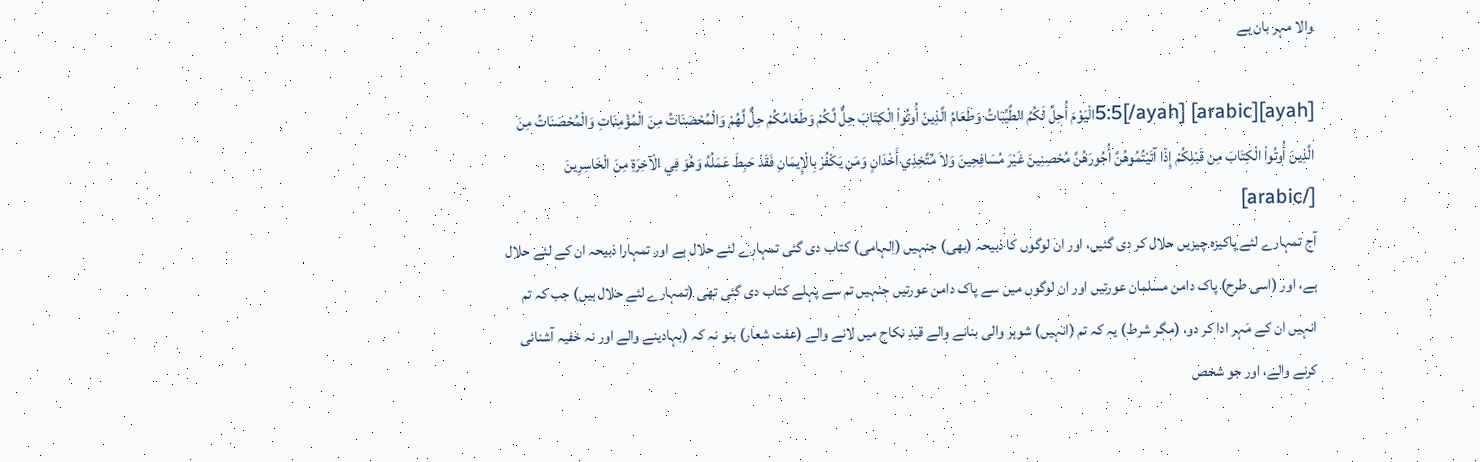والا مہر بان ہے

[ayah]5:5[/ayah] [arabic]الْيَوْمَ أُحِلَّ لَكُمُ الطَّيِّبَاتُ وَطَعَامُ الَّذِينَ أُوتُواْ الْكِتَابَ حِلٌّ لَّكُمْ وَطَعَامُكُمْ حِلٌّ لَّهُمْ وَالْمُحْصَنَاتُ مِنَ الْمُؤْمِنَاتِ وَالْمُحْصَنَاتُ مِنَ الَّذِينَ أُوتُواْ الْكِتَابَ مِن قَبْلِكُمْ إِذَا آتَيْتُمُوهُنَّ أُجُورَهُنَّ مُحْصِنِينَ غَيْرَ مُسَافِحِينَ وَلاَ مُتَّخِذِي أَخْدَانٍ وَمَن يَكْفُرْ بِالْإِيمَانِ فَقَدْ حَبِطَ عَمَلُهُ وَهُوَ فِي الْآخِرَةِ مِنَ الْخَاسِرِينَ [/arabic]
آج تمہارے لئے پاکیزہ چیزیں حلال کر دی گئیں، اور ان لوگوں کا ذبیحہ (بھی) جنہیں (اِلہامی) کتاب دی گئی تمہارے لئے حلال ہے اور تمہارا ذبیحہ ان کے لئے حلال ہے، اور (اسی طرح) پاک دامن مسلمان عورتیں اور ان لوگوں میں سے پاک دامن عورتیں جنہیں تم سے پہلے کتاب دی گئی تھی (تمہارے لئے حلال ہیں) جب کہ تم انہیں ان کے مَہر ادا کر دو، (مگر شرط) یہ کہ تم (انہیں) شوہر والی بنانے والے قیدِ نکاح میں لانے والے (عفت شعار) بنو نہ کہ (بہادینے والے اور نہ خفیہ آشنائی کرنے والے، اور جو شخص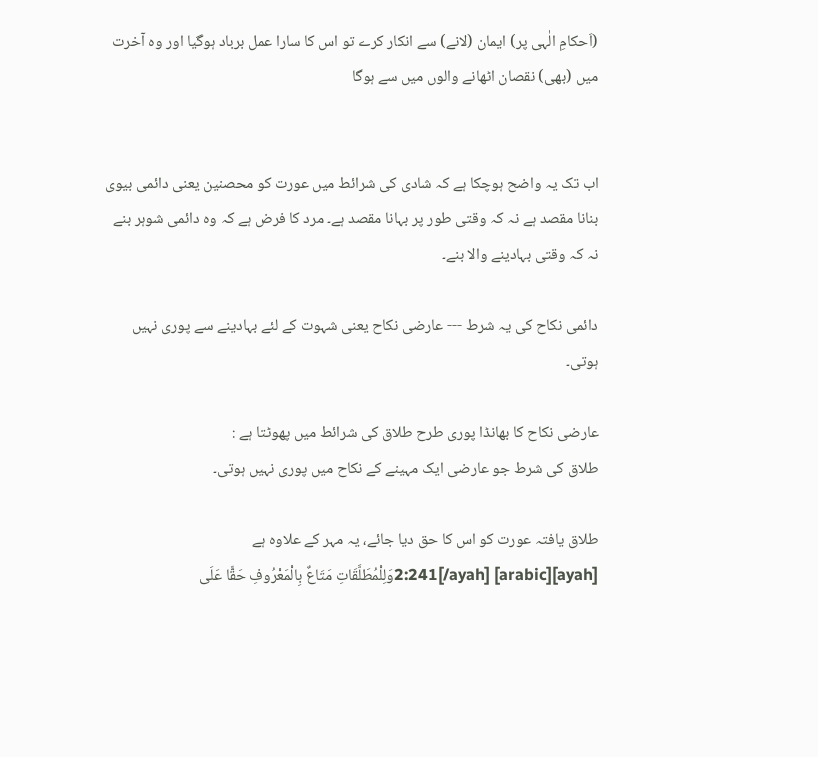(اَحکامِ الٰہی پر) ایمان (لانے) سے انکار کرے تو اس کا سارا عمل برباد ہوگیا اور وہ آخرت میں (بھی) نقصان اٹھانے والوں میں سے ہوگا


اب تک یہ واضح ہوچکا ہے کہ شادی کی شرائط میں‌ عورت کو محصنین یعنی دائمی بیوی بنانا مقصد ہے نہ کہ وقتی طور پر بہانا مقصد ہے۔ مرد کا فرض ہے کہ وہ دائمی شوہر بنے نہ کہ وقتی بہادینے والا بنے۔

دائمی نکاح کی یہ شرط --- عارضی نکاح یعنی شہوت کے لئے بہادینے سے پوری نہیں ہوتی۔

عارضی نکاح کا بھانڈا پوری طرح طلاق کی شرائط میں پھوٹتا ہے :
طلاق کی شرط جو عارضی ایک مہینے کے نکاح میں پوری نہیں ہوتی۔

طلاق یافتہ عورت کو اس کا حق دیا جائے، یہ مہر کے علاوہ ہے
[ayah]2:241[/ayah] [arabic]وَلِلْمُطَلَّقَاتِ مَتَاعٌ بِالْمَعْرُوفِ حَقًّا عَلَى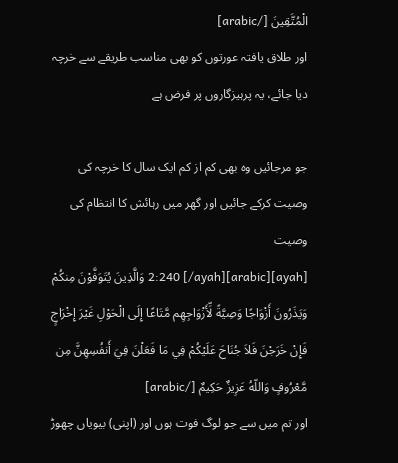الْمُتَّقِينَ [/arabic]
اور طلاق یافتہ عورتوں کو بھی مناسب طریقے سے خرچہ دیا جائے، یہ پرہیزگاروں پر فرض ہے

جو مرجائیں وہ بھی کم از کم ایک سال کا خرچہ کی وصیت کرکے جائیں اور گھر میں رہائش کا انتظام کی وصیت
[ayah]2:240 [/ayah][arabic] وَالَّذِينَ يُتَوَفَّوْنَ مِنكُمْ وَيَذَرُونَ أَزْوَاجًا وَصِيَّةً لِّأَزْوَاجِهِم مَّتَاعًا إِلَى الْحَوْلِ غَيْرَ إِخْرَاجٍ فَإِنْ خَرَجْنَ فَلاَ جُنَاحَ عَلَيْكُمْ فِي مَا فَعَلْنَ فِيَ أَنفُسِهِنَّ مِن مَّعْرُوفٍ وَاللّهُ عَزِيزٌ حَكِيمٌ [/arabic]
اور تم میں سے جو لوگ فوت ہوں اور (اپنی) بیویاں چھوڑ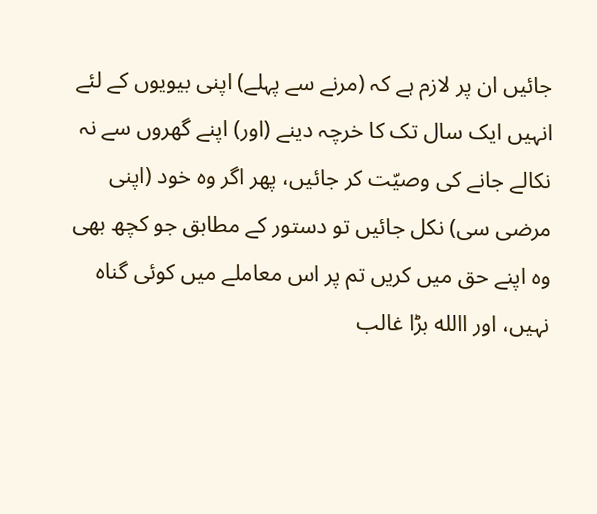جائیں ان پر لازم ہے کہ (مرنے سے پہلے) اپنی بیویوں کے لئے انہیں ایک سال تک کا خرچہ دینے (اور) اپنے گھروں سے نہ نکالے جانے کی وصیّت کر جائیں، پھر اگر وہ خود (اپنی مرضی سی) نکل جائیں تو دستور کے مطابق جو کچھ بھی وہ اپنے حق میں کریں تم پر اس معاملے میں کوئی گناہ نہیں، اور االله بڑا غالب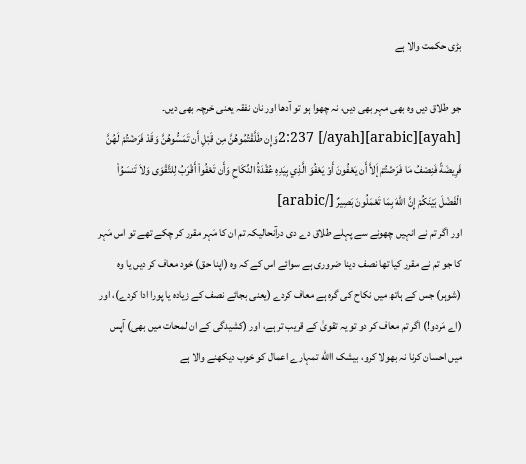بڑی حکمت والا ہے

جو طلاق دیں وہ بھی مہر بھی دیں، نہ چھوا ہو تو آدھا اور نان نفقہ یعنی خرچہ بھی دیں۔
[ayah]2:237 [/ayah][arabic]وَإِن طَلَّقْتُمُوهُنَّ مِن قَبْلِ أَن تَمَسُّوهُنَّ وَقَدْ فَرَضْتُمْ لَهُنَّ فَرِيضَةً فَنِصْفُ مَا فَرَضْتُمْ إَلاَّ أَن يَعْفُونَ أَوْ يَعْفُوَ الَّذِي بِيَدِهِ عُقْدَةُ النِّكَاحِ وَأَن تَعْفُواْ أَقْرَبُ لِلتَّقْوَى وَلاَ تَنسَوُاْ الْفَضْلَ بَيْنَكُمْ إِنَّ اللّهَ بِمَا تَعْمَلُونَ بَصِيرٌ [/arabic]
اور اگر تم نے انہیں چھونے سے پہلے طلاق دے دی درآنحالیکہ تم ان کا مَہر مقرر کر چکے تھے تو اس مَہر کا جو تم نے مقرر کیا تھا نصف دینا ضروری ہے سوائے اس کے کہ وہ (اپنا حق) خود معاف کر دیں یا وہ (شوہر) جس کے ہاتھ میں نکاح کی گرہ ہے معاف کردے (یعنی بجائے نصف کے زیادہ یا پورا ادا کردے)، اور (اے مَردو!) اگر تم معاف کر دو تو یہ تقویٰ کے قریب تر ہے، اور (کشیدگی کے ان لمحات میں بھی) آپس میں احسان کرنا نہ بھولا کرو، بیشک االله تمہارے اعمال کو خوب دیکھنے والا ہے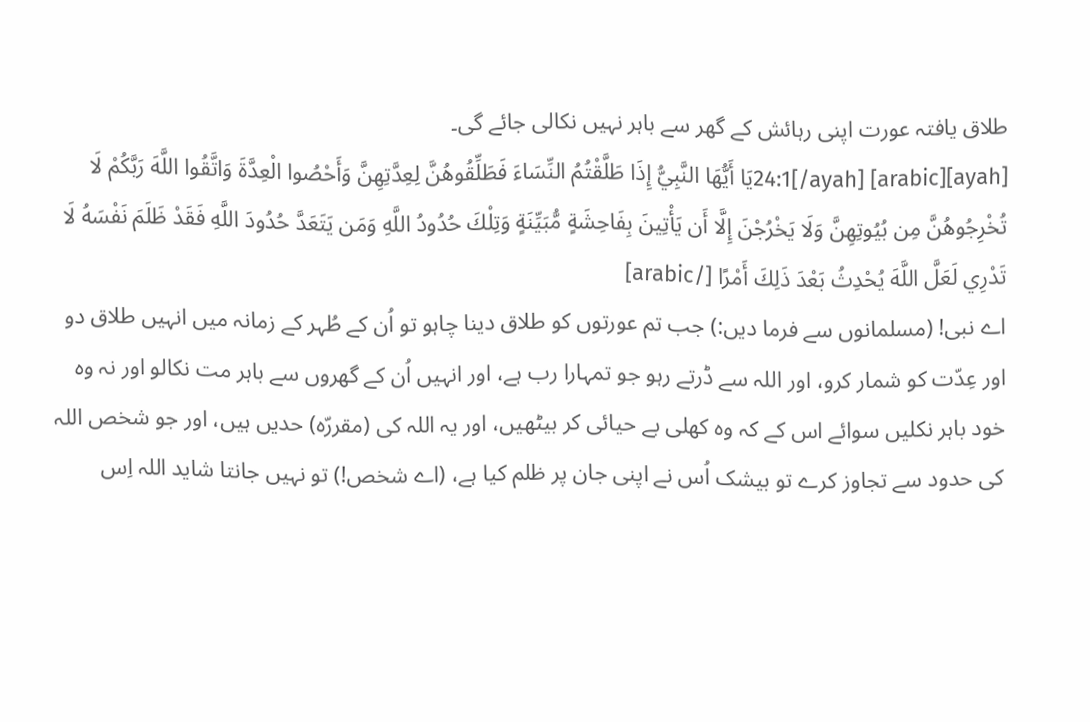طلاق یافتہ عورت اپنی رہائش کے گھر سے باہر نہیں نکالی جائے گی۔
[ayah]24:1[/ayah] [arabic]يَا أَيُّهَا النَّبِيُّ إِذَا طَلَّقْتُمُ النِّسَاءَ فَطَلِّقُوهُنَّ لِعِدَّتِهِنَّ وَأَحْصُوا الْعِدَّةَ وَاتَّقُوا اللَّهَ رَبَّكُمْ لَا تُخْرِجُوهُنَّ مِن بُيُوتِهِنَّ وَلَا يَخْرُجْنَ إِلَّا أَن يَأْتِينَ بِفَاحِشَةٍ مُّبَيِّنَةٍ وَتِلْكَ حُدُودُ اللَّهِ وَمَن يَتَعَدَّ حُدُودَ اللَّهِ فَقَدْ ظَلَمَ نَفْسَهُ لَا تَدْرِي لَعَلَّ اللَّهَ يُحْدِثُ بَعْدَ ذَلِكَ أَمْرًا [/arabic]
اے نبی! (مسلمانوں سے فرما دیں:) جب تم عورتوں کو طلاق دینا چاہو تو اُن کے طُہر کے زمانہ میں انہیں طلاق دو اور عِدّت کو شمار کرو، اور اللہ سے ڈرتے رہو جو تمہارا رب ہے، اور انہیں اُن کے گھروں سے باہر مت نکالو اور نہ وہ خود باہر نکلیں سوائے اس کے کہ وہ کھلی بے حیائی کر بیٹھیں، اور یہ اللہ کی (مقررّہ) حدیں ہیں، اور جو شخص اللہ کی حدود سے تجاوز کرے تو بیشک اُس نے اپنی جان پر ظلم کیا ہے، (اے شخص!) تو نہیں جانتا شاید اللہ اِس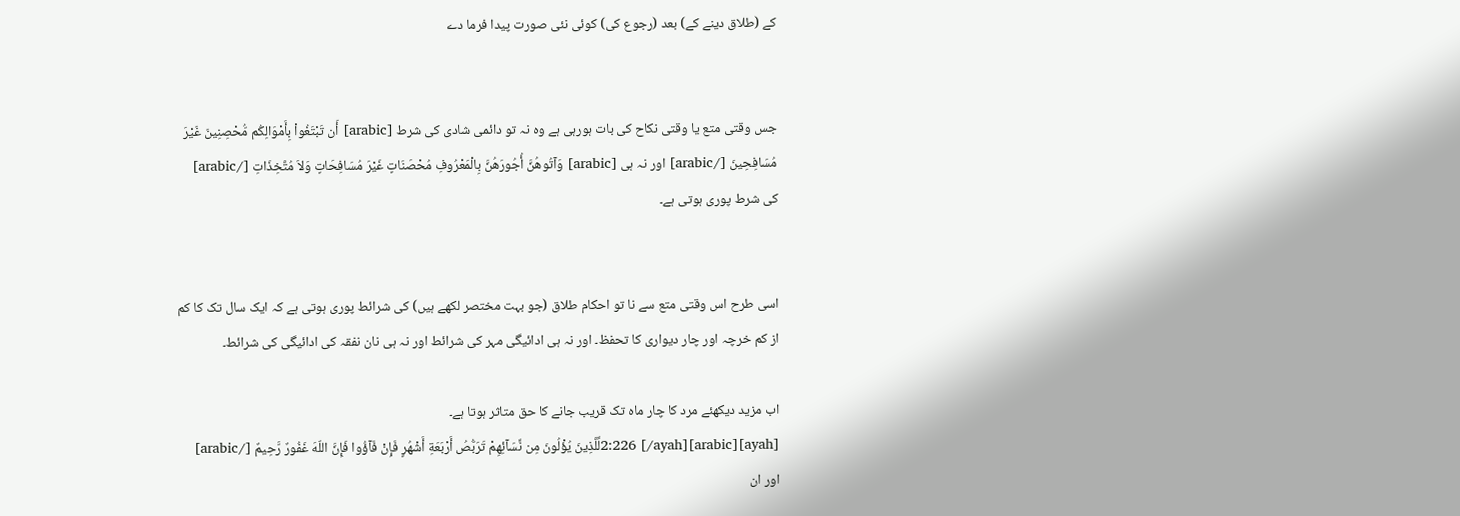کے (طلاق دینے کے) بعد (رجوع کی) کوئی نئی صورت پیدا فرما دے


جس وقتی متع یا وقتی نکاح کی بات ہورہی ہے وہ نہ تو دائمی شادی کی شرط [arabic] أَن تَبْتَغُواْ بِأَمْوَالِكُم مُّحْصِنِينَ غَيْرَ مُسَافِحِينَ [/arabic] اور نہ ہی [arabic] وَآتُوهُنَّ أُجُورَهُنَّ بِالْمَعْرُوفِ مُحْصَنَاتٍ غَيْرَ مُسَافِحَاتٍ وَلاَ مُتَّخِذَاتِ [/arabic] کی شرط پوری ہوتی ہے۔


اسی طرح اس وقتی متع سے نا تو احکام طلاق (جو بہت مختصر لکھے ہیں) کی شرائط پوری ہوتی ہے کہ ایک سال تک کا کم از کم خرچہ اور چار دیواری کا تحفظ۔ اور نہ ہی ادائیگی مہر کی شرائط اور نہ ہی نان نفقہ کی ادائیگی کی شرائط۔

اب مزید دیکھئے مرد کا چار ماہ تک قریب جانے کا حق متاثر ہوتا ہے۔
[ayah]2:226 [/ayah][arabic]لِّلَّذِينَ يُؤْلُونَ مِن نِّسَآئِهِمْ تَرَبُّصُ أَرْبَعَةِ أَشْهُرٍ فَإِنْ فَآؤُوا فَإِنَّ اللّهَ غَفُورٌ رَّحِيمٌ [/arabic]
اور ان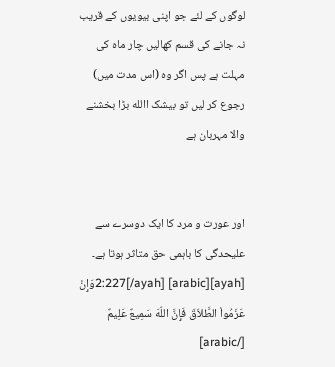لوگوں کے لئے جو اپنی بیویوں کے قریب نہ جانے کی قسم کھالیں چار ماہ کی مہلت ہے پس اگر وہ (اس مدت میں) رجوع کر لیں تو بیشک االله بڑا بخشنے والا مہربان ہے


اور عورت و مرد کا ایک دوسرے سے علیحدگی کا باہمی حق متاثر ہوتا ہے۔
[ayah]2:227[/ayah] [arabic]وَإِنْ عَزَمُواْ الطَّلاَقَ فَإِنَّ اللّهَ سَمِيعٌ عَلِيمٌ [/arabic]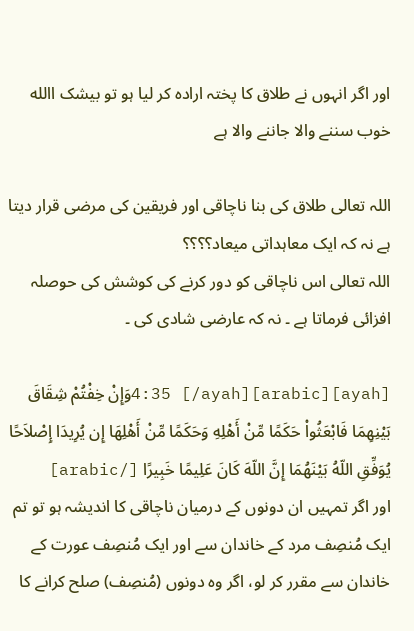اور اگر انہوں نے طلاق کا پختہ ارادہ کر لیا ہو تو بیشک االله خوب سننے والا جاننے والا ہے

اللہ تعالی طلاق کی بنا ناچاقی اور فریقین کی مرضی قرار دیتا ہے نہ کہ ایک معاہداتی میعاد؟؟؟؟
اللہ تعالی اس ناچاقی کو دور کرنے کی کوشش کی حوصلہ افزائی فرماتا ہے ۔ نہ کہ عارضی شادی کی ۔

[ayah]4:35 [/ayah][arabic]وَإِنْ خِفْتُمْ شِقَاقَ بَيْنِهِمَا فَابْعَثُواْ حَكَمًا مِّنْ أَهْلِهِ وَحَكَمًا مِّنْ أَهْلِهَا إِن يُرِيدَا إِصْلاَحًا يُوَفِّقِ اللّهُ بَيْنَهُمَا إِنَّ اللّهَ كَانَ عَلِيمًا خَبِيرًا [/arabic]
اور اگر تمہیں ان دونوں کے درمیان ناچاقی کا اندیشہ ہو تو تم ایک مُنصِف مرد کے خاندان سے اور ایک مُنصِف عورت کے خاندان سے مقرر کر لو، اگر وہ دونوں (مُنصِف) صلح کرانے کا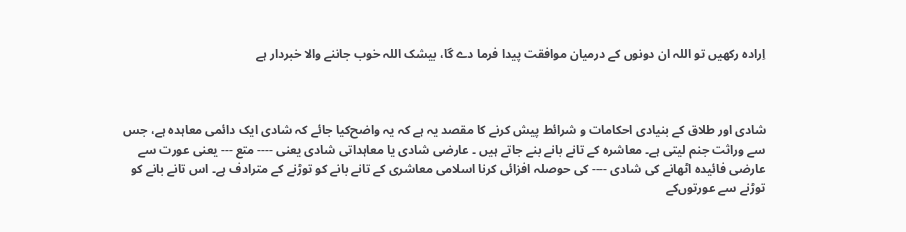اِرادہ رکھیں تو اللہ ان دونوں کے درمیان موافقت پیدا فرما دے گا، بیشک اللہ خوب جاننے والا خبردار ہے



شادی اور طلاق کے بنیادی احکامات و شرائط پیش کرنے کا مقصد یہ ہے کہ یہ واضح‌کیا جائے کہ شادی ایک دائمی معاہدہ ہے، جس سے وراثت جنم لیتی ہے۔ معاشرہ کے تانے بانے بنے جاتے ہیں ۔ عارضی شادی یا معاہداتی شادی یعنی ---- متع --- یعنی عورت سے عارضی فائیدہ اٹھانے کی شادی ---- کی حوصلہ افزائی کرنا اسلامی معاشری کے تانے بانے کو توڑنے کے مترادف ہے۔ اس تانے بانے کو توڑنے سے عورتوں‌کے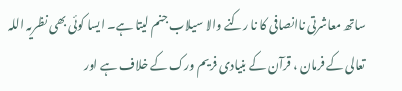ساتھ معاشرتی ناانصافی کا نا رکنے والا سیلاب جنم لیتا ہے۔ ایسا کوئی بھی نظریہ اللہ تعالی کے فرمان ، قرآن کے بنیادی فریم ورک کے خلاف ہے اور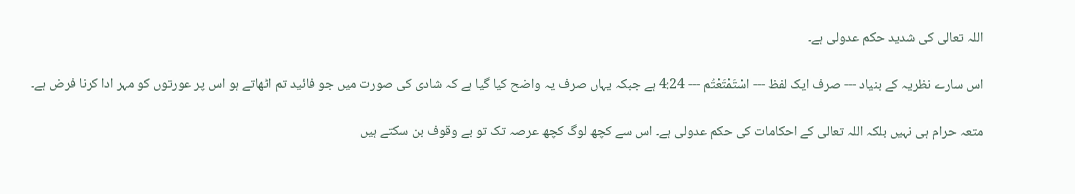اللہ تعالی کی شدید حکم عدولی ہے۔

اس سارے نظریہ کے بنیاد --- صرف ایک لفظ --- اسْتَمْتَعْتُم --- 4:24 ہے جبکہ یہاں صرف یہ واضح کیا گیا ہے کہ شادی کی صورت میں جو فائید تم اٹھاتے ہو اس پر عورتوں کو مہر ادا کرنا فرض ہے۔

متعہ حرام ہی نہیں بلکہ اللہ تعالی کے احکامات کی حکم عدولی ہے۔ اس سے کچھ لوگ کچھ عرصہ تک تو بے وقوف بن سکتے ہیں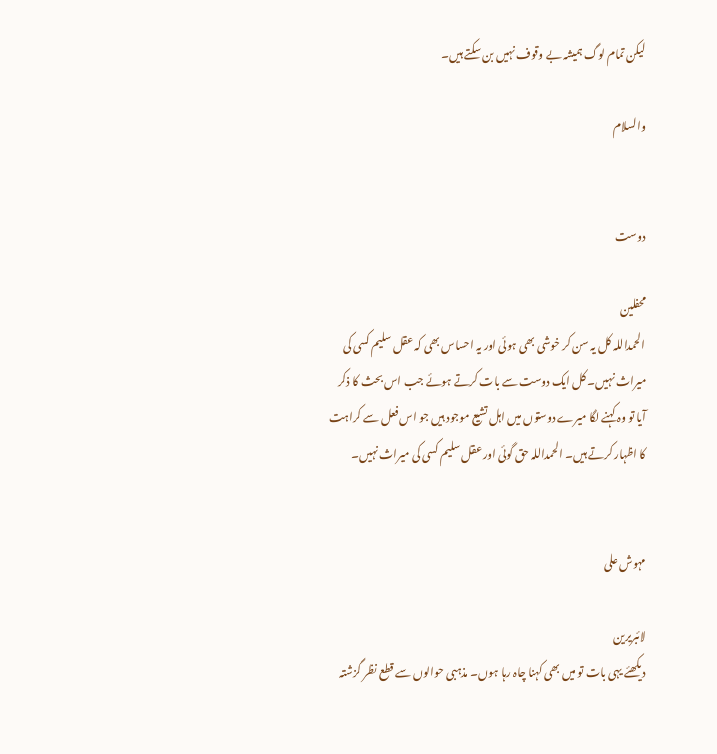لیکن تمام لوگ ہمیشہ بے وقوف نہیں بن سکتے ہیں۔

والسلام


دوست

محفلین
الحمداللہ کل یہ سن کر خوشی بھی ہوئی اور یہ احساس بھی کہ عقل سلیم کسی کی میراث نہیں۔ کل ایک دوست سے بات کرتے ہوئے جب اس بحث کا ذکر آیا تو وہ کہنے لگا میرے دوستوں میں اہل تشیع موجود ہیں‌ جو اس فعل سے کراہت کا اظہار کرتے ہیں۔ الحمداللہ حق گوئی اور عقل سلیم کسی کی میراث نہیں۔


مہوش علی

لائبریرین
دیکھئے یہی بات تو میں بھی کہنا چاہ رہا ہوں۔ مذہبی حوالوں سے قطع نظر گزشتہ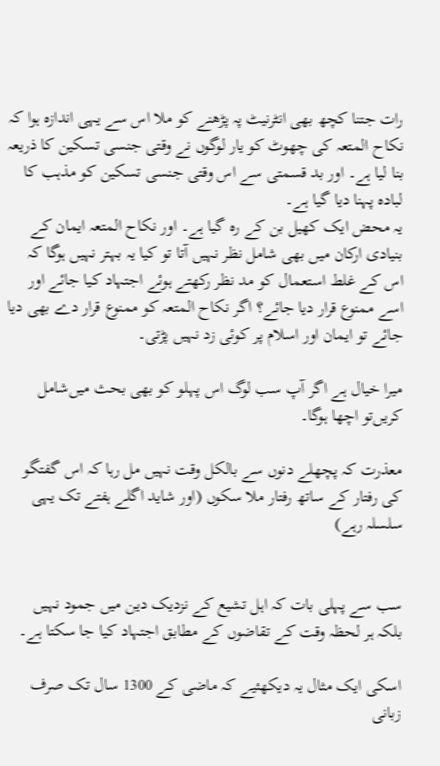رات جتنا کچھ بھی انٹرنیٹ پہ پڑھنے کو ملا اس سے یہی اندازہ ہوا کہ نکاح المتعہ کی چھوٹ کو یار لوگوں نے وقتی جنسی تسکین کا ذریعہ بنا لیا ہے۔ اور بد قسمتی سے اس وقتی جنسی تسکین کو مذہب کا لبادہ پہنا دیا گیا ہے۔
یہ محض ایک کھیل بن کے رہ گیا ہے۔ اور نکاح المتعہ ایمان کے بنیادی ارکان میں بھی شامل نظر نہیں آتا تو کیا یہ بہتر نہیں ہوگا کہ اس کے غلط استعمال کو مد نظر رکھتے ہوئے اجتہاد کیا جائے اور اسے ممنوع قرار دیا جائے؟ اگر نکاح المتعہ کو ممنوع قرار دے بھی دیا جائے تو ایمان اور اسلام پر کوئی زد نہیں‌ پڑتی۔

میرا خیال ہے اگر آپ سب لوگ اس پہلو کو بھی بحث میں‌شامل کریں‌تو اچھا ہوگا۔

معذرت کہ پچھلے دنوں سے بالکل وقت نہیں مل رہا کہ اس گفتگو کی رفتار کے ساتھ رفتار ملا سکوں (اور شاید اگلے ہفتے تک یہی سلسلہ رہے)


سب سے پہلی بات کہ اہل تشیع کے نزدیک دین میں جمود نہیں بلکہ ہر لحظہ وقت کے تقاضوں کے مطابق اجتہاد کیا جا سکتا ہے۔

اسکی ایک مثال یہ دیکھئیے کہ ماضی کے 1300 سال تک صرف زبانی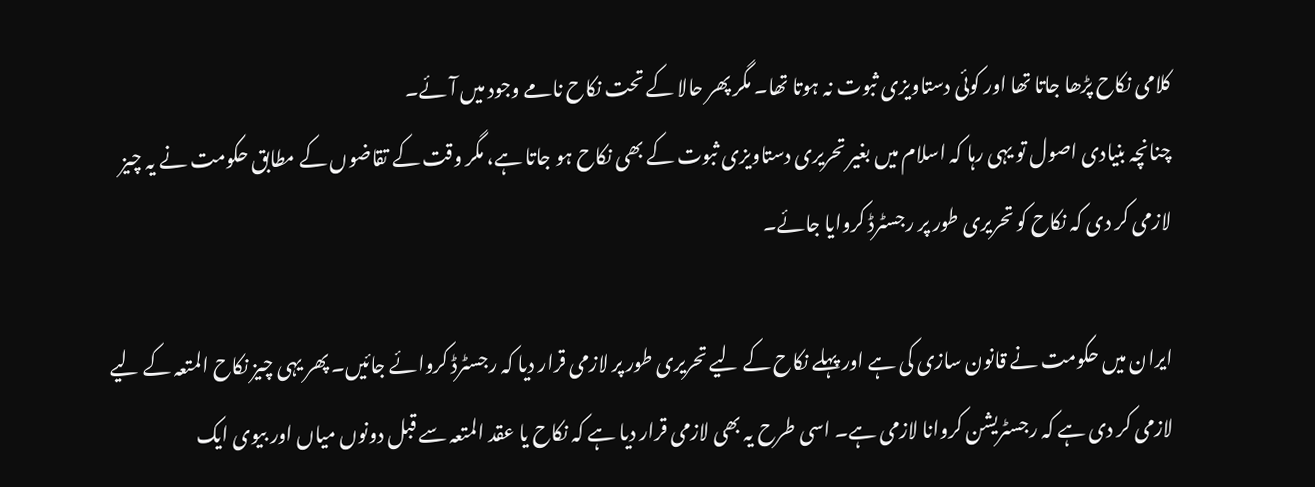کلامی نکاح پڑھا جاتا تھا اور کوئی دستاویزی ثبوت نہ ہوتا تھا۔ مگر پھر حالا کے تحت نکاح نامے وجود میں آئے۔
چنانچہ بنیادی اصول تو یہی رہا کہ اسلام میں بغیر تحریری دستاویزی ثبوت کے بھی نکاح ہو جاتا ہے، مگر وقت کے تقاضوں کے مطابق حکومت نے یہ چیز لازمی کر دی کہ نکاح کو تحریری طور پر رجسٹرڈ کروایا جائے۔

ایران میں حکومت نے قانون سازی کی ہے اور پہلے نکاح کے لیے تحریری طور پر لازمی قرار دیا کہ رجسٹرڈ کروائے جائیں۔ پھر یہی چیز نکاح المتعہ کے لیے لازمی کر دی ہے کہ رجسٹریشن کروانا لازمی ہے۔ اسی طرح یہ بھی لازمی قرار دیا ہے کہ نکاح یا عقد المتعہ سے قبل دونوں میاں اور بیوی ایک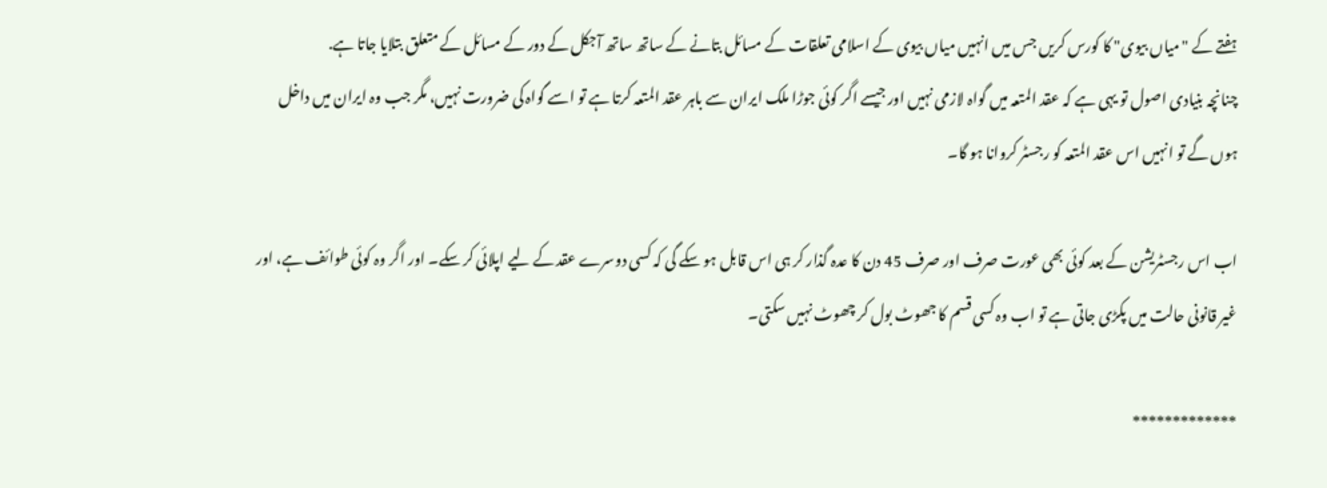ہفتے کے "میاں بیوی" کا کورس کریں جس میں انہیں میاں بیوی کے اسلامی تعلقات کے مسائل بتانے کے ساتھ ساتھ آجکل کے دور کے مسائل کے متعلق بتلایا جاتا ہے.
چنانچہ بنیادی اصول تو یہی ہے کہ عقد المتعہ میں گواہ لازمی نہیں اور جیسے اگر کوئی جوڑا ملک ایران سے باہر عقد المتعہ کرتا ہے تو اسے گواہ کی ضرورت نہیں، مگر جب وہ ایران میں داخل ہوں گے تو انہیں اس عقد المتعہ کو رجسٹر کروانا ہو گا۔

اب اس رجسٹریشن کے بعد کوئی بھی عورت صرف اور صرف 45 دن کا عدہ گذار کر ہی اس قابل ہو سکے گی کہ کسی دوسرے عقد کے لیے اپلائی کر سکے۔ اور اگر وہ کوئی طوائف ہے، اور غیر قانونی حالت میں پکڑی جاتی ہے تو اب وہ کسی قسم کا جھوٹ بول کر چھوٹ نہیں سکتی۔

*************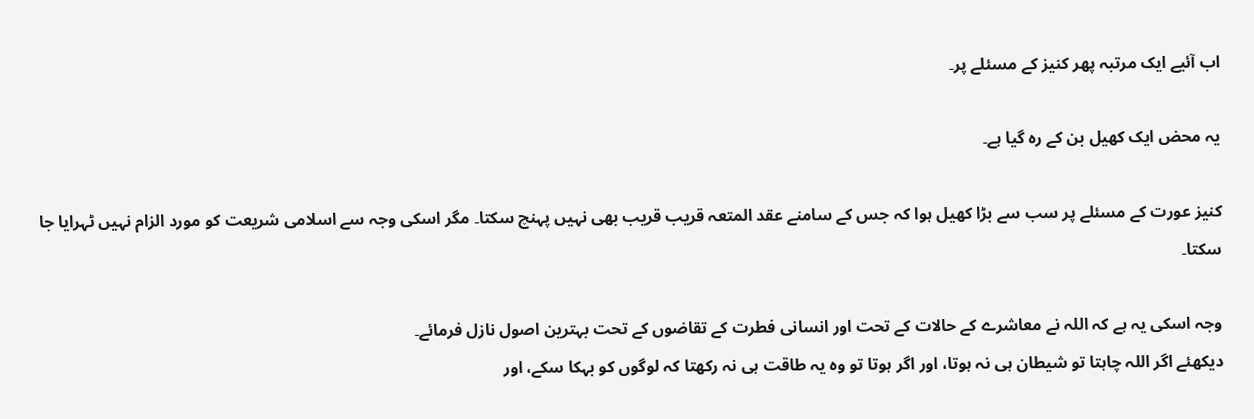اب آئیے ایک مرتبہ پھر کنیز کے مسئلے پر۔

یہ محض ایک کھیل بن کے رہ گیا ہے۔

کنیز عورت کے مسئلے پر سب سے بڑا کھیل ہوا کہ جس کے سامنے عقد المتعہ قریب قریب بھی نہیں پہنچ سکتا۔ مگر اسکی وجہ سے اسلامی شریعت کو مورد الزام نہیں ٹہرایا جا سکتا۔

وجہ اسکی یہ ہے کہ اللہ نے معاشرے کے حالات کے تحت اور انسانی فطرت کے تقاضوں کے تحت بہترین اصول نازل فرمائے۔
دیکھئے اگر اللہ چاہتا تو شیطان ہی نہ ہوتا، اور اگر ہوتا تو وہ یہ طاقت ہی نہ رکھتا کہ لوگوں کو بہکا سکے، اور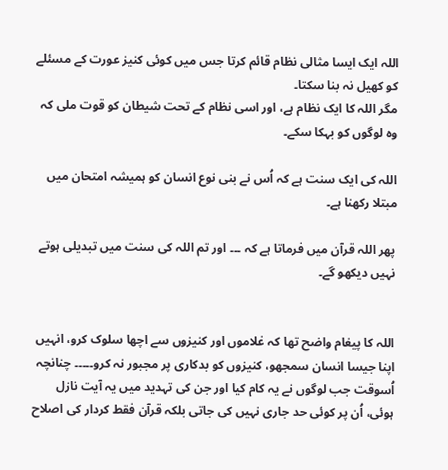اللہ ایک ایسا مثالی نظام قائم کرتا جس میں کوئی کنیز عورت کے مسئلے کو کھیل نہ بنا سکتا۔
مگر اللہ کا ایک نظام ہے، اور اسی نظام کے تحت شیطان کو قوت ملی کہ وہ لوگوں کو بہکا سکے۔

اللہ کی ایک سنت ہے کہ اُس نے بنی نوع انسان کو ہمیشہ امتحان میں مبتلا رکھنا ہے۔

پھر اللہ قرآن میں فرماتا ہے کہ ۔۔۔ اور تم اللہ کی سنت میں تبدیلی ہوتے نہیں دیکھو گے۔


اللہ کا پیغام واضح تھا کہ غلاموں اور کنیزوں سے اچھا سلوک کرو، انہیں اپنا جیسا انسان سمجھو، کنیزوں کو بدکاری پر مجبور نہ کرو۔۔۔۔۔ چنانچہ اُسوقت جب لوگوں نے یہ کام کیا اور جن کی تہدید میں یہ آیت نازل ہوئی، اُن پر کوئی حد جاری نہیں کی جاتی بلکہ قرآن فقط کردار کی اصلاح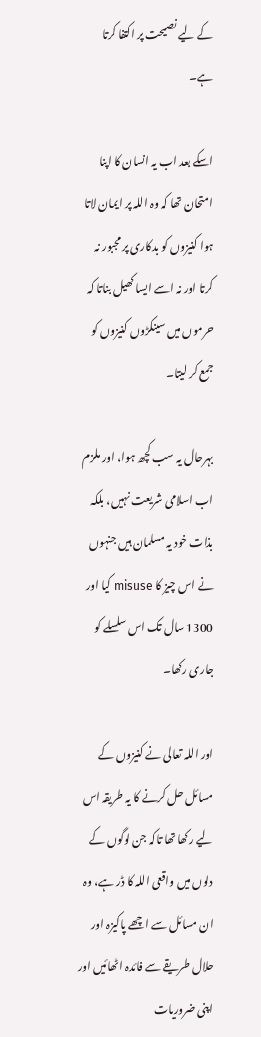کے لیے نصیحت پر اکتفا کرتا ہے۔

اسکے بعد اب یہ انسان کا اپنا امتحان تھا کہ وہ اللہ پر ایمان لاتا ہوا کنیزوں کو بدکاری پر مجبور نہ کرتا اور نہ اسے ایسا کھیل بناتا کہ حرموں میں سینکڑوں کنیزوں کو جمع کر لیتا۔

بہرحال یہ سب کچھ ہوا، اور ملزم اب اسلامی شریعت نہیں، بلکہ بذات خود یہ مسلمان ہیں جنہوں نے اس چیز کا misuse کیا اور 1300 سال تک اس سلسلے کو جاری رکھا۔

اور اللہ تعالی نے کنیزوں کے مسائل حل کرنے کا یہ طریقہ اس لیے رکھا تھا تاکہ جن لوگوں کے دلوں میں واقعی اللہ کا ڈر ہے، وہ ان مسائل سے اچھے پاکیزہ اور حلال طریقے سے فائدہ اٹھائیں اور اپنی ضروریات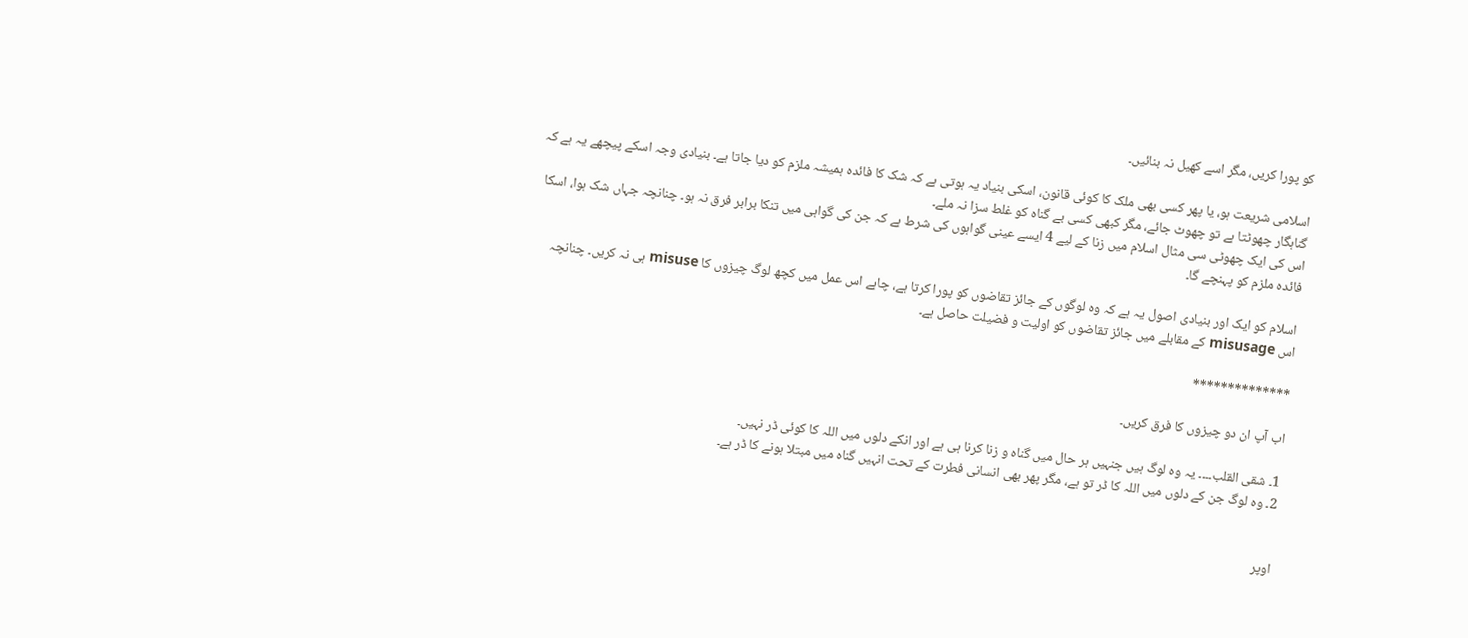کو پورا کریں، مگر اسے کھیل نہ بنائیں۔

اسلامی شریعت ہو، یا پھر کسی بھی ملک کا کوئی قانون، اسکی بنیاد یہ ہوتی ہے کہ شک کا فائدہ ہمیشہ ملزم کو دیا جاتا ہے۔ بنیادی وجہ اسکے پیچھے یہ ہے کہ گناہگار چھوٹتا ہے تو چھوٹ جائے، مگر کبھی کسی بے گناہ کو غلط سزا نہ ملے۔
اس کی ایک چھوٹی سی مثال اسلام میں زنا کے لیے 4 ایسے عینی گواہوں کی شرط ہے کہ جن کی گواہی میں تنکا برابر فرق نہ ہو۔ چنانچہ جہاں شک ہوا، اسکا فائدہ ملزم کو پہنچے گا۔

اسلام کو ایک اور بنیادی اصول یہ ہے کہ وہ لوگوں کے جائز تقاضوں کو پورا کرتا ہے، چاہے اس عمل میں کچھ لوگ چیزوں کا misuse ہی نہ کریں۔ چنانچہ اس misusage کے مقابلے میں جائز تقاضوں کو اولیت و فضیلت حاصل ہے۔

**************

اب آپ ان دو چیزوں کا فرق کریں۔

1۔ شقی القلب۔۔۔۔ یہ وہ لوگ ہیں جنہیں ہر حال میں گناہ و زنا کرنا ہی ہے اور انکے دلوں میں اللہ کا کوئی ڈر نہیں۔
2۔ وہ لوگ جن کے دلوں میں اللہ کا ڈر تو ہے، مگر پھر بھی انسانی فطرت کے تحت انہیں گناہ میں مبتلا ہونے کا ڈر ہے۔


اوپر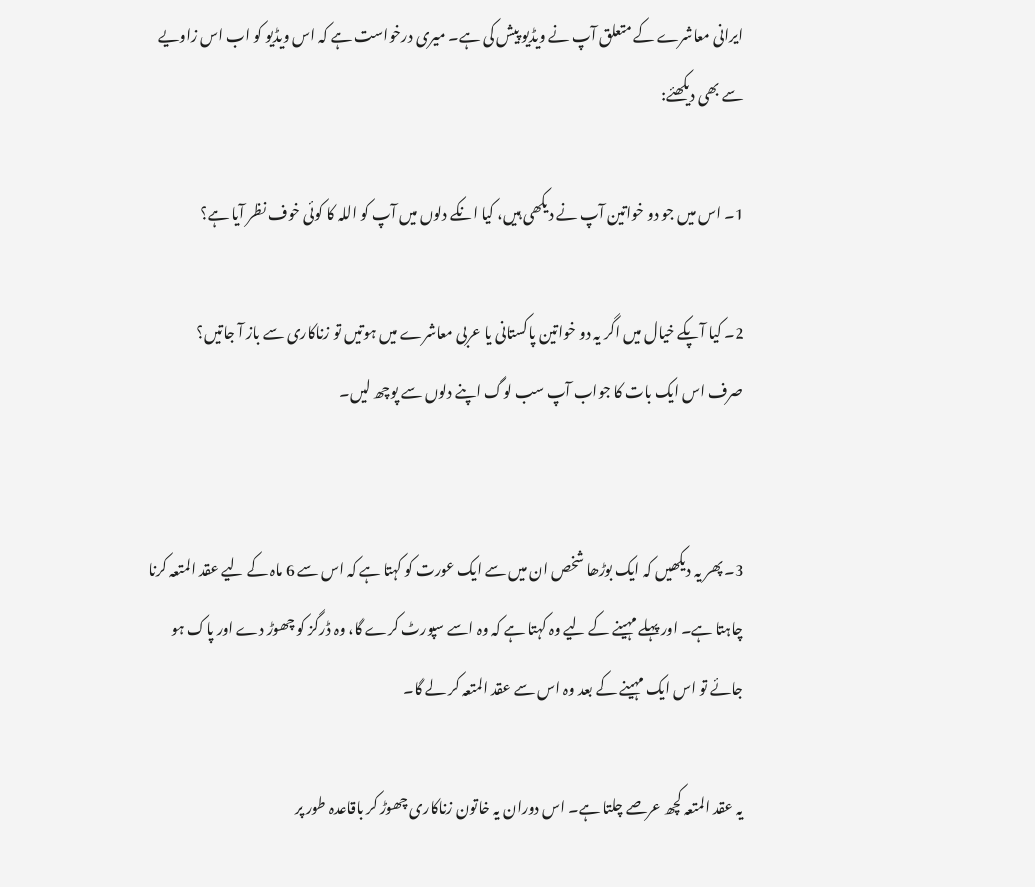ایرانی معاشرے کے متعلق آپ نے ویڈیو پیش کی ہے۔ میری درخواست ہے کہ اس ویڈیو کو اب اس زاویے سے بھی دیکھئے:

1۔ اس میں جو دو خواتین آپ نے دیکھی ہیں، کیا انکے دلوں میں آپ کو اللہ کا کوئی خوف نظر آیا ہے؟

2۔ کیا آپکے خیال میں اگر یہ دو خواتین پاکستانی یا عربی معاشرے میں ہوتیں تو زناکاری سے باز آ جاتیں؟
صرف اس ایک بات کا جواب آپ سب لوگ اپنے دلوں سے پوچھ لیں۔


3۔ پھر یہ دیکھیں کہ ایک بوڑھا شخص ان میں سے ایک عورت کو کہتا ہے کہ اس سے 6 ماہ کے لیے عقد المتعہ کرنا چاہتا ہے۔ اور پہلے مہینے کے لیے وہ کہتا ہے کہ وہ اسے سپورٹ کرے گا، وہ ڈرگز کو چھوڑ دے اور پاک ہو جائے تو اس ایک مہینے کے بعد وہ اس سے عقد المتعہ کر لے گا۔

یہ عقد المتعہ کچھ عرصے چلتا ہے۔ اس دوران یہ خاتون زناکاری چھوڑ کر باقاعدہ طور پر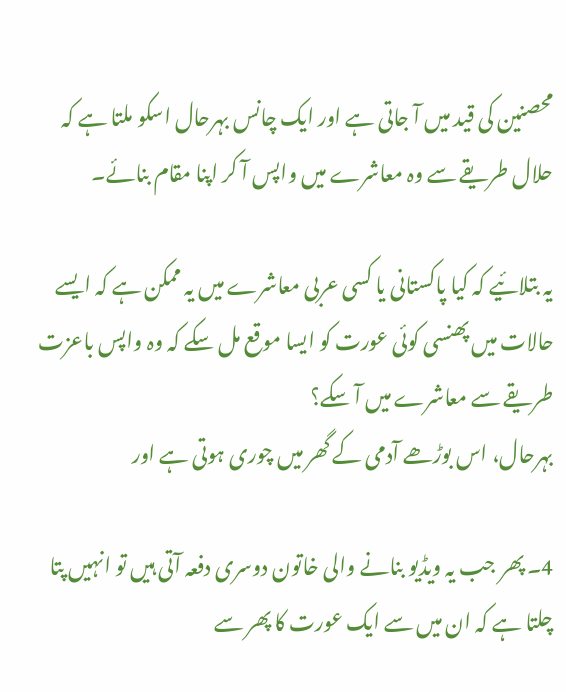محصنین کی قید میں آ جاتی ہے اور ایک چانس بہرحال اسکو ملتا ہے کہ حلال طریقے سے وہ معاشرے میں واپس آ کر اپنا مقام بنائے۔

یہ بتلائیے کہ کیا پاکستانی یا کسی عربی معاشرے میں یہ ممکن ہے کہ ایسے حالات میں پھنسی کوئی عورت کو ایسا موقع مل سکے کہ وہ واپس باعزت طریقے سے معاشرے میں آ سکے؟
بہرحال، اس بوڑھے آدمی کے گھر میں چوری ہوتی ہے اور

4۔ پھر جب یہ ویڈیو بنانے والی خاتون دوسری دفعہ آتی ہیں تو انہیں پتا چلتا ہے کہ ان میں سے ایک عورت کا پھر سے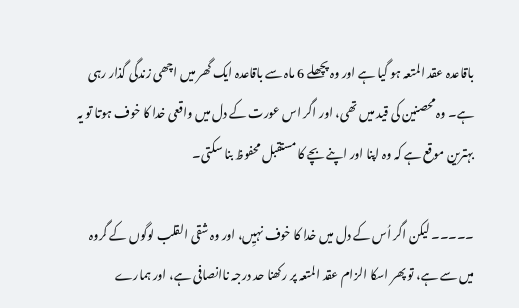باقاعدہ عقد المتعہ ہو گیا ہے اور وہ پچھلے 6 ماہ سے باقاعدہ ایک گھر میں اچھی زندگی گذار رہی ہے۔ وہ محصنین کی قید میں تھی، اور اگر اس عورت کے دل میں واقعی خدا کا خوف ہوتا تو یہ بہترین موقع ہے کہ وہ اپنا اور اپنے بچے کا مستقبل محفوظ بنا سکتی۔

۔۔۔۔۔ لیکن اگر اُس کے دل میں خدا کا خوف نہیِں، اور وہ شقی القلب لوگوں کے گروہ میں سے ہے، تو پھر اسکا الزام عقد المتعہ پر رکھنا حد درجہ ناانصافی ہے، اور ہمارے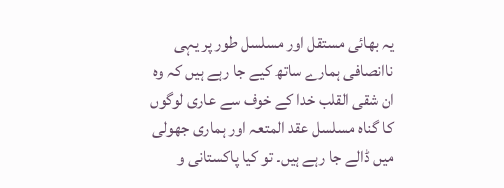یہ بھائی مستقل اور مسلسل طور پر یہی ناانصافی ہمارے ساتھ کیے جا رہے ہیں کہ وہ ان شقی القلب خدا کے خوف سے عاری لوگوں کا گناہ مسلسل عقد المتعہ اور ہماری جھولی میں ڈالے جا رہے ہیں۔ تو کیا پاکستانی و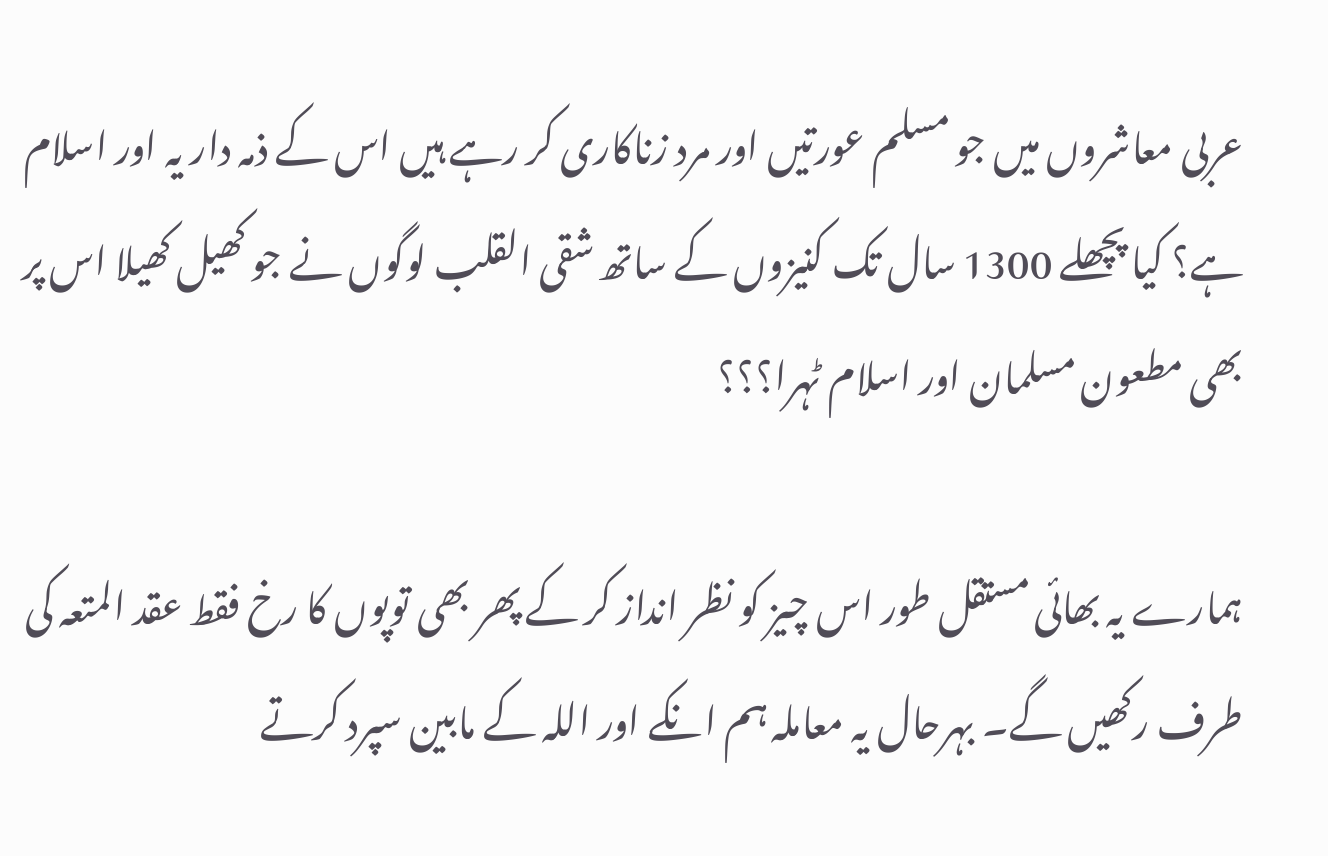عربی معاشروں میں جو مسلم عورتیں اور مرد زناکاری کر رہے ہیں اس کے ذمہ دار یہ اور اسلام ہے؟ کیا پچھلے 1300 سال تک کنیزوں کے ساتھ شقی القلب لوگوں نے جو کھیل کھیلا اس پر بھی مطعون مسلمان اور اسلام ٹہرا؟؟؟

ہمارے یہ بھائی مستقل طور اس چیز کو نظر انداز کر کے پھر بھی توپوں کا رخ فقط عقد المتعہ کی طرف رکھیں گے۔ بہرحال یہ معاملہ ہم انکے اور اللہ کے مابین سپرد کرتے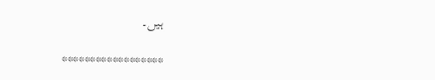ہیں۔

******************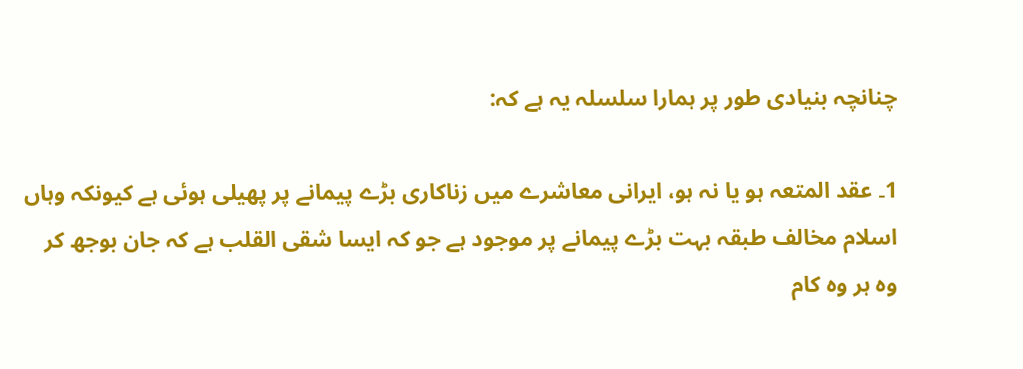چنانچہ بنیادی طور پر ہمارا سلسلہ یہ ہے کہ:

1۔ عقد المتعہ ہو یا نہ ہو، ایرانی معاشرے میں زناکاری بڑے پیمانے پر پھیلی ہوئی ہے کیونکہ وہاں اسلام مخالف طبقہ بہت بڑے پیمانے پر موجود ہے جو کہ ایسا شقی القلب ہے کہ جان بوجھ کر وہ ہر وہ کام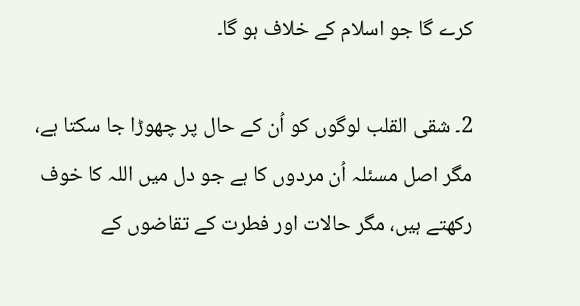کرے گا جو اسلام کے خلاف ہو گا۔

2۔ شقی القلب لوگوں کو اُن کے حال پر چھوڑا جا سکتا ہے، مگر اصل مسئلہ اُن مردوں کا ہے جو دل میں اللہ کا خوف رکھتے ہیں، مگر حالات اور فطرت کے تقاضوں کے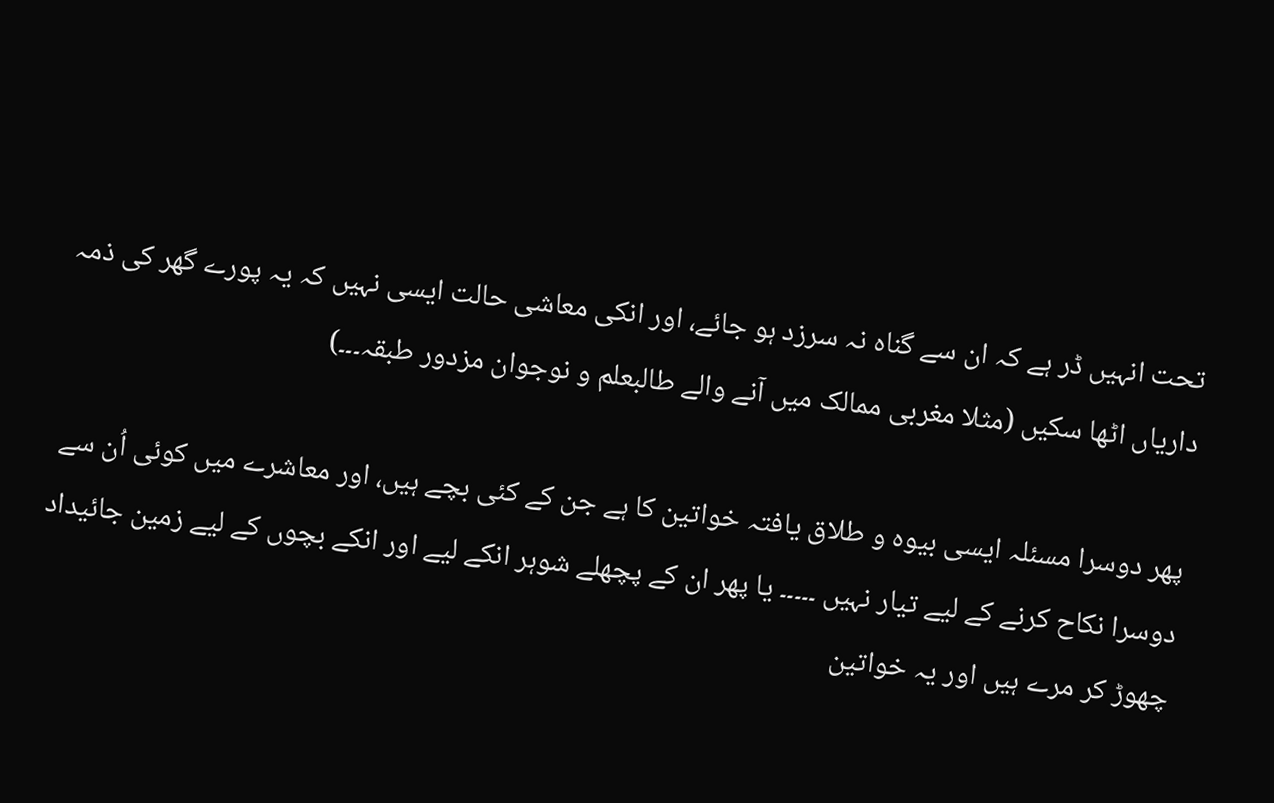تحت انہیں ڈر ہے کہ ان سے گناہ نہ سرزد ہو جائے، اور انکی معاشی حالت ایسی نہیں کہ یہ پورے گھر کی ذمہ داریاں اٹھا سکیں (مثلا مغربی ممالک میں آنے والے طالبعلم و نوجوان مزدور طبقہ۔۔۔)

پھر دوسرا مسئلہ ایسی بیوہ و طلاق یافتہ خواتین کا ہے جن کے کئی بچے ہیں، اور معاشرے میں کوئی اُن سے دوسرا نکاح کرنے کے لیے تیار نہیں ۔۔۔۔۔ یا پھر ان کے پچھلے شوہر انکے لیے اور انکے بچوں کے لیے زمین جائیداد چھوڑ کر مرے ہیں اور یہ خواتین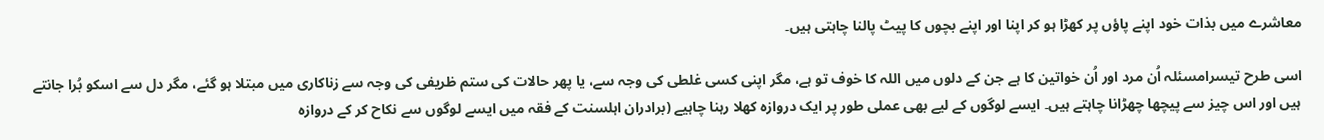معاشرے میں بذات خود اپنے پاؤں پر کھڑا ہو کر اپنا اور اپنے بچوں کا پیٹ پالنا چاہتی ہیں۔

اسی طرح تیسرامسئلہ اُن مرد اور اُن خواتین کا ہے جن کے دلوں میں اللہ کا خوف تو ہے، مگر اپنی کسی غلطی کی وجہ سے، یا پھر حالات کی ستم ظریفی کی وجہ سے زناکاری میں مبتلا ہو گئے، مگر دل سے اسکو بُرا جانتے ہیں اور اس چیز سے پیچھا چھڑانا چاہتے ہیں۔ ایسے لوگوں کے لیے بھی عملی طور پر ایک دروازہ کھلا رہنا چاہیے (برادران اہلسنت کے فقہ میں ایسے لوگوں سے نکاح کر کے دروازہ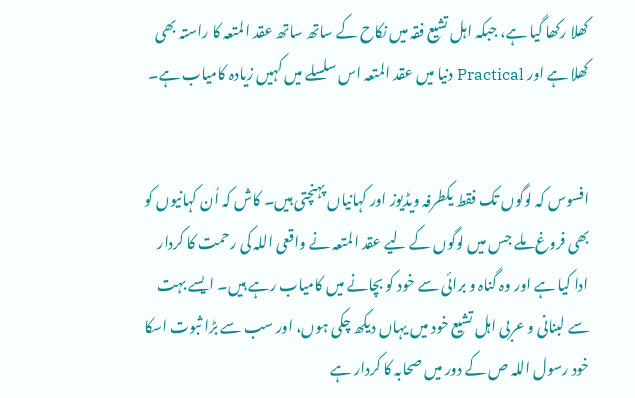کھلا رکھا گیا ہے، جبکہ اہل تشیع فقہ میں نکاح کے ساتھ ساتھ عقد المتعہ کا راستہ بھی کھلا ہے اور Practical دنیا میں عقد المتعہ اس سلسلے میں کہیں زیادہ کامیاب ہے۔


افسوس کہ لوگوں تک فقط یکطرفہ ویڈیوز اور کہانیاں پہنچتی ہیں۔ کاش کہ اُن کہانیوں کو بھی فروغ ملے جس میں لوگوں کے لیے عقد المتعہ نے واقعی اللہ کی رحمت کا کردار ادا کیا ہے اور وہ گناہ و برائی سے خود کو بچانے میں کامیاب رہے ہیں۔ ایسے بہت سے لبنانی و عربی اہل تشیع خود میں یہاں دیکھ چکی ہوں، اور سب سے بڑا ثبوت اسکا خود رسول اللہ ص کے دور میں صحابہ کا کردار ہے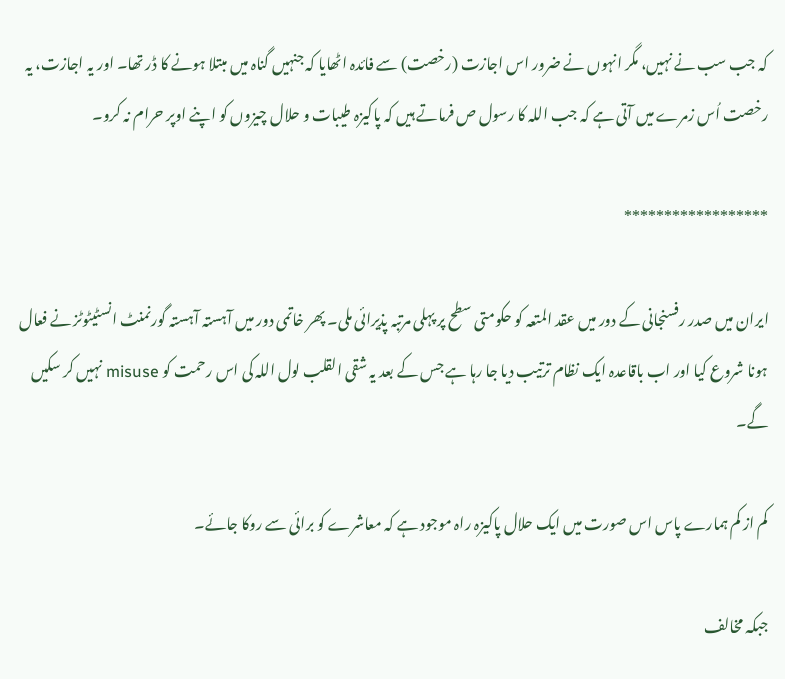کہ جب سب نے نہیں، مگر انہوں نے ضرور اس اجازت (رخصت) سے فائدہ اٹھایا کہ جنہیں گناہ میں مبتلا ہونے کا ڈر تھا۔ اور یہ اجازت، یہ رخصت اُس زمرے میں آتی ہے کہ جب اللہ کا رسول ص فرماتے ہیں کہ پاکیزہ طیبات و حلال چیزوں کو اپنے اوپر حرام نہ کرو۔

******************

ایران میں صدر رفسنجانی کے دور میں عقد المتعہ کو حکومتی سطح پر پہلی مرتبہ پذیرائی ملی۔ پھر خاتمی دور میں آہستہ آہستہ گورنمنٹ انسٹیٹوٹز نے فعال ہونا شروع کیا اور اب باقاعدہ ایک نظام ترتیب دیا جا رہا ہے جس کے بعد یہ شقی القلب لول اللہ کی اس رحمت کو misuse نہیں کر سکیں گے۔

کم از کم ہمارے پاس اس صورت میں ایک حلال پاکیزہ راہ موجود ہے کہ معاشرے کو برائی سے روکا جائے۔

جبکہ مخالف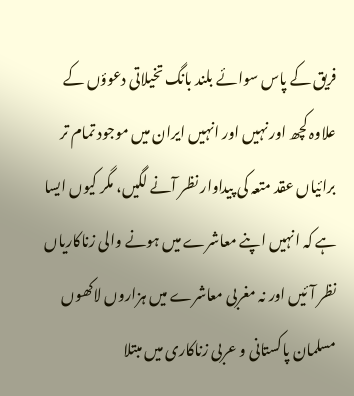فریق کے پاس سوائے بلند بانگ تخیلاتی دعوؤں کے علاوہ کچھ اور نہیں اور انہیں ایران میں موجود تمام تر برائیاں عقد متعہ کی پیداوار نظر آنے لگیں، مگر کیوں ایسا ہے کہ انہیں اپنے معاشرے میں ہونے والی زناکاریاں نظر آئیں اور نہ مغربی معاشرے میں ہزاروں لاکھوں مسلمان پاکستانی و عربی زناکاری میں مبتلا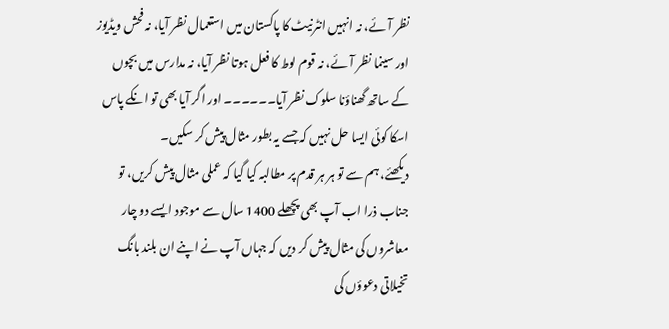نظر آئے، نہ انہیں انٹرنیٹ کا پاکستان میں استعمال نظر آیا، نہ فحش ویڈیوز اور سینما نظر آئے، نہ قوم لوط کا فعل ہوتا نظر آیا، نہ مدارس میں بچوں کے ساتھ گھناؤنا سلوک نظر آیا۔۔۔۔۔۔ اور اگر آیا بھی تو انکے پاس اسکا کوئی ایسا حل نہیں کہ جسے یہ بطور مثال پیش کر سکیں۔
دیکھئے، ہم سے تو ہر ہر قدم پر مطالبہ کیا گیا کہ عملی مثال پیش کریں، تو جناب ذرا اب آپ بھی پچھلے 1400 سال سے موجود ایسے دو چار معاشروں کی مثال پیش کر دیں کہ جہاں آپ نے اپنے ان بلند بانگ تخیلاتی دعوؤں کی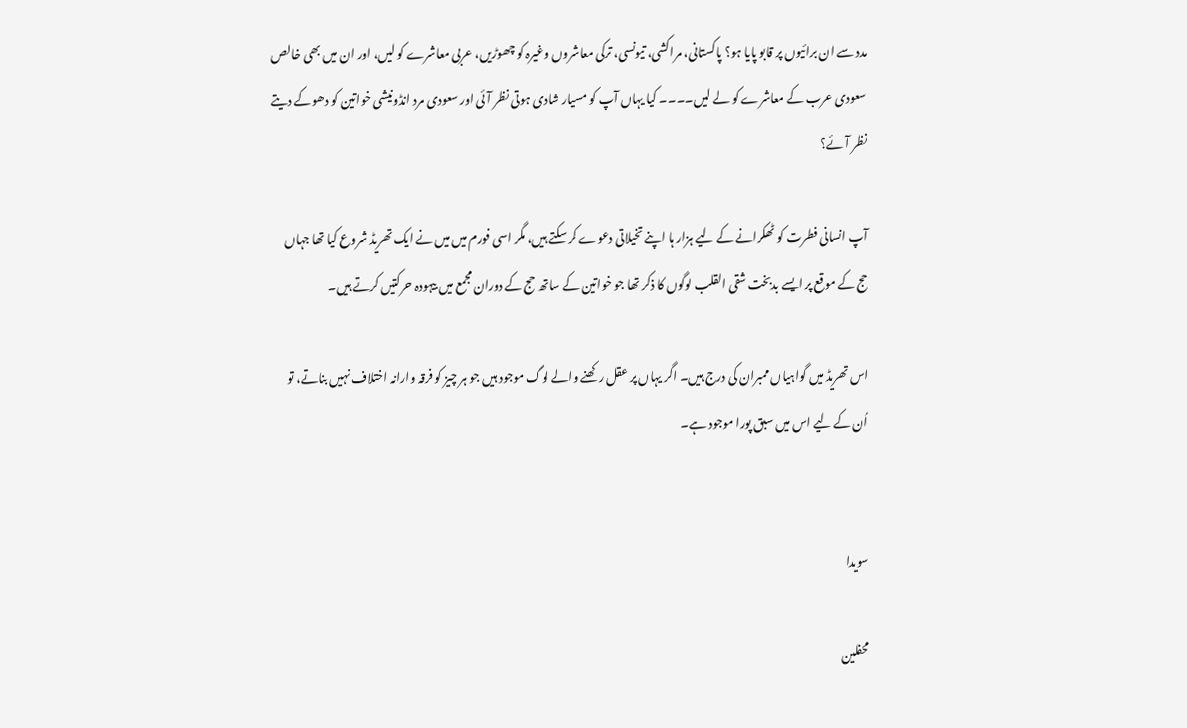مدد سے ان برائیوں پر قابو پایا ہو؟ پاکستانی، مراکشی، تیونسی، ترکی معاشروں وغیرہ کو چھوڑیں، عربی معاشرے کو لیں، اور ان میں بھی خالص سعودی عرب کے معاشرے کو لے لیں۔۔۔۔ کیا یہاں آپ کو مسیار شادی ہوتی نظر آئی اور سعودی مرد انڈونیشی خواتین کو دھوکے دیتے نظر آئے؟

آپ انسانی فطرت کو ٹھکرانے کے لیے ہزار ہا اپنے تخیلاتی دعوے کر سکتے ہیں، مگر اسی فورم میں میں نے ایک تھریڈ شروع کیا تھا جہاں حج کے موقع پر ایسے بدبخت شقی القلب لوگوں کا ذکر تھا جو خواتین کے ساتھ حج کے دوران مجمع میں بیہودہ حرکتیں کرتے ہیں۔

اس تھریڈ میں گواہیاں ممبران کی درج ہیں۔ اگر یہاں پر عقل رکھنے والے لوگ موجود ہیں جو ہر چیز کو فرقہ وارانہ اختلاف نہیں بناتے، تو اُن کے لیے اس میں سبق پورا موجود ہے۔


سویدا

محفلین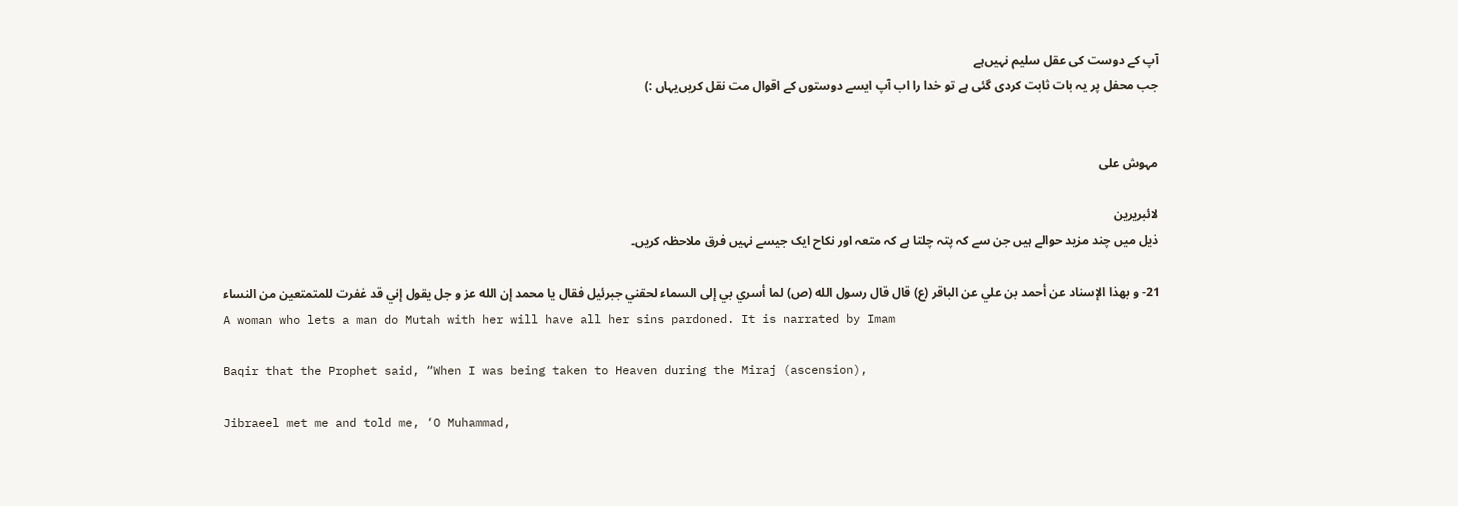آپ کے دوست کی عقل سلیم نہیں‌ہے
جب محفل پر یہ بات ثابت کردی گئی ہے تو خدا را اب آپ ایسے دوستوں کے اقوال مت نقل کریں‌یہاں :)


مہوش علی

لائبریرین
ذیل میں‌ چند مزید حوالے ہیں جن سے کہ پتہ چلتا ہے کہ متعہ اور نکاح‌ ایک جیسے نہیں فرق ملاحظہ کریں۔

21- و بهذا الإسناد عن أحمد بن علي عن الباقر (ع) قال قال رسول الله (ص) لما أسري بي إلى السماء لحقني جبرئيل فقال يا محمد إن الله عز و جل يقول إني قد غفرت للمتمتعين من النساء
A woman who lets a man do Mutah with her will have all her sins pardoned. It is narrated by Imam

Baqir that the Prophet said, “When I was being taken to Heaven during the Miraj (ascension),

Jibraeel met me and told me, ‘O Muhammad,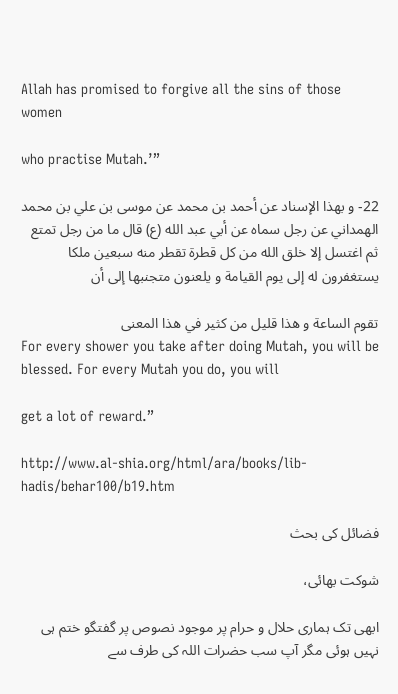Allah has promised to forgive all the sins of those women

who practise Mutah.’”

22- و بهذا الإسناد عن أحمد بن محمد عن موسى بن علي بن محمد الهمداني عن رجل سماه عن أبي عبد الله (ع) قال ما من رجل تمتع ثم اغتسل إلا خلق الله من كل قطرة تقطر منه سبعين ملكا يستغفرون له إلى يوم القيامة و يلعنون متجنبها إلى أن

تقوم الساعة و هذا قليل من كثير في هذا المعنى
For every shower you take after doing Mutah, you will be blessed. For every Mutah you do, you will

get a lot of reward.”

http://www.al-shia.org/html/ara/books/lib-hadis/behar100/b19.htm

فضائل کی بحث

شوکت بھائی،

ابھی تک ہماری حلال و حرام پر موجود نصوص پر گفتگو ختم ہی نہیں ہوئی مگر آپ سب حضرات اللہ کی طرف سے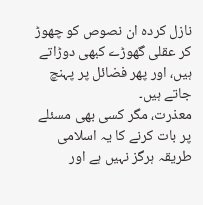نازل کردہ ان نصوص کو چھوڑ کر عقلی گھوڑے کبھی دوڑاتے ہیں، اور پھر فضائل پر پہنچ جاتے ہیں۔
معذرت، مگر کسی بھی مسئلے پر بات کرنے کا یہ اسلامی طریقہ ہرگز نہیں ہے اور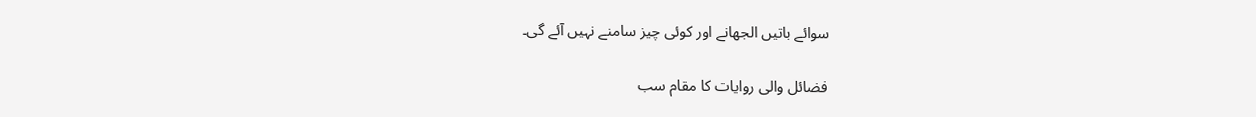سوائے باتیں الجھانے اور کوئی چیز سامنے نہیں آئے گی۔

فضائل والی روایات کا مقام سب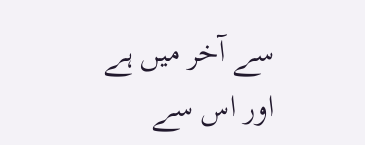سے آخر میں ہے اور اس سے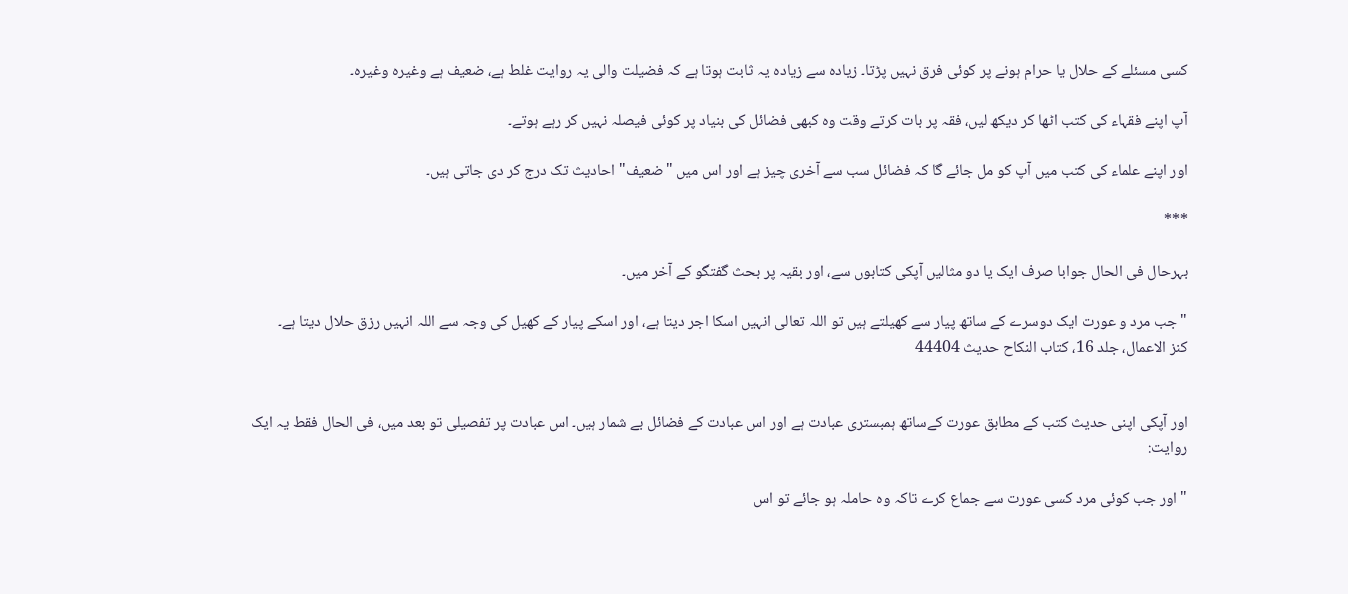کسی مسئلے کے حلال یا حرام ہونے پر کوئی فرق نہیں پڑتا۔ زیادہ سے زیادہ یہ ثابت ہوتا ہے کہ فضیلت والی یہ روایت غلط ہے، ضعیف ہے وغیرہ وغیرہ۔

آپ اپنے فقہاء کی کتب اٹھا کر دیکھ لیں، فقہ پر بات کرتے وقت وہ کبھی فضائل کی بنیاد پر کوئی فیصلہ نہیں کر رہے ہوتے۔

اور اپنے علماء کی کتب میں آپ کو مل جائے گا کہ فضائل سب سے آخری چیز ہے اور اس میں "ضعیف" احادیث تک درج کر دی جاتی ہیں۔

***

بہرحال فی الحال جوابا صرف ایک یا دو مثالیں آپکی کتابوں سے، اور بقیہ پر بحث گفتگو کے آخر میں۔

"جب مرد و عورت ایک دوسرے کے ساتھ پیار سے کھیلتے ہیں تو اللہ تعالی انہیں اسکا اجر دیتا ہے، اور اسکے پیار کے کھیل کی وجہ سے اللہ انہیں رزق حلال دیتا ہے۔
کنز الاعمال، جلد 16، کتاب النکاح حدیث 44404


اور آپکی اپنی حدیث کتب کے مطابق عورت کےساتھ ہمبستری عبادت ہے اور اس عبادت کے فضائل بے شمار ہیں۔ اس عبادت پر تفصیلی تو بعد میں، فی الحال فقط یہ ایک روایت:

"اور جب کوئی مرد کسی عورت سے جماع کرے تاکہ وہ حاملہ ہو جائے تو اس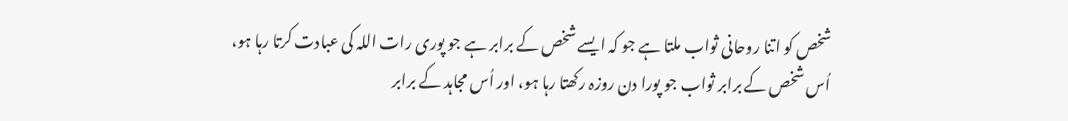شخص کو اتنا روحانی ثواب ملتا ہے جو کہ ایسے شخص کے برابر ہے جو پوری رات اللہ کی عبادت کرتا رہا ہو، اُس شخص کے برابر ثواب جو پورا دن روزہ رکھتا رہا ہو، اور اُس مجاہد کے برابر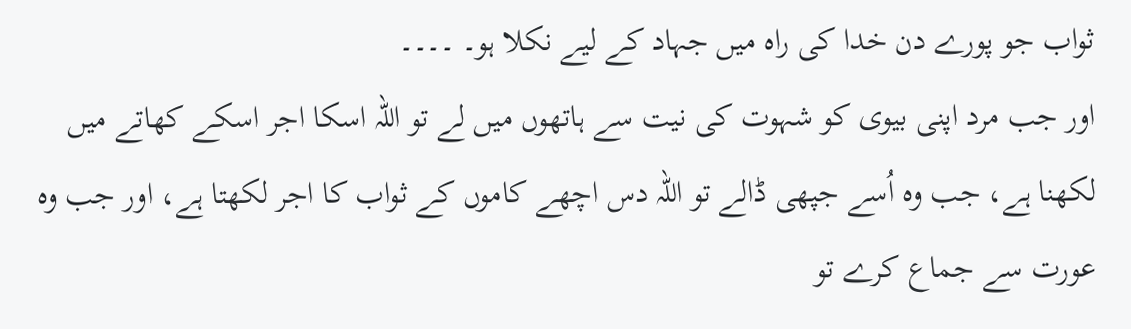ثواب جو پورے دن خدا کی راہ میں جہاد کے لیے نکلا ہو۔ ۔۔۔۔
اور جب مرد اپنی بیوی کو شہوت کی نیت سے ہاتھوں میں لے تو اللہ اسکا اجر اسکے کھاتے میں لکھنا ہے، جب وہ اُسے جپھی ڈالے تو اللہ دس اچھے کاموں کے ثواب کا اجر لکھتا ہے، اور جب وہ عورت سے جماع کرے تو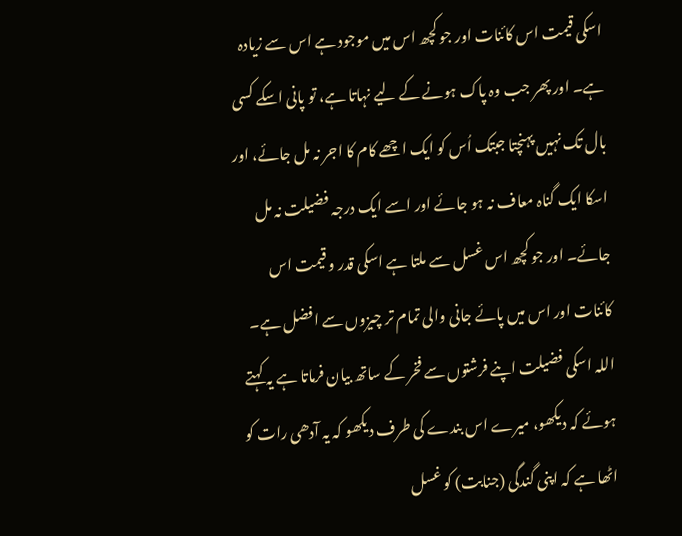اسکی قیمت اس کائنات اور جو کچھ اس میں موجود ہے اس سے زیادہ ہے۔ اور پھر جب وہ پاک ہونے کے لیے نہاتا ہے، تو پانی اسکے کسی بال تک نہیں پہنچتا جبتک اُس کو ایک اچھے کام کا اجر نہ مل جائے، اور اسکا ایک گناہ معاف نہ ہو جائے اور اسے ایک درجہ فضیلت نہ مل جائے۔ اور جو کچھ اس غسل سے ملتا ہے اسکی قدر و قیمت اس کائنات اور اس میں پائے جانی والی تمام تر چیزوں سے افضل ہے۔ اللہ اسکی فضیلت اپنے فرشتوں سے فخر کے ساتھ بیان فرماتا ہے یہ کہتے ہوئے کہ دیکھو، میرے اس بندے کی طرف دیکھو کہ یہ آدھی رات کو اٹھا ہے کہ اپنی گندگی (جنابت) کو غسل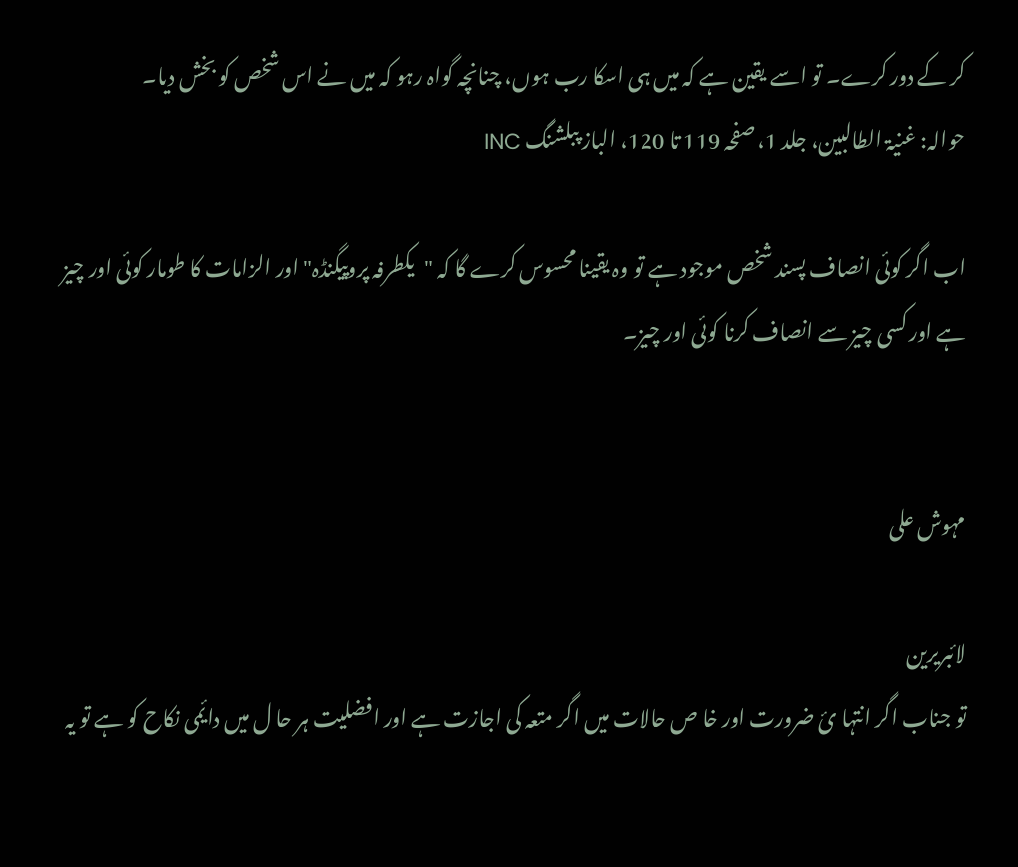کر کے دور کرے۔ تو اسے یقین ہے کہ میں ہی اسکا رب ہوں، چنانچہ گواہ رہو کہ میں نے اس شخص کو بخش دیا۔
حوالہ: غنیۃ الطالبین، جلد 1، صفحہ 119 تا 120، الباز پبلشنگ INC

اب اگر کوئی انصاف پسند شخص موجود ہے تو وہ یقینا محسوس کرے گا کہ "یکطرفہ پروپیگنڈہ" اور الزامات کا طومار کوئی اور چیز ہے اور کسی چیز سے انصاف کرنا کوئی اور چیز۔


مہوش علی

لائبریرین
تو جناب اگر انتہا یٔ ضرورت اور خا ص حالات میں اگر متعہ کی اجازت ہے اور افضلیت ہر حا ل میں دایٔمی نکاح کو ہے تو یہ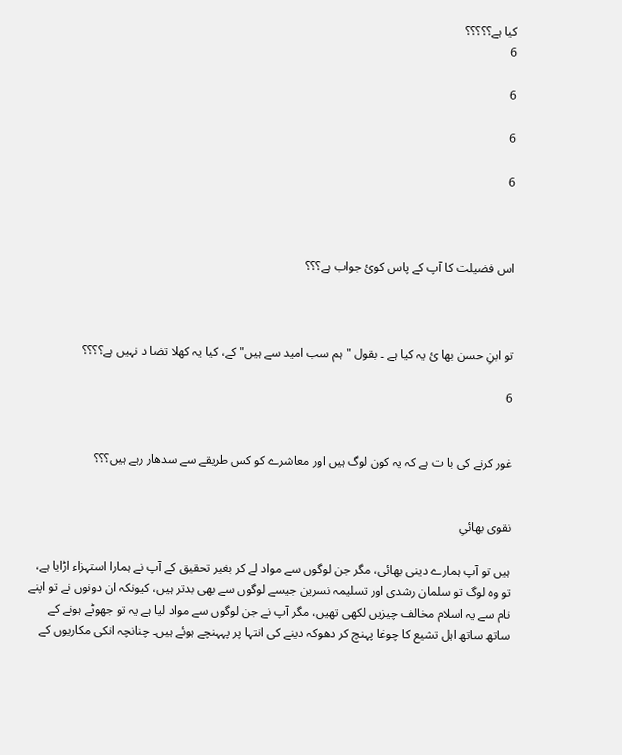کیا ہے؟؟؟؟؟
6

6

6

6



اس فضیلت کا آپ کے پاس کویٔ جواب ہے؟؟؟



تو ابنِ حسن بھا یٔ یہ کیا ہے ۔ بقول "ہم سب امید سے ہیں" کے، کیا یہ کھلا تضا د نہیں ہے؟؟؟؟

6


غور کرنے کی با ت ہے کہ یہ کون لوگ ہیں اور معاشرے کو کس طریقے سے سدھار رہے ہیں؟؟؟


نقوی بھائیِ

ہیں تو آپ ہمارے دینی بھائی، مگر جن لوگوں سے مواد لے کر بغیر تحقیق کے آپ نے ہمارا استہزاء اڑایا ہے، تو وہ لوگ تو سلمان رشدی اور تسلیمہ نسرین جیسے لوگوں سے بھی بدتر ہیں، کیونکہ ان دونوں نے تو اپنے نام سے یہ اسلام مخالف چیزیں لکھی تھیں، مگر آپ نے جن لوگوں سے مواد لیا ہے یہ تو جھوٹے ہونے کے ساتھ ساتھ اہل تشیع کا چوغا پہنچ کر دھوکہ دینے کی انتہا پر پہہنچے ہوئے ہیں۔ چنانچہ انکی مکاریوں کے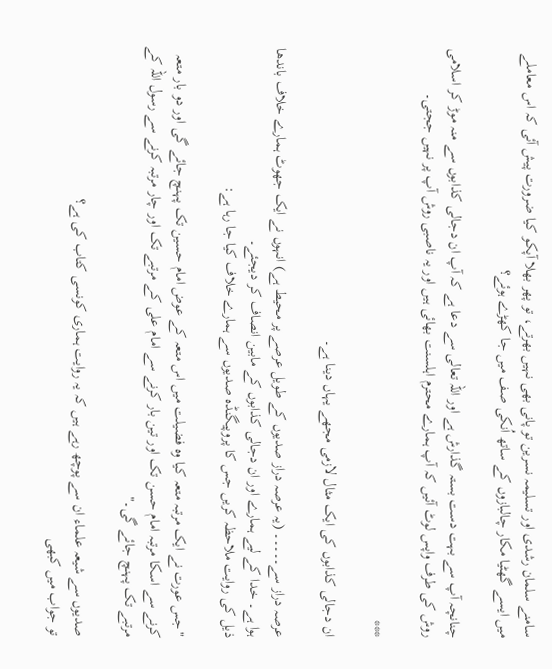سامنے سلمان رشدی اور تسلیمہ نسرین تو پانی بھی نہیں بھرتے، تو پھر بھلا آپکو کیا ضرورت پیش آئی کہ اس معاملے میں ایسے گھٹیا مکار چالبازوں کے ساتھ اُنکی صف میں جا کھڑے ہوئے؟

چنانچہ آپ سے بہت دست بستہ گذارش ہے اور اللہ تعالی سے دعا ہے کہ آپ ان دجالی کذابوں سے منہ موڑ کر اسلامی روش کی طرف واپس لوٹ آئیں کہ آپ ہمارے محترم اہلسنت بھائی ہیں اور یہ ناصبی روش آپ پر نہیں ججتی۔

***

ان دجالی کذابوں کی ایک مثال لازمی مجھے یہاں دینا ہے۔

عرصہ دراز سے۔۔۔۔۔ (یہ عرصہ دراز صدیوں کے طویل عرصے پر محیط ہے) انہوں نے ایک جھوٹ ہمارے خلاف باندھا ہوا ہے۔ خدا کے لیے ہمارے اور ان دجالی کذابوں کے مابین انصاف کر دیجئے۔
ذیل کی روایت ملاحظہ کریں جس کا پروپیگنڈہ صدیوں سے ہمارے خلاف کیا جا رہا ہے:

"جس عورت نے ایک مرتبہ متعہ کیا وہ فضیلت میں اس متعہ کے عوض امام حسین تک پہنچ جائے گی اور دو بار متعہ کرنے سے اسکا مرتبہ امام حسن تک اور تین بار کرنے سے امام علی کے مرتبے تک اور چار مرتبہ کرنے سے رسول اللہ کے مرتبے تک پہنچ جائے گی۔"

صدیوں سے شیعہ علماء ان سے پوچھ رہے ہیں کہ یہ روایت ہماری کونسی کتاب کی ہے؟
تو جواب میں کبھی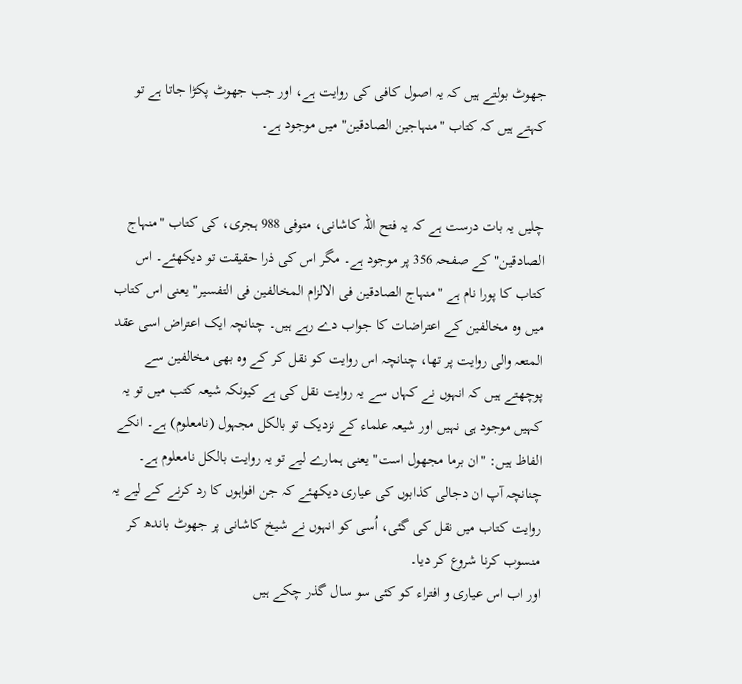جھوٹ بولتے ہیں کہ یہ اصول کافی کی روایت ہے، اور جب جھوٹ پکڑا جاتا ہے تو کہتے ہیں کہ کتاب "منہاجین الصادقین" میں موجود ہے۔


چلیں یہ بات درست ہے کہ یہ فتح اللہ کاشانی، متوفی 988 ہجری، کی کتاب "منہاج الصادقین" کے صفحہ 356 پر موجود ہے۔ مگر اس کی ذرا حقیقت تو دیکھئے۔ اس کتاب کا پورا نام ہے "منہاج الصادقین فی الالزام المخالفین فی التفسیر" یعنی اس کتاب میں وہ مخالفین کے اعتراضات کا جواب دے رہے ہیں۔ چنانچہ ایک اعتراض اسی عقد المتعہ والی روایت پر تھا، چنانچہ اس روایت کو نقل کر کے وہ بھی مخالفین سے پوچھتے ہیں کہ انہوں نے کہاں سے یہ روایت نقل کی ہے کیونکہ شیعہ کتب میں تو یہ کہیں موجود ہی نہیں اور شیعہ علماء کے نزدیک تو بالکل مجہول (نامعلوم) ہے۔ انکے الفاظ ہیں: "ان برما مجھول است" یعنی ہمارے لیے تو یہ روایت بالکل نامعلوم ہے۔ چنانچہ آپ ان دجالی کذابوں کی عیاری دیکھئے کہ جن افواہوں کا رد کرنے کے لیے یہ روایت کتاب میں نقل کی گئی، اُسی کو انہوں نے شیخ کاشانی پر جھوٹ باندھ کر منسوب کرنا شروع کر دیا۔
اور اب اس عیاری و افتراء کو کئی سو سال گذر چکے ہیں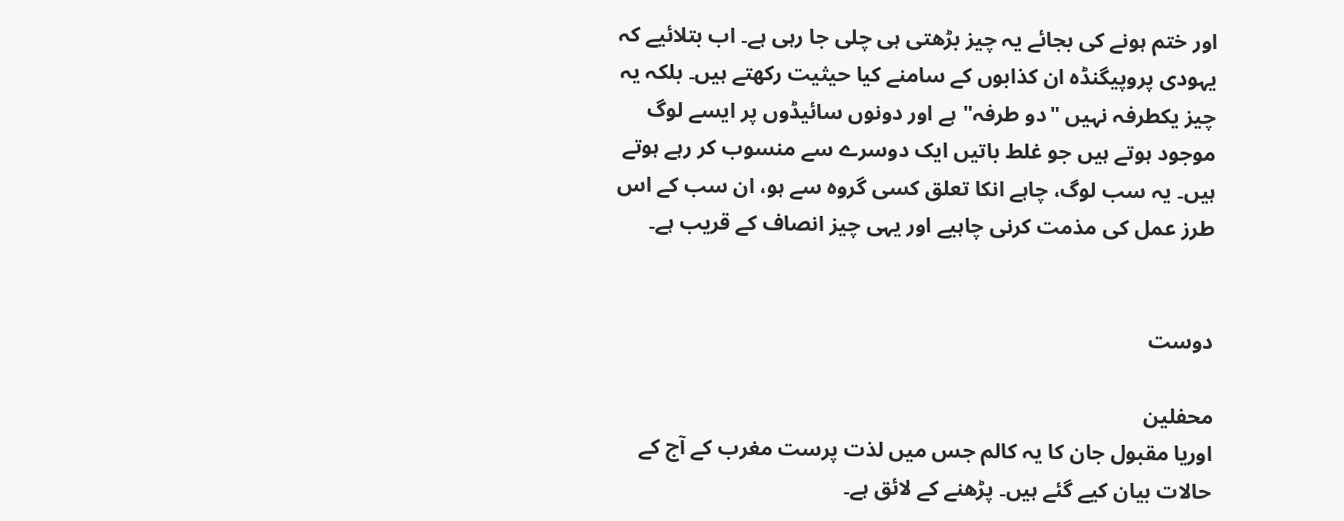اور ختم ہونے کی بجائے یہ چیز بڑھتی ہی چلی جا رہی ہے۔ اب بتلائیے کہ یہودی پروپیگنڈہ ان کذابوں کے سامنے کیا حیثیت رکھتے ہیں۔ بلکہ یہ چیز یکطرفہ نہیں "دو طرفہ" ہے اور دونوں سائیڈوں پر ایسے لوگ موجود ہوتے ہیں جو غلط باتیں ایک دوسرے سے منسوب کر رہے ہوتے ہیں۔ یہ سب لوگ، چاہے انکا تعلق کسی گروہ سے ہو، ان سب کے اس طرز عمل کی مذمت کرنی چاہیے اور یہی چیز انصاف کے قریب ہے۔


دوست

محفلین
اوریا مقبول جان کا یہ کالم جس میں لذت پرست مغرب کے آج کے حالات بیان کیے گئے ہیں۔ پڑھنے کے لائق ہے۔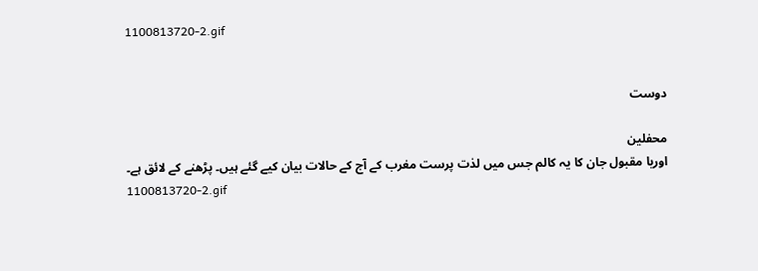1100813720-2.gif


دوست

محفلین
اوریا مقبول جان کا یہ کالم جس میں لذت پرست مغرب کے آج کے حالات بیان کیے گئے ہیں۔ پڑھنے کے لائق ہے۔
1100813720-2.gif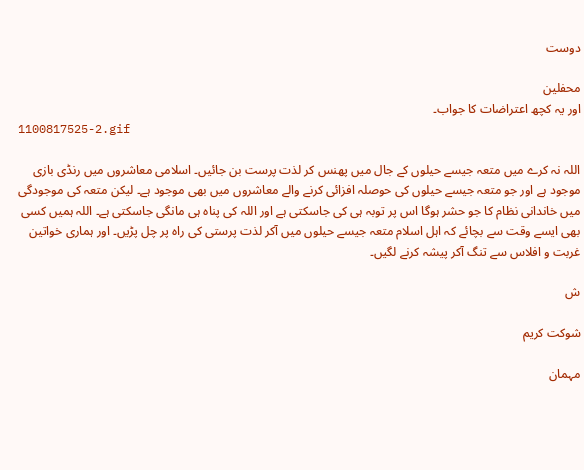دوست

محفلین
اور یہ کچھ اعتراضات کا جواب۔
1100817525-2.gif

اللہ نہ کرے میں متعہ جیسے حیلوں کے جال میں پھنس کر لذت پرست بن جائیں۔ اسلامی معاشروں میں رنڈی بازی موجود ہے اور جو متعہ جیسے حیلوں کی حوصلہ افزائی کرنے والے معاشروں میں بھی موجود ہے۔ لیکن متعہ کی موجودگی میں خاندانی نظام کا جو حشر ہوگا اس پر توبہ ہی کی جاسکتی ہے اور اللہ کی پناہ ہی مانگی جاسکتی ہے۔ اللہ ہمیں کسی بھی ایسے وقت سے بچائے کہ اہل اسلام متعہ جیسے حیلوں میں آکر لذت پرستی کی راہ پر چل پڑیں۔ اور ہماری خواتین غربت و افلاس سے تنگ آکر پیشہ کرنے لگیں۔

ش

شوکت کریم

مہمان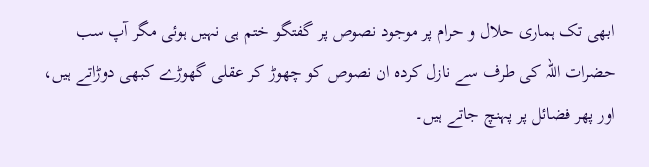ابھی تک ہماری حلال و حرام پر موجود نصوص پر گفتگو ختم ہی نہیں ہوئی مگر آپ سب حضرات اللہ کی طرف سے نازل کردہ ان نصوص کو چھوڑ کر عقلی گھوڑے کبھی دوڑاتے ہیں، اور پھر فضائل پر پہنچ جاتے ہیں۔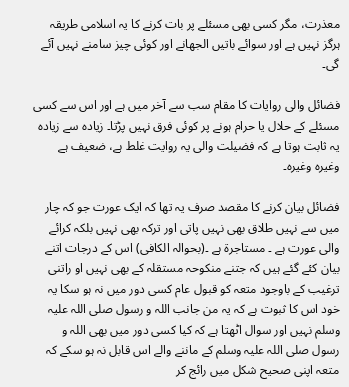معذرت، مگر کسی بھی مسئلے پر بات کرنے کا یہ اسلامی طریقہ ہرگز نہیں ہے اور سوائے باتیں الجھانے اور کوئی چیز سامنے نہیں آئے گی۔

فضائل والی روایات کا مقام سب سے آخر میں ہے اور اس سے کسی مسئلے کے حلال یا حرام ہونے پر کوئی فرق نہیں پڑتا۔ زیادہ سے زیادہ یہ ثابت ہوتا ہے کہ فضیلت والی یہ روایت غلط ہے، ضعیف ہے وغیرہ وغیرہ۔

فضائل بیان کرنے کا مقصد صرف یہ تھا کہ ایک عورت جو کہ چار میں سے نہیں طلاق بھی نہیں پاتی اور ترکہ بھی نہیں بلکہ کرائے والی عورت ہے ۔ مستاجرۃ ہے ۔(بحوالہ الکافی) اس کے درجات اتنے بیان کئے گئے ہیں کہ جتنے منکوحہ مستقلہ کے بھی نہیں او راتنی ترغیب کے باوجود متعہ کو قبول عام کسی دور میں نہ ہو سکا یہ خود اس کا ثبوت ہے کہ یہ من جانب اللہ و رسول صلی اللہ علیہ وسلم نہیں اور سوال اٹھتا ہے کہ کیا کسی دور میں بھی اللہ و رسول صلی اللہ علیہ وسلم کے ماننے والے اس قابل نہ ہو سکے کہ متعہ اپنی صحیح شکل میں رائج کر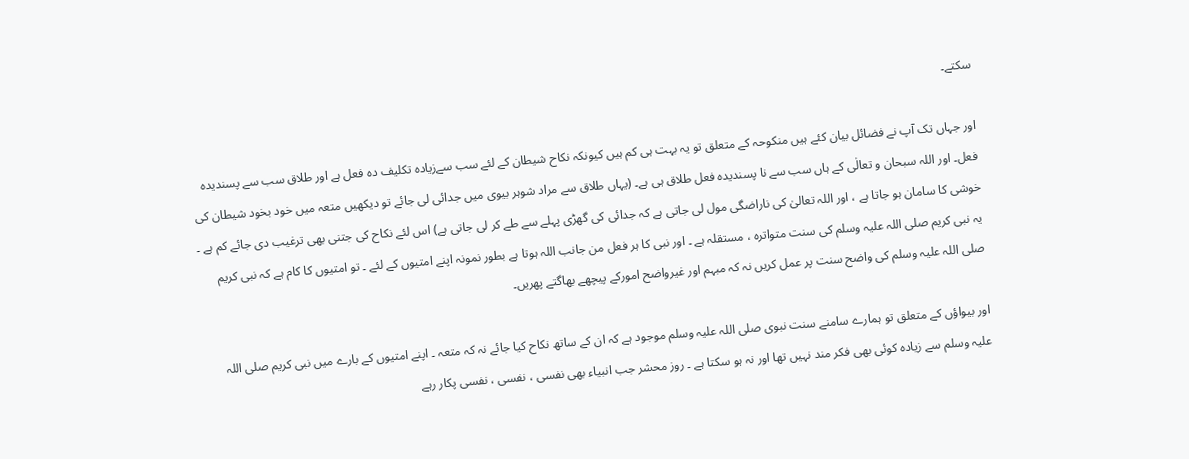سکتے۔

اور جہاں تک آپ نے فضائل بیان کئے ہیں منکوحہ کے متعلق تو یہ بہت ہی کم ہیں کیونکہ نکاح شیطان کے لئے سب سےزیادہ تکلیف دہ فعل ہے اور طلاق سب سے پسندیدہ فعل۔ اور اللہ سبحان و تعالٰی کے ہاں سب سے نا پسندیدہ فعل طلاق ہی ہے۔ (یہاں طلاق سے مراد شوہر بیوی میں جدائی لی جائے تو دیکھیں متعہ میں خود بخود شیطان کی خوشی کا سامان ہو جاتا ہے ، اور اللہ تعالیٰ کی ناراضگی مول لی جاتی ہے کہ جدائی کی گھڑی پہلے سے طے کر لی جاتی ہے) اس لئے نکاح کی جتنی بھی ترغیب دی جائے کم ہے ۔ یہ نبی کریم صلی اللہ علیہ وسلم کی سنت متواترہ ، مستقلہ ہے ۔ اور نبی کا ہر فعل من جانب اللہ ہوتا ہے بطور نمونہ اپنے امتیوں کے لئے ۔ تو امتیوں کا کام ہے کہ نبی کریم صلی اللہ علیہ وسلم کی واضح سنت پر عمل کریں نہ کہ مبہم اور غیرواضح امورکے پیچھے بھاگتے پھریں۔

اور بیواؤں کے متعلق تو ہمارے سامنے سنت نبوی صلی اللہ علیہ وسلم موجود ہے کہ ان کے ساتھ نکاح کیا جائے نہ کہ متعہ ۔ اپنے امتیوں کے بارے میں نبی کریم صلی اللہ علیہ وسلم سے زیادہ کوئی بھی فکر مند نہیں تھا اور نہ ہو سکتا ہے ۔ روز محشر جب انبیاء بھی نفسی ، نفسی ، نفسی پکار رہے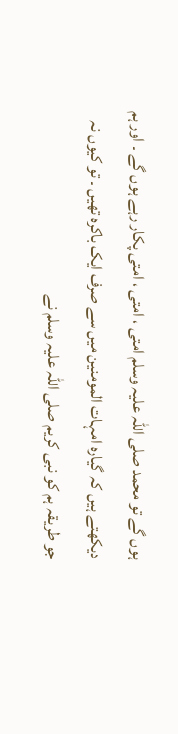ہوں گے تو محمد صلی اللہ علیہ وسلم امتی ، امتی ، امتی پکار رہے ہوں گے ۔ اور ہم دیکھتے ہیں کہ گیارہ امہات المومنین میں سے صرف ایک باکرہ تھیں ۔ تو کیوں نہ جو طریقہ ہم کو نبی کریم صلی اللہ علیہ وسلم نے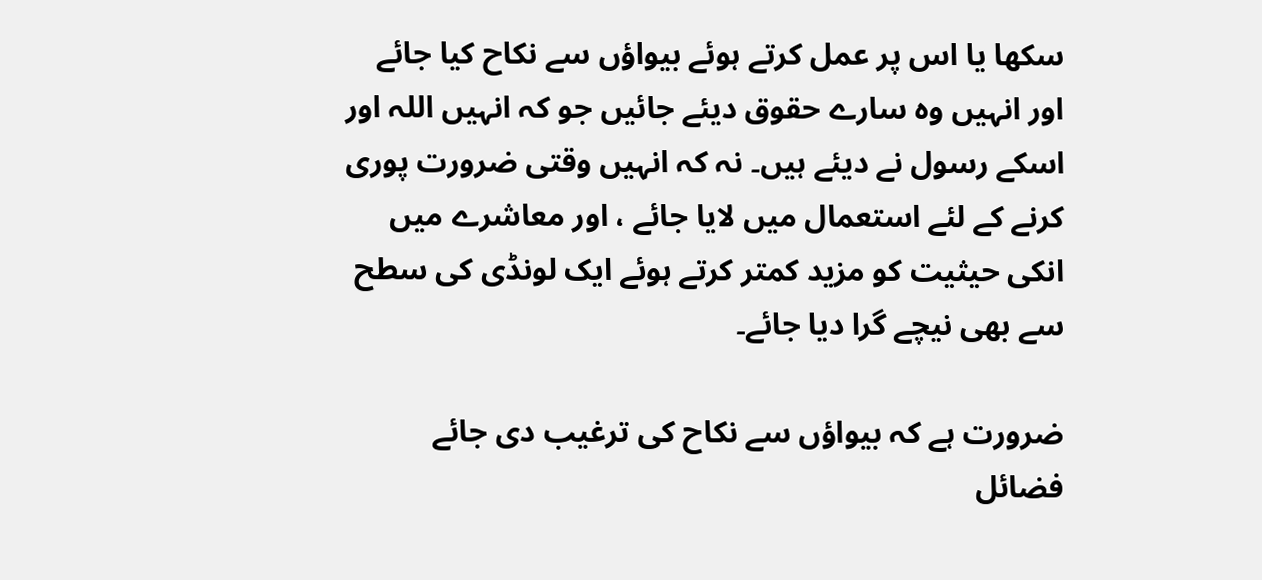سکھا یا اس پر عمل کرتے ہوئے بیواؤں سے نکاح کیا جائے اور انہیں وہ سارے حقوق دیئے جائیں جو کہ انہیں اللہ اور اسکے رسول نے دیئے ہیں۔ نہ کہ انہیں وقتی ضرورت پوری کرنے کے لئے استعمال میں لایا جائے ، اور معاشرے میں انکی حیثیت کو مزید کمتر کرتے ہوئے ایک لونڈی کی سطح سے بھی نیچے گرا دیا جائے۔

ضرورت ہے کہ بیواؤں سے نکاح کی ترغیب دی جائے فضائل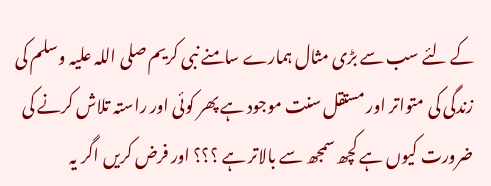کے لئے سب سے بڑی مثال ہمارے سامنے نبی کریم صلی اللہ علیہ وسلم کی زندگی کی متواتر اور مستقل سنت موجود ہے پھر کوئی اور راستہ تلاش کرنے کی ضرورت کیوں ہے کچھ سمجھ سے بالاتر ہے ؟؟؟ اور فرض کریں اگر یہ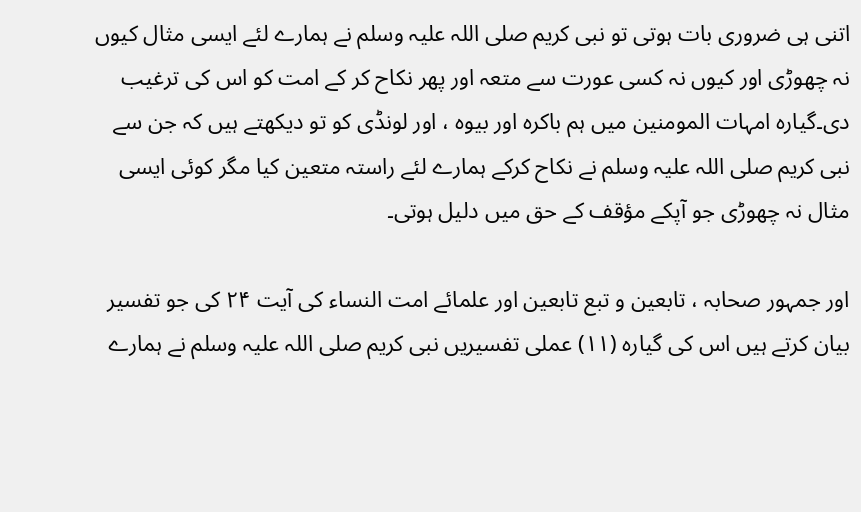اتنی ہی ضروری بات ہوتی تو نبی کریم صلی اللہ علیہ وسلم نے ہمارے لئے ایسی مثال کیوں نہ چھوڑی اور کیوں نہ کسی عورت سے متعہ اور پھر نکاح کر کے امت کو اس کی ترغیب دی۔گیارہ امہات المومنین میں ہم باکرہ اور بیوہ ، اور لونڈی کو تو دیکھتے ہیں کہ جن سے نبی کریم صلی اللہ علیہ وسلم نے نکاح کرکے ہمارے لئے راستہ متعین کیا مگر کوئی ایسی مثال نہ چھوڑی جو آپکے مؤقف کے حق میں دلیل ہوتی۔

اور جمہور صحابہ ، تابعین و تبع تابعین اور علمائے امت النساء کی آیت ۲۴ کی جو تفسیر بیان کرتے ہیں اس کی گیارہ (۱۱) عملی تفسیریں نبی کریم صلی اللہ علیہ وسلم نے ہمارے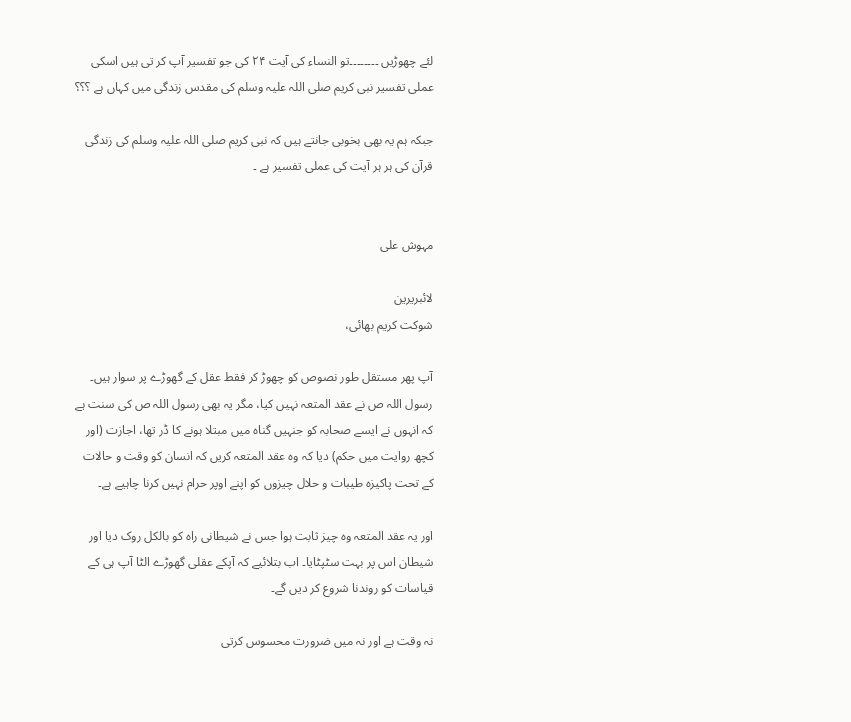لئے چھوڑیں ۔۔۔۔۔۔۔۔تو النساء کی آیت ۲۴ کی جو تفسیر آپ کر تی ہیں اسکی عملی تفسیر نبی کریم صلی اللہ علیہ وسلم کی مقدس زندگی میں کہاں ہے ؟؟؟

جبکہ ہم یہ بھی بخوبی جانتے ہیں کہ نبی کریم صلی اللہ علیہ وسلم کی زندگی قرآن کی ہر ہر آیت کی عملی تفسیر ہے ۔


مہوش علی

لائبریرین
شوکت کریم بھائی،

آپ پھر مستقل طور نصوص کو چھوڑ کر فقط عقل کے گھوڑے پر سوار ہیں۔
رسول اللہ ص نے عقد المتعہ نہیں کیا، مگر یہ بھی رسول اللہ ص کی سنت ہے کہ انہوں نے ایسے صحابہ کو جنہیں گناہ میں مبتلا ہونے کا ڈر تھا، اجازت (اور کچھ روایت میں حکم) دیا کہ وہ عقد المتعہ کریں کہ انسان کو وقت و حالات کے تحت پاکیزہ طیبات و حلال چیزوں کو اپنے اوپر حرام نہیں کرنا چاہیے ہے۔

اور یہ عقد المتعہ وہ چیز ثابت ہوا جس نے شیطانی راہ کو بالکل روک دیا اور شیطان اس پر بہت سٹپٹایا۔ اب بتلائیے کہ آپکے عقلی گھوڑے الٹا آپ ہی کے قیاسات کو روندنا شروع کر دیں گے۔

نہ وقت ہے اور نہ میں ضرورت محسوس کرتی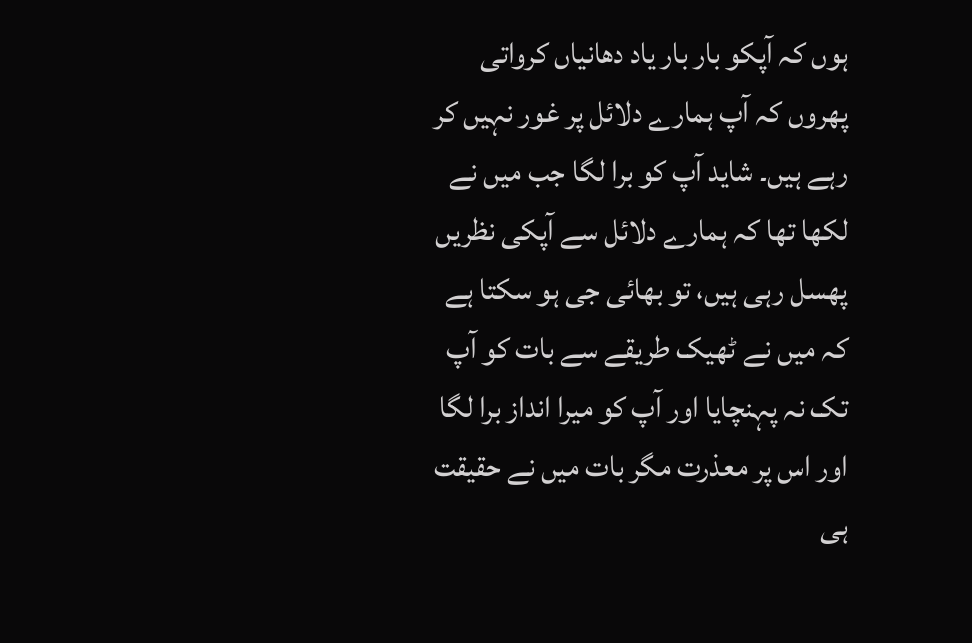ہوں کہ آپکو بار بار یاد دھانیاں کرواتی پھروں کہ آپ ہمارے دلائل پر غور نہیں کر رہے ہیں۔ شاید آپ کو برا لگا جب میں نے لکھا تھا کہ ہمارے دلائل سے آپکی نظریں پھسل رہی ہیں، تو بھائی جی ہو سکتا ہے کہ میں نے ٹھیک طریقے سے بات کو آپ تک نہ پہنچایا اور آپ کو میرا انداز برا لگا اور اس پر معذرت مگر بات میں نے حقیقت ہی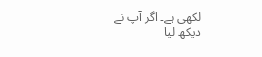لکھی ہے۔ اگر آپ نے دیکھ لیا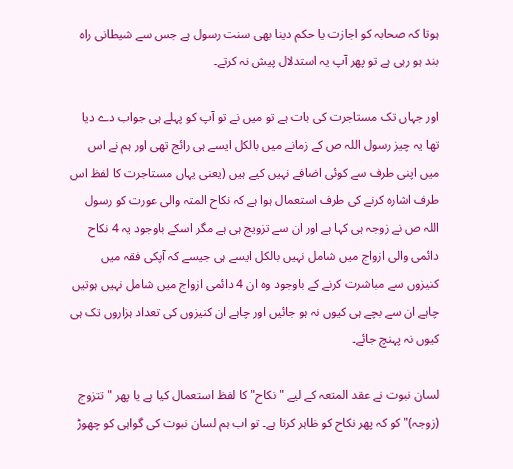ہوتا کہ صحابہ کو اجازت یا حکم دینا بھی سنت رسول ہے جس سے شیطانی راہ بند ہو رہی ہے تو پھر آپ یہ استدلال پیش نہ کرتے۔

اور جہاں تک مستاجرت کی بات ہے تو میں نے تو آپ کو پہلے ہی جواب دے دیا تھا یہ چیز رسول اللہ ص کے زمانے میں بالکل ایسے ہی رائج تھی اور ہم نے اس میں اپنی طرف سے کوئی اضافے نہیں کیے ہیں (یعنی یہاں مستاجرت کا لفظ اس طرف اشارہ کرنے کی طرف استعمال ہوا ہے کہ نکاح المتہ والی عورت کو رسول اللہ ص نے زوجہ ہی کہا ہے اور ان سے تزویج ہی ہے مگر اسکے باوجود یہ 4 نکاح دائمی والی ازواج میں شامل نہیں بالکل ایسے ہی جیسے کہ آپکی فقہ میں کنیزوں سے مباشرت کرنے کے باوجود وہ ان 4 دائمی ازواج میں شامل نہیں ہوتیں چاہے ان سے بچے ہی کیوں نہ ہو جائیں اور چاہے ان کنیزوں کی تعداد ہزاروں تک ہی کیوں نہ پہنچ جائے۔

لسان نبوت نے عقد المتعہ کے لیے "نکاح" کا لفظ استعمال کیا ہے یا پھر "تتزوج (زوجہ)" کو کہ پھر نکاح کو ظاہر کرتا ہے۔ تو اب ہم لسان نبوت کی گواہی کو چھوڑ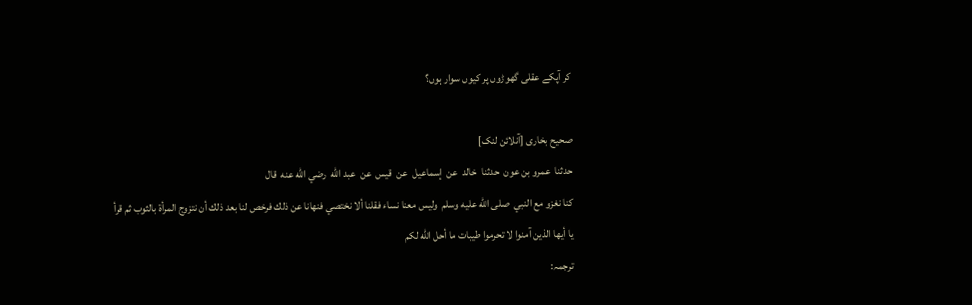کر آپکے عقلی گھوڑوں پر کیوں سوار ہوں؟

صحیح بخاری [آنلائن لنک]
حدثنا  عمرو بن عون  حدثنا  خالد  عن  إسماعيل  عن  قيس  عن  عبد الله  رضي الله عنه  قال
كنا نغزو مع النبي  صلى الله عليه وسلم  وليس معنا نساء فقلنا ألا نختصي فنهانا عن ذلك فرخص لنا بعد ذلك أن نتزوج المرأة بالثوب ثم قرأ
يا أيها الذين آمنوا لا تحرموا طيبات ما أحل الله لكم
ترجمہ: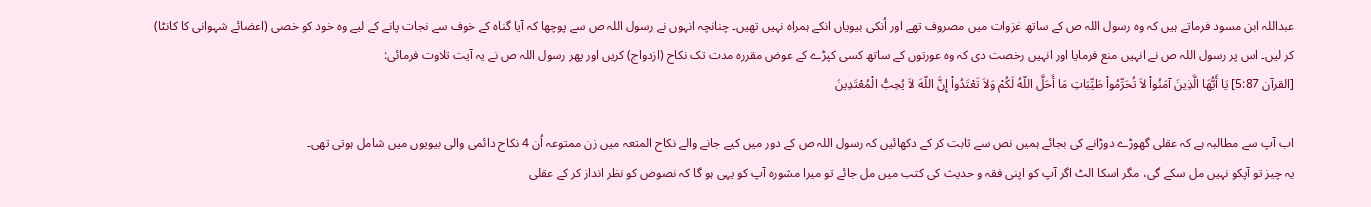عبداللہ ابن مسود فرماتے ہیں کہ وہ رسول اللہ ص کے ساتھ غزوات میں مصروف تھے اور اُنکی بیویاں انکے ہمراہ نہیں تھیں۔ چنانچہ انہوں نے رسول اللہ ص سے پوچھا کہ آیا گناہ کے خوف سے نجات پانے کے لیے وہ خود کو خصی (اعضائے شہوانی کا کانٹا) کر لیں۔ اس پر رسول اللہ ص نے انہیں منع فرمایا اور انہیں رخصت دی کہ وہ عورتوں کے ساتھ کسی کپڑے کے عوض مقررہ مدت تک نکاح (ازدواج) کریں اور پھر رسول اللہ ص نے یہ آیت تلاوت فرمائی:
[القرآن 5:87] يَا أَيُّهَا الَّذِينَ آمَنُواْ لاَ تُحَرِّمُواْ طَيِّبَاتِ مَا أَحَلَّ اللّهُ لَكُمْ وَلاَ تَعْتَدُواْ إِنَّ اللّهَ لاَ يُحِبُّ الْمُعْتَدِينَ

اب آپ سے مطالبہ ہے کہ عقلی گھوڑے دوڑانے کی بجائے ہمیں نص سے ثابت کر کے دکھائیں کہ رسول اللہ ص کے دور میں کیے جانے والے نکاح المتعہ میں زن ممتوعہ اُن 4 نکاح دائمی والی بیویوں میں شامل ہوتی تھی۔
یہ چیز تو آپکو نہیں مل سکے گی، مگر اسکا الٹ اگر آپ کو اپنی فقہ و حدیث کی کتب میں مل جائے تو میرا مشورہ آپ کو یہی ہو گا کہ نصوص کو نظر انداز کر کے عقلی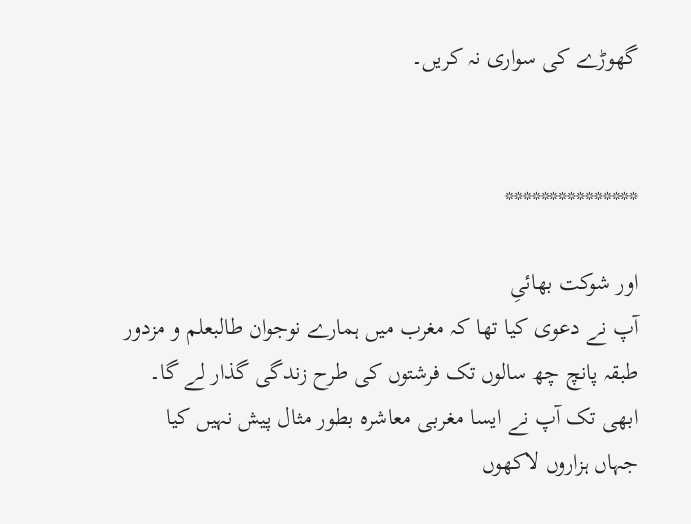گھوڑے کی سواری نہ کریں۔


***************

اور شوکت بھائیِ
آپ نے دعوی کیا تھا کہ مغرب میں ہمارے نوجوان طالبعلم و مزدور طبقہ پانچ چھ سالوں تک فرشتوں کی طرح زندگی گذار لے گا۔
ابھی تک آپ نے ایسا مغربی معاشرہ بطور مثال پیش نہیں کیا جہاں ہزاروں لاکھوں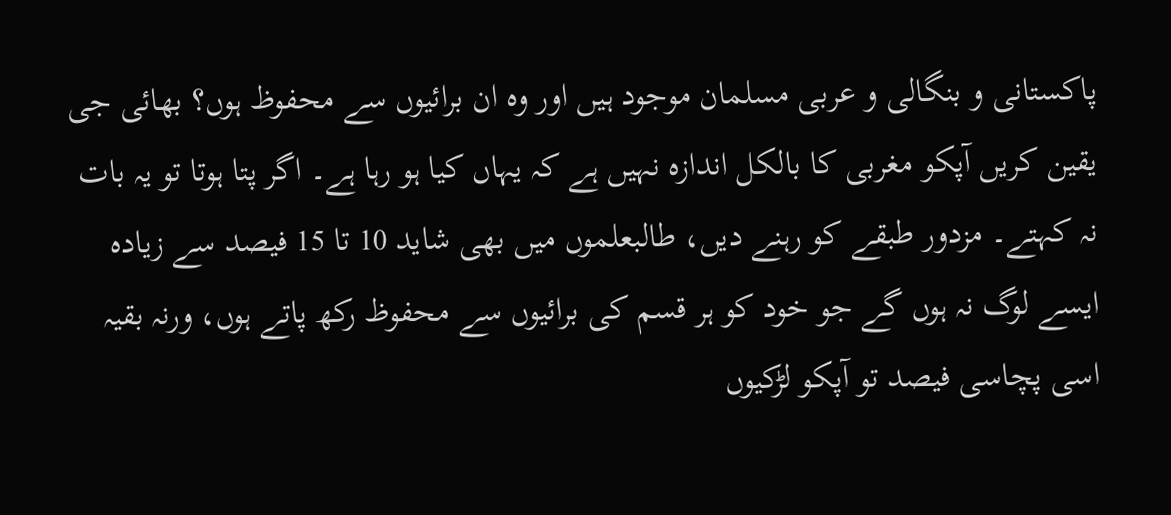پاکستانی و بنگالی و عربی مسلمان موجود ہیں اور وہ ان برائیوں سے محفوظ ہوں؟ بھائی جی یقین کریں آپکو مغربی کا بالکل اندازہ نہیں ہے کہ یہاں کیا ہو رہا ہے۔ اگر پتا ہوتا تو یہ بات نہ کہتے۔ مزدور طبقے کو رہنے دیں، طالبعلموں میں بھی شاید 10 تا 15 فیصد سے زیادہ ایسے لوگ نہ ہوں گے جو خود کو ہر قسم کی برائیوں سے محفوظ رکھ پاتے ہوں، ورنہ بقیہ اسی پچاسی فیصد تو آپکو لڑکیوں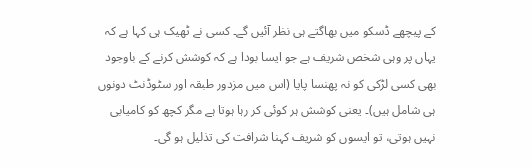کے پیچھے ڈسکو میں بھاگتے ہی نظر آئیں گے۔ کسی نے ٹھیک ہی کہا ہے کہ یہاں پر وہی شخص شریف ہے جو ایسا بودا ہے کہ کوشش کرنے کے باوجود بھی کسی لڑکی کو نہ پھنسا پایا (اس میں مزدور طبقہ اور سٹوڈنٹ دونوں ہی شامل ہیں)۔ یعنی کوشش ہر کوئی کر رہا ہوتا ہے مگر کچھ کو کامیابی نہیں ہوتی، تو ایسوں کو شریف کہنا شرافت کی تذلیل ہو گی۔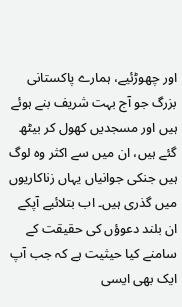اور چھوڑئیے، ہمارے پاکستانی بزرگ جو آج بہت شریف بنے ہوئے ہیں اور مسجدیں کھول کر بیٹھ گئے ہیں، ان میں سے اکثر وہ لوگ ہیں جنکی جوانیاں یہاں زناکاریوں میں گذری ہیں۔ اب بتلائیے آپکے ان بلند دعوؤں کی حقیقت کے سامنے کیا حیثیت ہے کہ جب آپ ایک بھی ایسی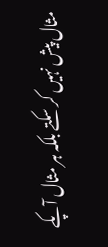مثال پیش نہیں کر سکتے بلکہ ہر مثال آپکے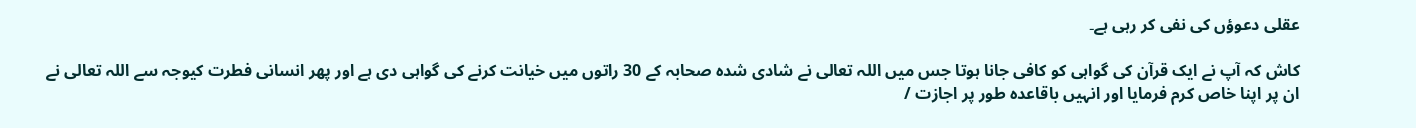عقلی دعوؤں کی نفی کر رہی ہے۔

کاش کہ آپ نے ایک قرآن کی گواہی کو کافی جانا ہوتا جس میں اللہ تعالی نے شادی شدہ صحابہ کے 30 راتوں میں خیانت کرنے کی گواہی دی ہے اور پھر انسانی فطرت کیوجہ سے اللہ تعالی نے ان پر اپنا خاص کرم فرمایا اور انہیں باقاعدہ طور پر اجازت /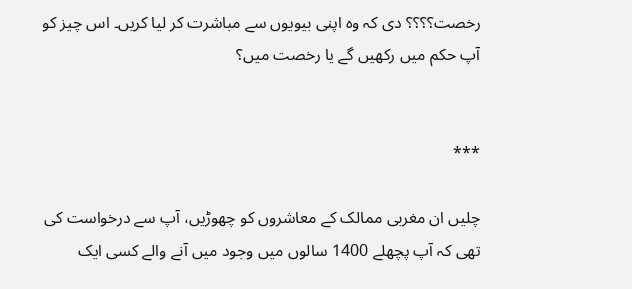رخصت؟؟؟؟ دی کہ وہ اپنی بیویوں سے مباشرت کر لیا کریں۔ اس چیز کو آپ حکم میں رکھیں گے یا رخصت میں؟


***

چلیں ان مغربی ممالک کے معاشروں کو چھوڑیں، آپ سے درخواست کی تھی کہ آپ پچھلے 1400 سالوں میں وجود میں آنے والے کسی ایک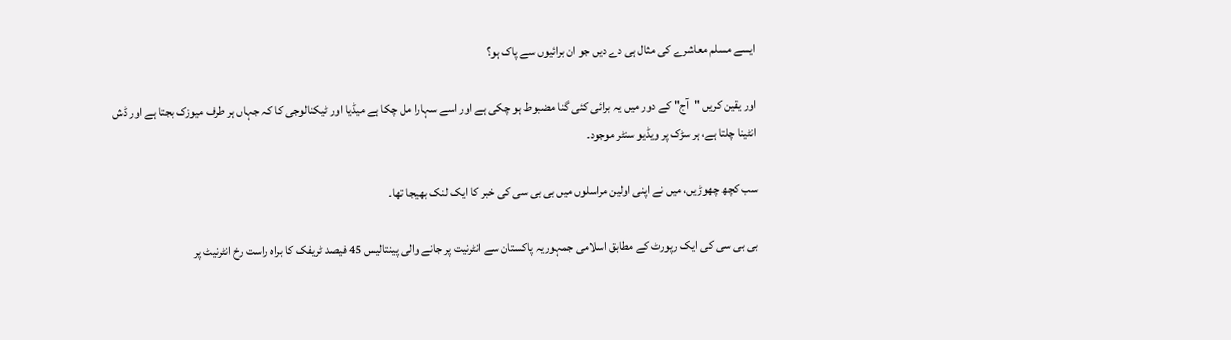ایسے مسلم معاشرے کی مثال ہی دے دیں جو ان برائیوں سے پاک ہو؟

اور یقین کریں "آج" کے دور میں یہ برائی کئی گنا مضبوط ہو چکی ہے اور اسے سہارا مل چکا ہے میڈیا اور ٹیکنالوجی کا کہ جہاں ہر طرف میوزک بجتا ہے اور ڈش انٹینا چلتا ہے، ہر سڑک پر ویڈیو سنٹر موجود۔

سب کچھ چھوڑیں، میں نے اپنی اولین مراسلوں میں بی بی سی کی خبر کا ایک لنک بھیجا تھا۔

بی بی سی کی ایک رپورٹ کے مطابق اسلامی جمہوریہ پاکستان سے انٹرنیت پر جانے والی پینتالیس 45 فیصد ٹریفک کا براہ راست رخ انٹرنیٹ پر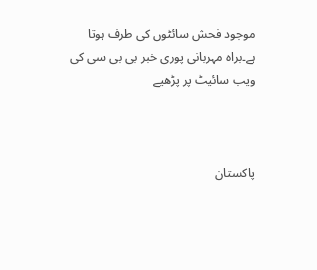موجود فحش سائٹوں کی طرف ہوتا ہے۔براہ مہربانی پوری خبر بی بی سی کی ویب سائیٹ پر پڑھیے



پاکستان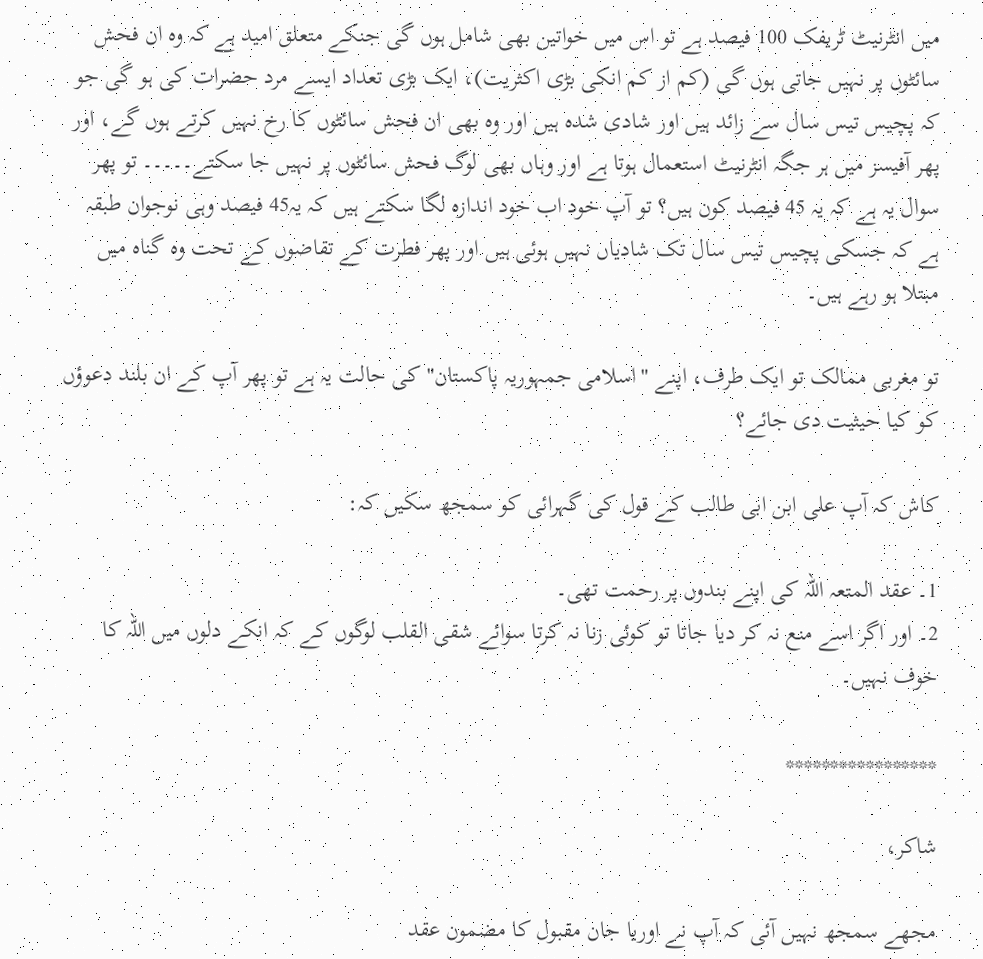میں انٹرنیٹ ٹریفک 100 فیصد ہے تو اس میں خواتین بھی شامل ہوں گی جنکے متعلق امید ہے کہ وہ ان فحش سائٹوں پر نہیں جاتی ہوں گی (کم از کم انکی بڑی اکثریت)، ایک بڑی تعداد ایسے مرد حضرات کی ہو گی جو کہ پچیس تیس سال سے زائد ہیں اور شادی شدہ ہیں اور وہ بھی ان فحش سائٹوں کا رخ نہیں کرتے ہوں گے، اور پھر آفیسز میں ہر جگہ انٹرنیٹ استعمال ہوتا ہے اور وہاں بھی لوگ فحش سائٹوں پر نہیں جا سکتے۔۔۔۔۔ تو پھر سوال یہ ہے کہ یہ 45 فیصد کون ہیں؟ تو آپ خود اب خود اندازہ لگا سکتے ہیں کہ یہ45 فیصد وہی نوجوان طبقہ ہے کہ جسکی پچیس تیس سال تک شادیاں نہیں ہوئی ہیں اور پھر فطرت کے تقاضوں کے تحت وہ گناہ میں مبتلا ہو رہے ہیں۔

تو مغربی ممالک تو ایک طرف، اپنے "اسلامی جمہوریہ پاکستان" کی حالت یہ ہے تو پھر آپ کے ان بلند دعوؤں کو کیا حیثیت دی جائے؟

کاش کہ آپ علی ابن ابی طالب کے قول کی گہرائی کو سمجھ سکیں کہ:

1۔ عقد المتعہ اللہ کی اپنے بندوں پر رحمت تھی۔
2۔ اور اگر اسے منع نہ کر دیا جاتا تو کوئی زنا نہ کرتا سوائے شقی القلب لوگوں کے کہ انکے دلوں میں اللہ کا خوف نہیں۔

*****************

شاکر،

مجھے سمجھ نہیں آئی کہ آپ نے اوریا جان مقبول کا مضمون عقد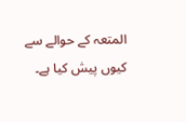المتعہ کے حوالے سے کیوں پیش کیا ہے۔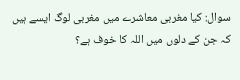سوال: کیا مغربی معاشرے میں مغربی لوگ ایسے ہیں کہ جن کے دلوں میں اللہ کا خوف ہے؟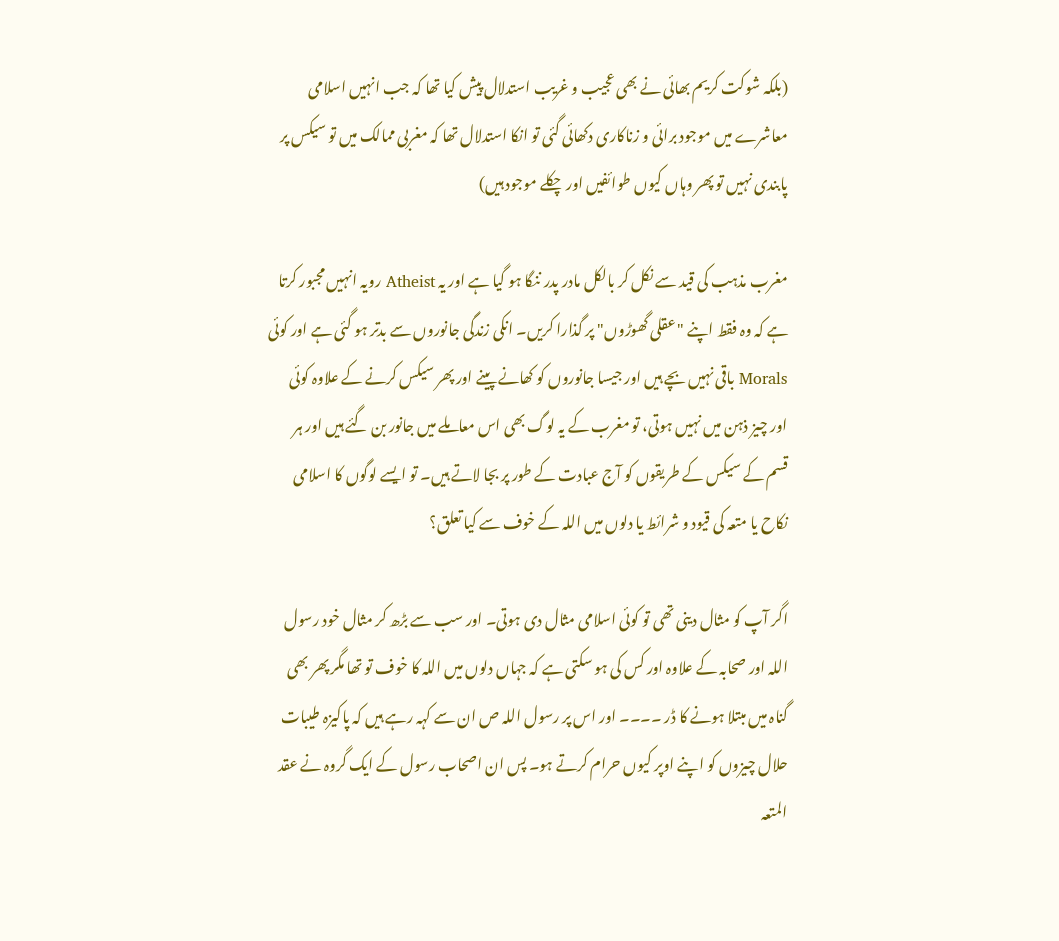(بلکہ شوکت کریم بھائی نے بھی عجیب و غریب استدلال پیش کیا تھا کہ جب انہیں اسلامی معاشرے میں موجود برائی و زناکاری دکھائی گئی تو انکا استدلال تھا کہ مغربی ممالک میں تو سیکس پر پابندی نہیں تو پھر وہاں کیوں طوائفیں اور چکلے موجود ہیں)

مغرب مذہب کی قید سے نکل کر بالکل مادر پدر ننگا ہو گیا ہے اور یہ Atheist رویہ انہیں مجبور کرتا ہے کہ وہ فقط اپنے "عقلی گھوڑوں" پر گذارا کریں۔ انکی زندگی جانوروں سے بدتر ہو گئی ہے اور کوئی Morals باقی نہیں بچے ہیں اور جیسا جانوروں کو کھانے پینے اور پھر سیکس کرنے کے علاوہ کوئی اور چیز ذہن میں نہیں ہوتی، تو مغرب کے یہ لوگ بھی اس معاملے میں جانور بن گئے ہیں اور ہر قسم کے سیکس کے طریقوں کو آج عبادت کے طور پر بجا لاتے ہیں۔ تو ایسے لوگوں کا اسلامی نکاح یا متعہ کی قیود و شرائط یا دلوں میں اللہ کے خوف سے کیا تعلق؟

اگر آپ کو مثال دینی تھی تو کوئی اسلامی مثال دی ہوتی۔ اور سب سے بڑھ کر مثال خود رسول اللہ اور صحابہ کے علاوہ اور کس کی ہو سکتی ہے کہ جہاں دلوں میں اللہ کا خوف تو تھا مگر پھر بھی گناہ میں مبتلا ہونے کا ڈر ۔۔۔۔ اور اس پر رسول اللہ ص ان سے کہہ رہے ہیں کہ پاکیزہ طیبات حلال چیزوں کو اپنے اوپر کیوں حرام کرتے ہو۔ پس ان اصحاب رسول کے ایک گروہ نے عقد المتعہ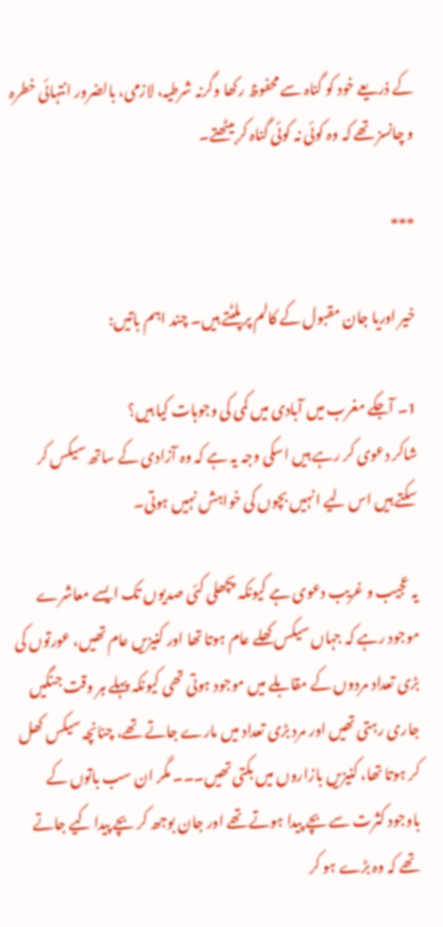کے ذریعے خود کو گناہ سے محفوظ رکھا وگرنہ شرطیہ، لازمی، بالضرور انتہائی خطرہ و چانسز تھے کہ وہ کوئی نہ کوئی گناہ کر بیٹھتے۔

***

خیر اوریا جان مقبول کے کالم پر پلٹتے ہیں۔ چند اہم باتیں:

1۔ آجکے مغرب میں آبادی میں کمی کی وجوہات کیا ہیں؟
شاکر دعوی کر رہے ہیں اسکی وجہ یہ ہے کہ وہ آزادی کے ساتھ سیکس کر سکتے ہیں اس لیے انہیں بچوں کی خواہش نہیں ہوتی۔

یہ عجیب و غریب دعوی ہے کیونکہ پچھلی کئی صدیوں تک ایسے معاشرے موجود رہے کہ جہاں سیکس کھلے عام ہوتا تھا اور کنیزیں عام تھیں، عورتوں کی بڑی تعداد مردوں کے مقابلے میں موجود ہوتی تھی کیونکہ پہلے ہر وقت جنگیں جاری رہتی تھیں اور مرد بڑی تعداد میں مارے جاتے تھے، چنانچہ سیکس کھل کر ہوتا تھا، کنیزیں بازاروں میں بکتی تھیں۔۔۔ مگر ان سب باتوں کے باوجود کثرت سے بچے پیدا ہوتے تھے اور جان بوجھ کر بچے پیدا کیے جاتے تھے کہ وہ بڑے ہو کر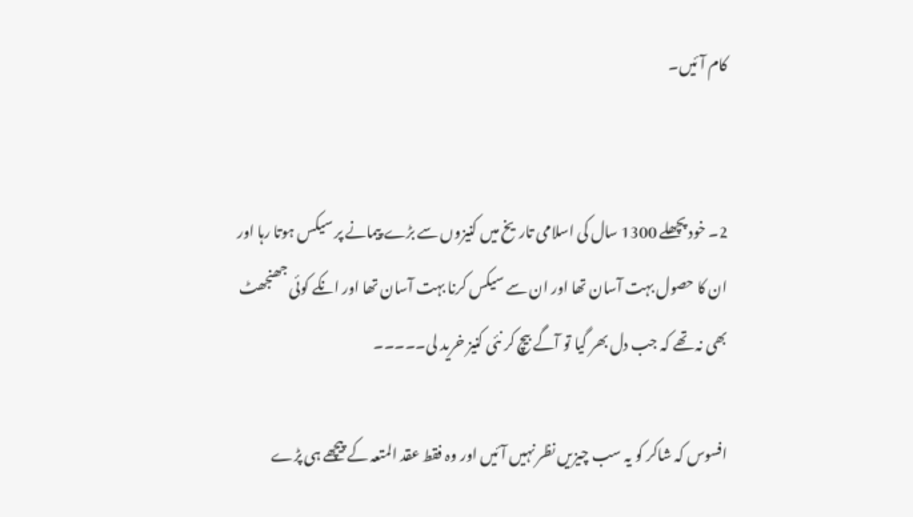کام آئیں۔


2۔ خود پچھلے 1300 سال کی اسلامی تاریخ میں کنیزوں سے بڑے پیمانے پر سیکس ہوتا رہا اور ان کا حصول بہت آسان تھا اور ان سے سیکس کرنا بہت آسان تھا اور انکے کوئی جھنجھٹ بھی نہ تھے کہ جب دل بھر گیا تو آگے بیچ کر نئی کنیز خرید لی۔۔۔۔۔

افسوس کہ شاکر کو یہ سب چیزیں نظر نہیں آئیں اور وہ فقط عقد المتعہ کے پیچھے ہی پڑے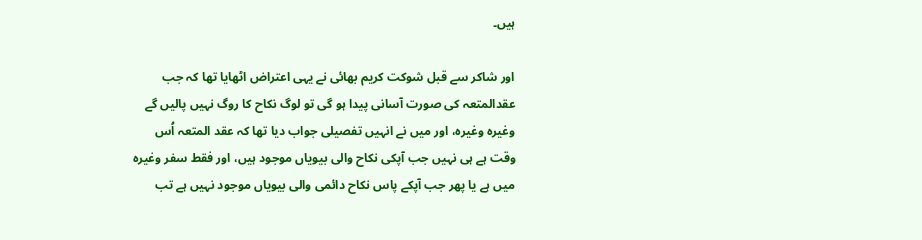ہیں۔

اور شاکر سے قبل شوکت کریم بھائی نے یہی اعتراض اٹھایا تھا کہ جب عقدالمتعہ کی صورت آسانی پیدا ہو گی تو لوگ نکاح کا روگ نہیں پالیں گے وغیرہ وغیرہ، اور میں نے انہیں تفصیلی جواب دیا تھا کہ عقد المتعہ اُس وقت ہے ہی نہیں جب آپکی نکاح والی بیویاں موجود ہیں، اور فقط سفر وغیرہ میں ہے یا پھر جب آپکے پاس نکاح دائمی والی بیویاں موجود نہیں ہے تب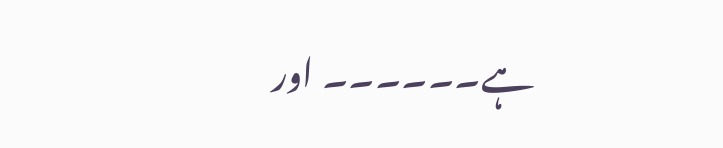ہے۔۔۔۔۔۔ اور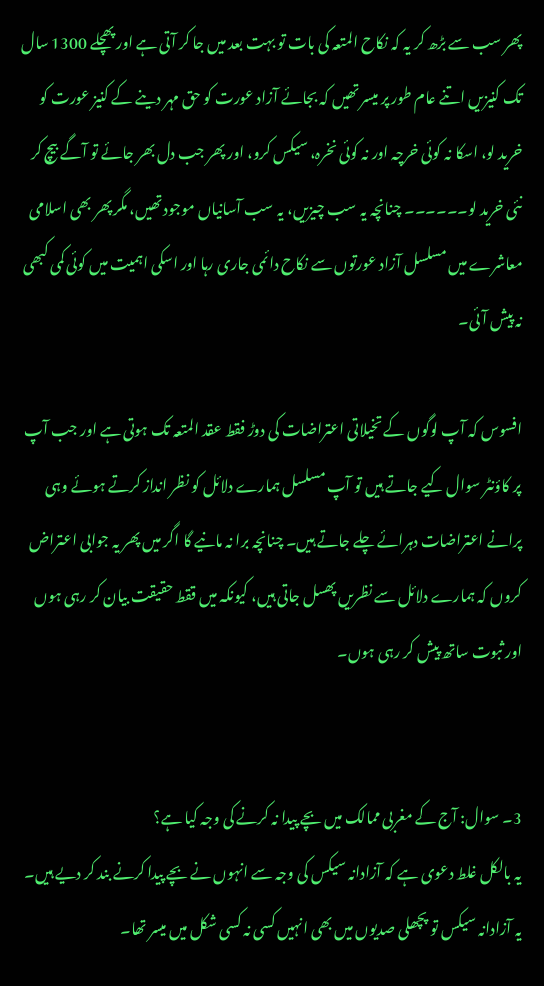پھر سب سے بڑھ کر یہ کہ نکاح المتعہ کی بات تو بہت بعد میں جا کر آتی ہے اور پھچلے 1300 سال تک کنیزیں اتنے عام طور پر میسر تھیں کہ بجائے آزاد عورت کو حق مہر دینے کے کنیز عورت کو خرید لو، اسکا نہ کوئی خرچہ اور نہ کوئی نخرہ، سیکس کرو، اور پھر جب دل بھر جائے تو آگے بیچ کر نئی خرید لو۔۔۔۔۔۔ چنانچہ یہ سب چیزیں، یہ سب آسانیاں موجود تھیں، مگر پھر بھی اسلامی معاشرے میں مسلسل آزاد عورتوں سے نکاح دائمی جاری رہا اور اسکی اہمیت میں کوئی کمی کبھی نہ پیش آئی۔

افسوس کہ آپ لوگوں کے تخیلاتی اعتراضات کی دوڑ فقط عقد المتعہ تک ہوتی ہے اور جب آپ پر کاؤنٹر سوال کیے جاتے ہیں تو آپ مسلسل ہمارے دلائل کو نظر انداز کرتے ہوئے وہی پرانے اعتراضات دہرائے چلے جاتے ہیں۔ چنانچہ برا نہ مانیے گا اگر میں پھر یہ جوابی اعتراض کروں کہ ہمارے دلائل سے نظریں پھسل جاتی ہیں، کیونکہ میں ققط حقیقت بیان کر رہی ہوں اور ثبوت ساتھ پیش کر رہی ہوں۔


3۔ سوال: آج کے مغربی ممالک میں بچے پیدا نہ کرنے کی وجہ کیا ہے؟
یہ بالکل غلط دعوی ہے کہ آزادانہ سیکس کی وجہ سے انہوں نے بچے پیدا کرنے بند کر دیے ہیں۔
یہ آزادانہ سیکس تو پچھلی صدیوں میں بھی انہیں کسی نہ کسی شکل میں میسر تھا۔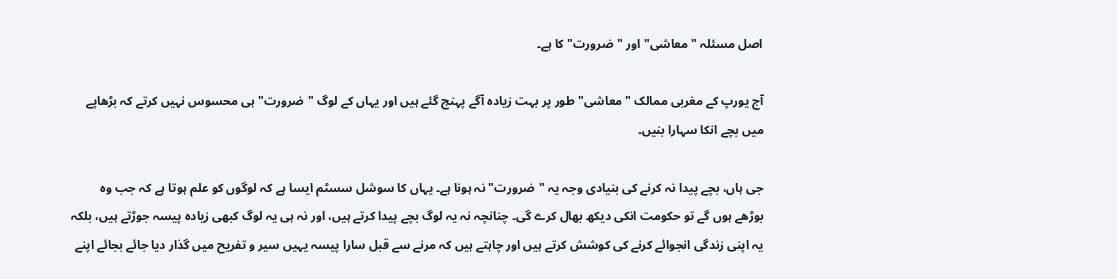اصل مسئلہ "معاشی" اور "ضرورت" کا ہے۔

آج یورپ کے مغربی ممالک "معاشی" طور پر بہت زیادہ آگے پہنچ گئے ہیں اور یہاں کے لوگ "ضرورت" ہی محسوس نہیں کرتے کہ بڑھاپے میں بچے انکا سہارا بنیں۔

جی ہاں، بچے پیدا نہ کرنے کی بنیادی وجہ یہ "ضرورت" نہ ہونا ہے۔ یہاں کا سوشل سسٹم ایسا ہے کہ لوگوں کو علم ہوتا ہے کہ جب وہ بوڑھے ہوں گے تو حکومت انکی دیکھ بھال کرے گی۔ چنانچہ نہ یہ لوگ بچے پیدا کرتے ہیں، اور نہ ہی یہ لوگ کبھی زیادہ پیسہ جوڑتے ہیں، بلکہ یہ اپنی زندگی انجوائے کرنے کی کوشش کرتے ہیں اور چاہتے ہیں کہ مرنے سے قبل سارا پیسہ یہیں سیر و تفریح میں گذار دیا جائے بجائے اپنے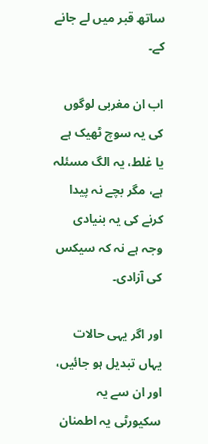ساتھ قبر میں لے جانے کے۔

اب ان مغربی لوگوں کی یہ سوچ ٹھیک ہے یا غلط، یہ الگ مسئلہ ہے، مگر بچے نہ پیدا کرنے کی یہ بنیادی وجہ ہے نہ کہ سیکس کی آزادی۔

اور اگر یہی حالات یہاں تبدیل ہو جائیں، اور ان سے یہ سکیورٹی یہ اطمنان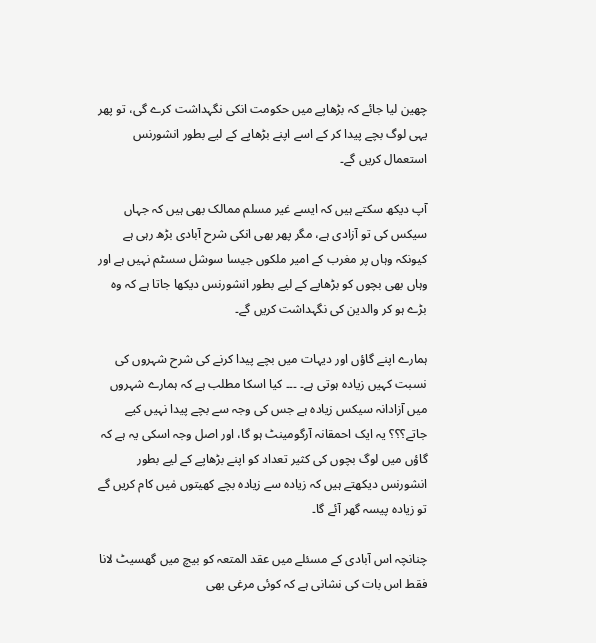چھین لیا جائے کہ بڑھاپے میں حکومت انکی نگہداشت کرے گی، تو پھر یہی لوگ بچے پیدا کر کے اسے اپنے بڑھاپے کے لیے بطور انشورنس استعمال کریں گے۔

آپ دیکھ سکتے ہیں کہ ایسے غیر مسلم ممالک بھی ہیں کہ جہاں سیکس کی تو آزادی ہے، مگر پھر بھی انکی شرح آبادی بڑھ رہی ہے کیونکہ وہاں پر مغرب کے امیر ملکوں جیسا سوشل سسٹم نہیں ہے اور وہاں بھی بچوں کو بڑھاپے کے لیے بطور انشورنس دیکھا جاتا ہے کہ وہ بڑے ہو کر والدین کی نگہداشت کریں گے۔

ہمارے اپنے گاؤں اور دیہات میں بچے پیدا کرنے کی شرح شہروں کی نسبت کہیں زیادہ ہوتی ہے۔ ۔۔۔ کیا اسکا مطلب ہے کہ ہمارے شہروں میں آزادانہ سیکس زیادہ ہے جس کی وجہ سے بچے پیدا نہیں کیے جاتے؟؟؟ یہ ایک احمقانہ آرگومینٹ ہو گا، اور اصل وجہ اسکی یہ ہے کہ گاؤں میں لوگ بچوں کی کثیر تعداد کو اپنے بڑھاپے کے لیے بطور انشورنس دیکھتے ہیں کہ زیادہ سے زیادہ بچے کھیتوں مٰیں کام کریں گے تو زیادہ پیسہ گھر آئے گا۔

چنانچہ اس آبادی کے مسئلے میں عقد المتعہ کو بیچ میں گھسیٹ لانا فقط اس بات کی نشانی ہے کہ کوئی مرغی بھی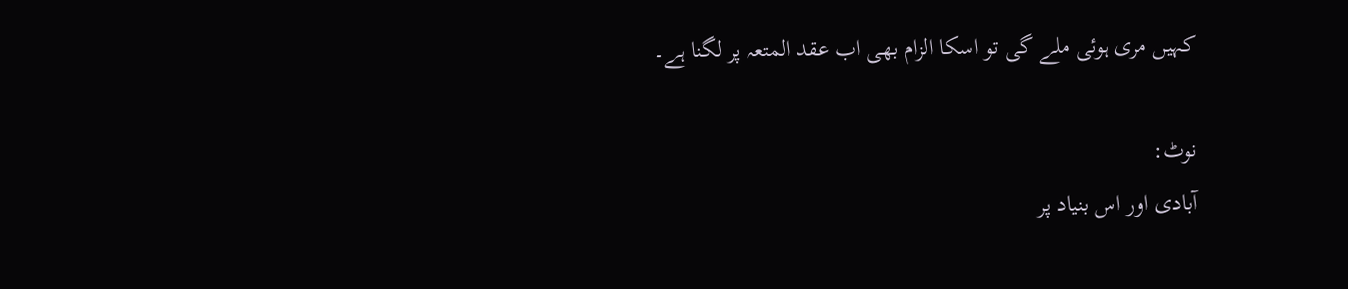کہیں مری ہوئی ملے گی تو اسکا الزام بھی اب عقد المتعہ پر لگنا ہے۔

نوٹ:
آبادی اور اس بنیاد پر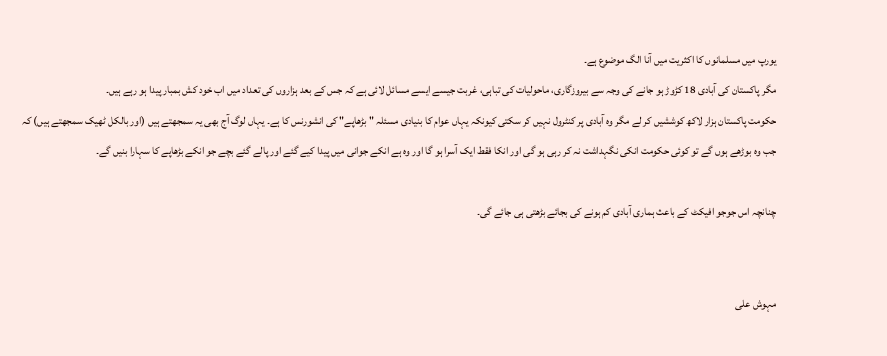یورپ میں مسلمانوں کا اکثریت میں آنا الگ موضوع ہے۔
مگر پاکستان کی آبادی 18 کڑوڑ ہو جانے کی وجہ سے بیروزگاری، ماحولیات کی تباہی، غربت جیسے ایسے مسائل لائی ہے کہ جس کے بعد ہزاروں کی تعداد میں اب خود کش بمبار پیدا ہو رہے ہیں۔
حکومت پاکستان ہزار لاکھ کوششیں کر لے مگر وہ آبادی پر کنٹرول نہیں کر سکتی کیونکہ یہاں عوام کا بنیادی مسئلہ "بڑھاپے" کی انشورنس کا ہے۔ یہاں لوگ آج بھی یہ سمجھتے ہیں (اور بالکل ٹھیک سمجھتے ہیں) کہ جب وہ بوڑھے ہوں گے تو کوئی حکومت انکی نگہداشت نہ کر رہی ہو گی اور انکا فقط ایک آسرا ہو گا اور وہ ہے انکے جوانی میں پیدا کیے گئے اور پالے گئے بچے جو انکے بڑھاپے کا سہارا بنیں گے۔

چنانچہ اس جوجو افیکٹ کے باعث ہماری آبادی کم ہونے کی بجائے بڑھتی ہی جائے گی۔


مہوش علی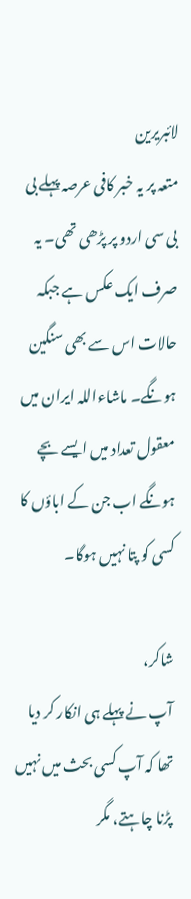لائبریرین
متعہ پر یہ خبر کافی عرصہ پہلے بی بی سی اردو پر پڑھی تھی۔ یہ صرف ایک عکس ہے جبکہ حالات اس سے بھی سنگین ہونگے۔ ماشاءاللہ ایران میں معقول تعداد میں ایسے بچے ہونگے اب جن کے اباؤں کا کسی کو پتا نہیں ہوگا۔

شاکر،
آپ نے پہلے ہی انکار کر دیا تھا کہ آپ کسی بحث میں نہیں پڑنا چاہتے، مگر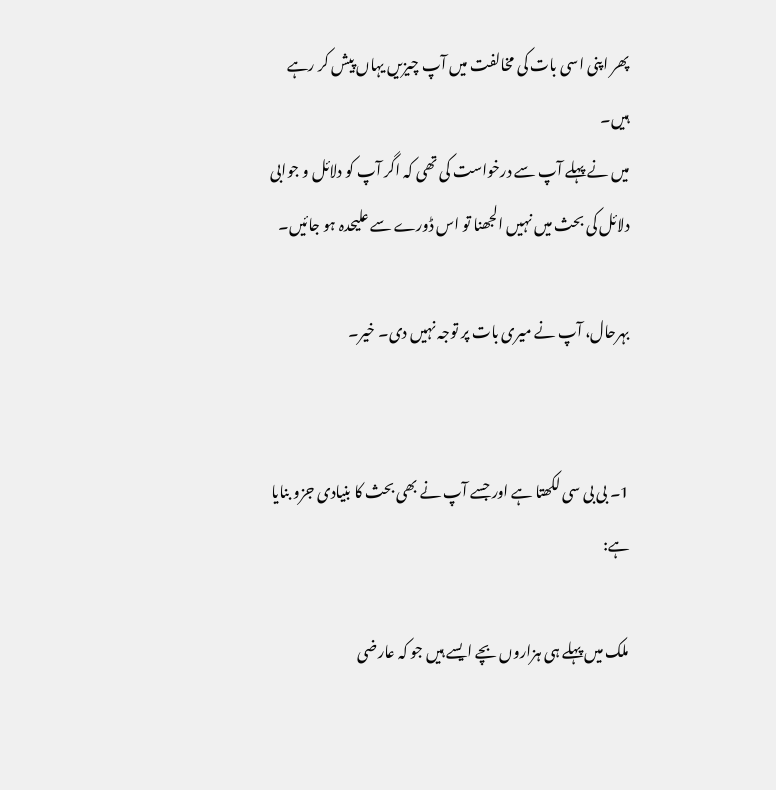پھر اپنی اسی بات کی مخالفت میں آپ چیزیں یہاں پیش کر رہے ہیں۔
میں نے پہلے آپ سے درخواست کی تھی کہ اگر آپ کو دلائل و جوابی دلائل کی بحث میں نہیں الجھنا تو اس ڈورے سے علیحدہ ہو جائیں۔

بہرحال، آپ نے میری بات پر توجہ نہیں دی۔ خیر۔


1۔ بی بی سی لکھتا ہے اور جسے آپ نے بھی بحث کا بنیادی جزو بنایا ہے:

ملک میں پہلے ہی ہزاروں بچے ایسے ہیں جو کہ عارضی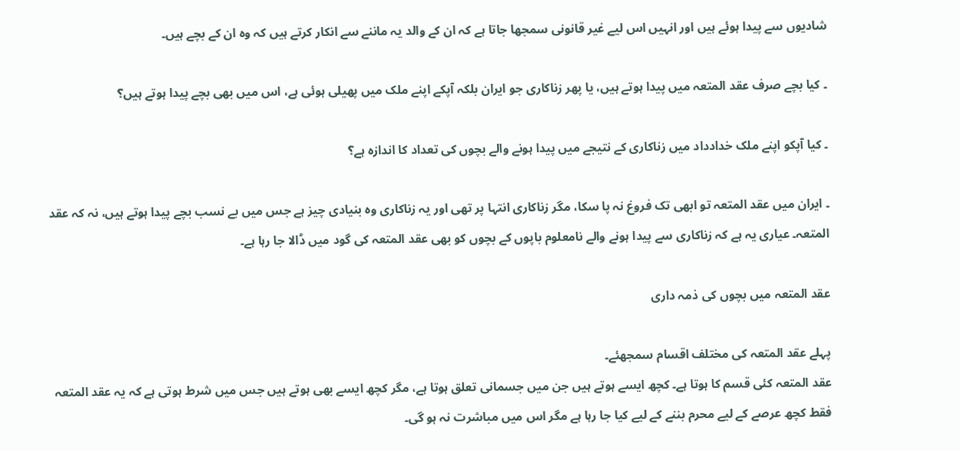شادیوں سے پیدا ہوئے ہیں اور انہیں اس لیے غیر قانونی سمجھا جاتا ہے کہ ان کے والد یہ ماننے سے انکار کرتے ہیں کہ وہ ان کے بچے ہیں۔

۔ کیا بچے صرف عقد المتعہ میں پیدا ہوتے ہیں، یا پھر زناکاری جو ایران بلکہ آپکے اپنے ملک میں پھیلی ہوئی ہے، اس میں بھی بچے پیدا ہوتے ہیں؟

۔ کیا آپکو اپنے ملک خدادداد میں زناکاری کے نتیجے میں پیدا ہونے والے بچوں کی تعداد کا اندازہ ہے؟

۔ ایران میں عقد المتعہ تو ابھی تک فروغ نہ پا سکا، مگر زناکاری انتہا پر تھی اور یہ زناکاری وہ بنیادی چیز ہے جس میں بے نسب بچے پیدا ہوتے ہیں، نہ کہ عقد المتعہ۔ عیاری یہ ہے کہ زناکاری سے پیدا ہونے والے نامعلوم باپوں کے بچوں کو بھی عقد المتعہ کی گود میں ڈالا جا رہا ہے۔

عقد المتعہ میں بچوں کی ذمہ داری

پہلے عقد المتعہ کی مختلف اقسام سمجھئے۔
عقد المتعہ کئی قسم کا ہوتا ہے۔ کچھ ایسے ہوتے ہیں جن میں جسمانی تعلق ہوتا ہے، مگر کچھ ایسے بھی ہوتے ہیں جس میں شرط ہوتی ہے کہ یہ عقد المتعہ فقط کچھ عرصے کے لیے محرم بننے کے لیے کیا جا رہا ہے مگر اس میں مباشرت نہ ہو گی۔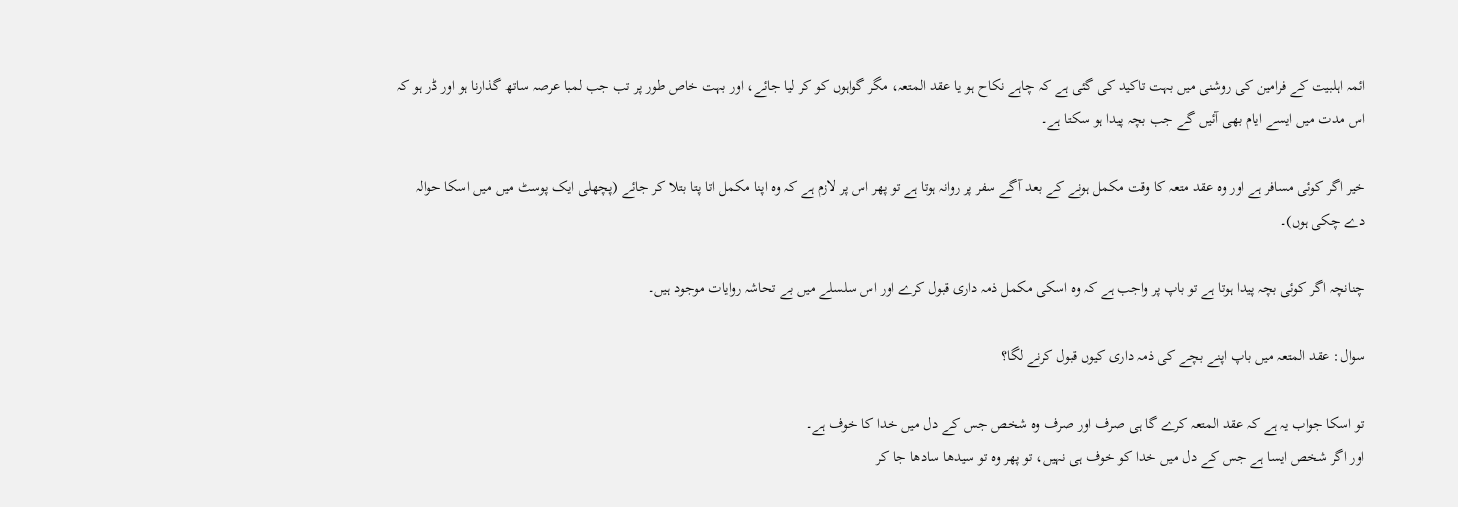ائمہ اہلبیت کے فرامین کی روشنی میں بہت تاکید کی گئی ہے کہ چاہے نکاح ہو یا عقد المتعہ، مگر گواہوں کو کر لیا جائے، اور بہت خاص طور پر تب جب لمبا عرصہ ساتھ گذارنا ہو اور ڈر ہو کہ اس مدت میں ایسے ایام بھی آئیں گے جب بچہ پیدا ہو سکتا ہے۔

خیر اگر کوئی مسافر ہے اور وہ عقد متعہ کا وقت مکمل ہونے کے بعد آگے سفر پر روانہ ہوتا ہے تو پھر اس پر لازم ہے کہ وہ اپنا مکمل اتا پتا بتلا کر جائے (پچھلی ایک پوسٹ میں میں اسکا حوالہ دے چکی ہوں)۔

چنانچہ اگر کوئی بچہ پیدا ہوتا ہے تو باپ پر واجب ہے کہ وہ اسکی مکمل ذمہ داری قبول کرے اور اس سلسلے میں بے تحاشہ روایات موجود ہیں۔

سوال: عقد المتعہ میں باپ اپنے بچے کی ذمہ داری کیوں قبول کرنے لگا؟

تو اسکا جواب یہ ہے کہ عقد المتعہ کرے گا ہی صرف اور صرف وہ شخص جس کے دل میں خدا کا خوف ہے۔
اور اگر شخص ایسا ہے جس کے دل میں خدا کو خوف ہی نہیں، تو پھر وہ تو سیدھا سادھا جا کر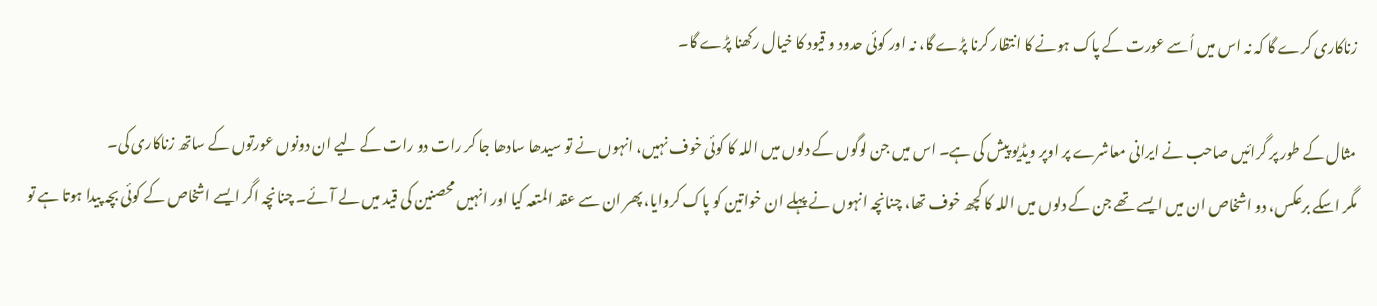زناکاری کرے گا کہ نہ اس میں اُسے عورت کے پاک ہونے کا انتظار کرنا پڑے گا، نہ اور کوئی حدود و قیود کا خیال رکھنا پڑے گا۔

مثال کے طور پر گرائیں صاحب نے ایرانی معاشرے پر اوپر ویڈیو پیش کی ہے۔ اس میں جن لوگوں کے دلوں میں اللہ کا کوئی خوف نہیں، انہوں نے تو سیدھا سادھا جا کر رات دو رات کے لیے ان دونوں عورتوں کے ساتھ زناکاری کی۔
مگر اسکے برعکس، دو اشخاص ان میں ایسے تھے جن کے دلوں میں اللہ کا کچھ خوف تھا، چنانچہ انہوں نے پہلے ان خواتین کو پاک کروایا، پھر ان سے عقد المتعہ کیا اور انہیں محصنین کی قید میں لے آئے۔ چنانچہ اگر ایسے اشخاص کے کوئی بچہ پیدا ہوتا ہے تو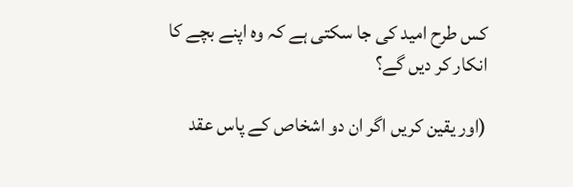کس طرح امید کی جا سکتی ہے کہ وہ اپنے بچے کا انکار کر دیں گے؟

(اور یقین کریں اگر ان دو اشخاص کے پاس عقد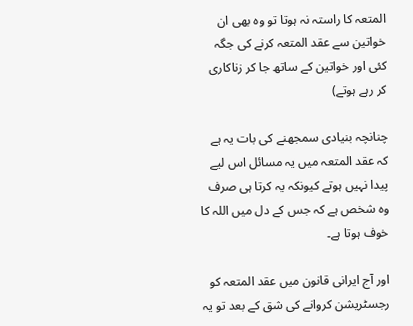المتعہ کا راستہ نہ ہوتا تو وہ بھی ان خواتین سے عقد المتعہ کرنے کی جگہ کئی اور خواتین کے ساتھ جا کر زناکاری کر رہے ہوتے)

چنانچہ بنیادی سمجھنے کی بات یہ ہے کہ عقد المتعہ میں یہ مسائل اس لیے پیدا نہیں ہوتے کیونکہ یہ کرتا ہی صرف وہ شخص ہے کہ جس کے دل میں اللہ کا خوف ہوتا ہے۔

اور آج ایرانی قانون میں عقد المتعہ کو رجسٹریشن کروانے کی شق کے بعد تو یہ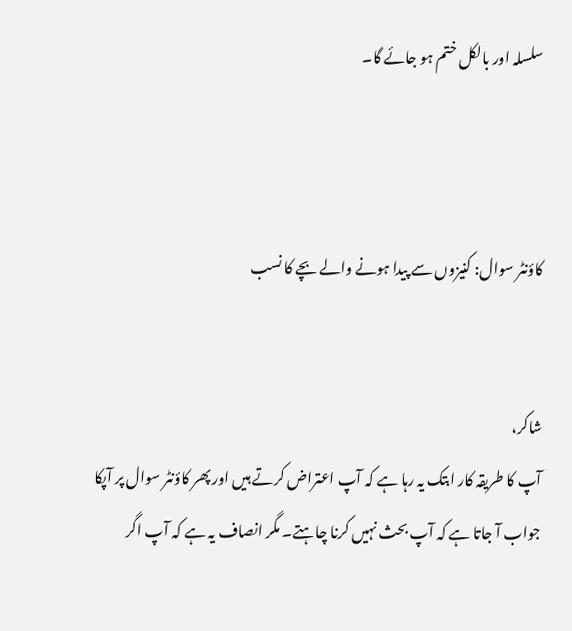سلسلہ اور بالکل ختم ہو جائے گا۔



کاؤنٹر سوال: کنیزوں سے پیدا ہونے والے بچے کا نسب


شاکر،
آپ کا طریقہ کار ابتک یہ رہا ہے کہ آپ اعتراض کرتے ہیں اور پھر کاؤنٹر سوال پر آپکا جواب آ جاتا ہے کہ آپ بحث نہیں کرنا چاہتے۔ مگر انصاف یہ ہے کہ آپ اگر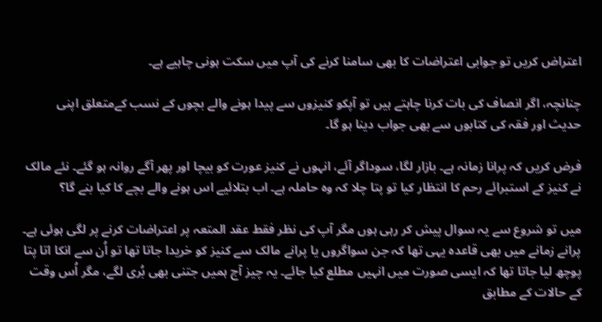اعتراض کریں تو جوابی اعتراضات کا بھی سامنا کرنے کی آپ میں سکت ہونی چاہیے ہے۔

چنانچہ، اگر انصاف کی بات کرنا چاہتے ہیں تو آپکو کنیزوں سے پیدا ہونے والے بچوں کے نسب کےمتعلق اپنی حدیث اور فقہ کی کتابوں سے بھی جواب دینا ہو گا۔

فرض کریں کہ پرانا زمانہ ہے۔ بازار لگا، سوداگر آئے، انہوں نے کنیز عورت کو بیچا اور پھر آگے روانہ ہو گئے۔ نئے مالک نے کنیز کے استبرائے رحم کا انتظار کیا تو پتا چلا کہ وہ حاملہ ہے۔ اب بتلائیے اس ہونے والے بچے کا کیا بنے گا؟

میں تو شروع سے یہ سوال پیش کر رہی ہوں مگر آپ کی نظر فقط عقد المتعہ پر اعتراضات کرنے پر لگی ہوئی ہے۔
پرانے زمانے میں بھی قاعدہ یہی تھا کہ جن سواگروں یا پرانے مالک سے کنیز کو خریدا جاتا تھا تو اُن سے انکا اتا پتا پوچھ لیا جاتا تھا کہ ایسی صورت میں انہیں مطلع کیا جائے۔ یہ چیز آج ہمیں جتنی بھی بُری لگے، مگر اُس وقت کے حالات کے مطابق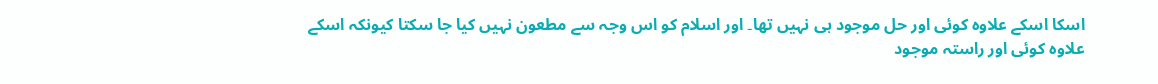اسکا اسکے علاوہ کوئی اور حل موجود ہی نہیں تھا۔ اور اسلام کو اس وجہ سے مطعون نہیں کیا جا سکتا کیونکہ اسکے علاوہ کوئی اور راستہ موجود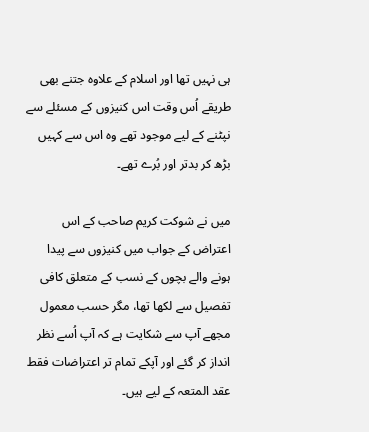ہی نہیں تھا اور اسلام کے علاوہ جتنے بھی طریقے اُس وقت اس کنیزوں کے مسئلے سے نپٹنے کے لیے موجود تھے وہ اس سے کہیں بڑھ کر بدتر اور بُرے تھے۔

میں نے شوکت کریم صاحب کے اس اعتراض کے جواب میں کنیزوں سے پیدا ہونے والے بچوں کے نسب کے متعلق کافی تفصیل سے لکھا تھا، مگر حسب معمول مجھے آپ سے شکایت ہے کہ آپ اُسے نظر انداز کر گئے اور آپکے تمام تر اعتراضات فقط عقد المتعہ کے لیے ہیں۔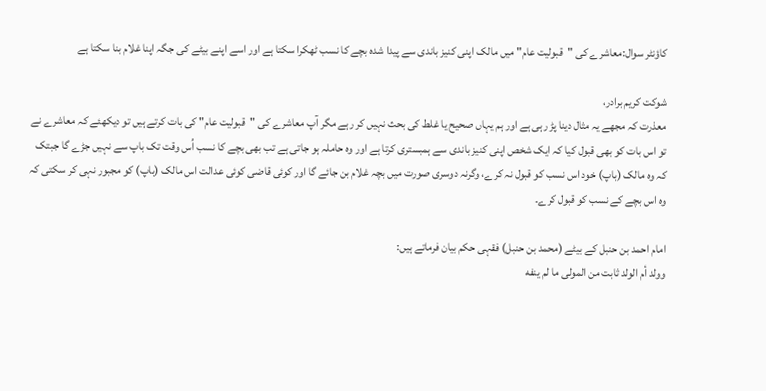کاؤنٹر سوال:معاشرے کی "قبولیت عام" میں مالک اپنی کنیز باندی سے پیدا شدہ بچے کا نسب ٹھکرا سکتا ہے اور اسے اپنے بیٹے کی جگہ اپنا غلام بنا سکتا ہے

شوکت کریم برادر،
معذرت کہ مجھے یہ مثال دینا پڑ رہی ہے اور ہم یہاں صحیح یا غلط کی بحث نہیں کر رہے مگر آپ معاشرے کی "قبولیت عام" کی بات کرتے ہیں تو دیکھئے کہ معاشرے نے تو اس بات کو بھی قبول کیا کہ ایک شخص اپنی کنیز باندی سے ہمبستری کرتا ہے اور وہ حاملہ ہو جاتی ہے تب بھی بچے کا نسب اُس وقت تک باپ سے نہیں جڑے گا جبتک کہ وہ مالک (باپ) خود اس نسب کو قبول نہ کرے، وگرنہ دوسری صورت میں بچہ غلام بن جائے گا اور کوئی قاضی کوئی عدالت اس مالک (باپ) کو مجبور نہی کر سکتی کہ وہ اس بچے کے نسب کو قبول کرے۔

امام احمد بن حنبل کے بیٹے (محمد بن حنبل) فقہی حکم بیان فرماتے ہیں:
وولد أم الولد ثابت من المولى ما لم ينفه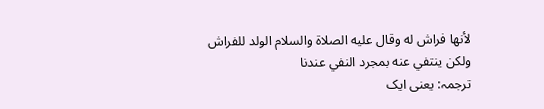لأنها فراش له وقال عليه الصلاة والسلام الولد للفراش ولكن ينتفي عنه بمجرد النفي عندنا
ترجمہ: یعنی ایک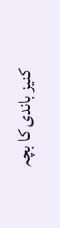کنیز باندی کا بچہ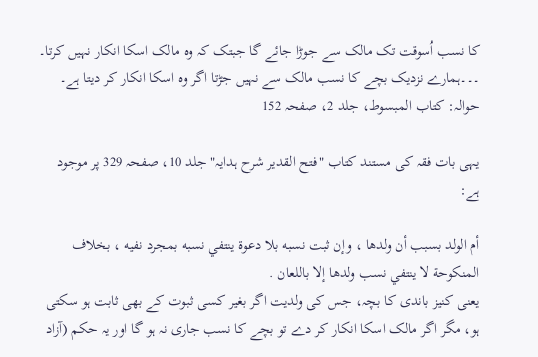کا نسب اُسوقت تک مالک سے جوڑا جائے گا جبتک کہ وہ مالک اسکا انکار نہیں کرتا۔ ۔۔۔ہمارے نزدیک بچے کا نسب مالک سے نہیں جڑتا اگر وہ اسکا انکار کر دیتا ہے۔
حوالہ: کتاب المبسوط، جلد 2، صفحہ 152

یہی بات فقہ کی مستند کتاب "فتح القدیر شرح ہدایہ" جلد 10، صفحہ 329 پر موجود ہے:

أم الولد بسبب أن ولدها ، وإن ثبت نسبه بلا دعوة ينتفي نسبه بمجرد نفيه ، بخلاف المنكوحة لا ينتفي نسب ولدها إلا باللعان .
یعنی کنیز باندی کا بچہ، جس کی ولدیت اگر بغیر کسی ثبوت کے بھی ثابت ہو سکتی ہو، مگر اگر مالک اسکا انکار کر دے تو بچے کا نسب جاری نہ ہو گا اور یہ حکم (آزاد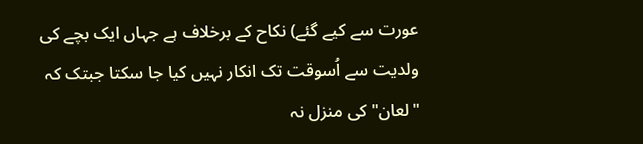عورت سے کیے گئے) نکاح کے برخلاف ہے جہاں ایک بچے کی ولدیت سے اُسوقت تک انکار نہیں کیا جا سکتا جبتک کہ "لعان" کی منزل نہ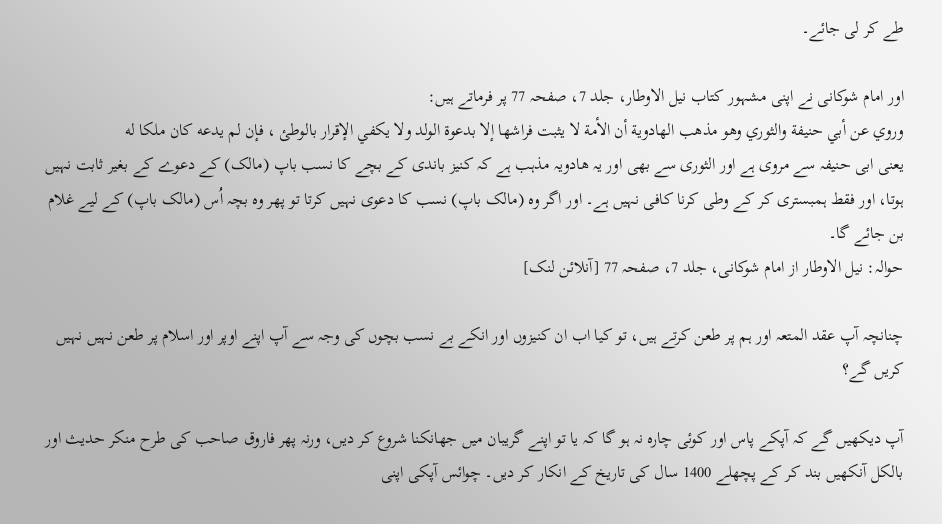طے کر لی جائے۔

اور امام شوکانی نے اپنی مشہور کتاب نیل الاوطار، جلد 7، صفحہ 77 پر فرماتے ہیں:
وروي عن أبي حنيفة والثوري وهو مذهب الهادوية أن الأمة لا يثبت فراشها إلا بدعوة الولد ولا يكفي الإقرار بالوطئ ، فإن لم يدعه كان ملكا له
یعنی ابی حنیفہ سے مروی ہے اور الثوری سے بھی اور یہ ھادویہ مذہب ہے کہ کنیز باندی کے بچے کا نسب باپ (مالک) کے دعوے کے بغیر ثابت نہیں ہوتا، اور فقط ہمبستری کر کے وطی کرنا کافی نہیں ہے۔ اور اگر وہ (مالک باپ) نسب کا دعوی نہیں کرتا تو پھر وہ بچہ اُس (مالک باپ) کے لیے غلام بن جائے گا۔
حوالہ: نیل الاوطار از امام شوکانی، جلد 7، صفحہ 77 [آنلائن لنک]

چنانچہ آپ عقد المتعہ اور ہم پر طعن کرتے ہیں، تو کیا اب ان کنیزوں اور انکے بے نسب بچوں کی وجہ سے آپ اپنے اوپر اور اسلام پر طعن نہیں نہیں کریں گے؟

آپ دیکھیں گے کہ آپکے پاس اور کوئی چارہ نہ ہو گا کہ یا تو اپنے گریبان میں جھانکنا شروع کر دیں، ورنہ پھر فاروق صاحب کی طرح منکر حدیث اور بالکل آنکھیں بند کر کے پچھلے 1400 سال کی تاریخ کے انکار کر دیں۔ چوائس آپکی اپنی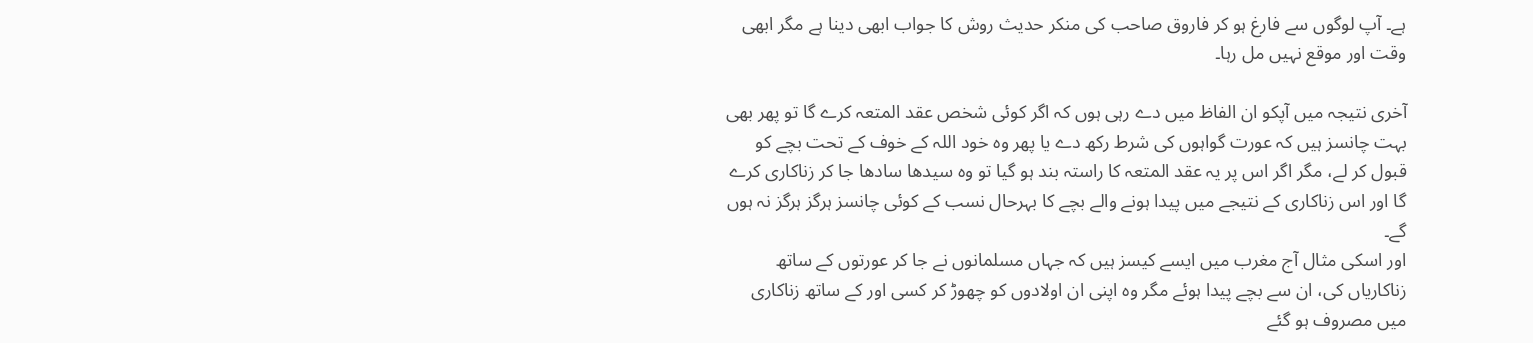ہے۔ آپ لوگوں سے فارغ ہو کر فاروق صاحب کی منکر حدیث روش کا جواب ابھی دینا ہے مگر ابھی وقت اور موقع نہیں مل رہا۔

آخری نتیجہ میں آپکو ان الفاظ میں دے رہی ہوں کہ اگر کوئی شخص عقد المتعہ کرے گا تو پھر بھی بہت چانسز ہیں کہ عورت گواہوں کی شرط رکھ دے یا پھر وہ خود اللہ کے خوف کے تحت بچے کو قبول کر لے، مگر اگر اس پر یہ عقد المتعہ کا راستہ بند ہو گیا تو وہ سیدھا سادھا جا کر زناکاری کرے گا اور اس زناکاری کے نتیجے میں پیدا ہونے والے بچے کا بہرحال نسب کے کوئی چانسز ہرگز ہرگز نہ ہوں گے۔
اور اسکی مثال آج مغرب میں ایسے کیسز ہیں کہ جہاں مسلمانوں نے جا کر عورتوں کے ساتھ زناکاریاں کی، ان سے بچے پیدا ہوئے مگر وہ اپنی ان اولادوں کو چھوڑ کر کسی اور کے ساتھ زناکاری میں مصروف ہو گئے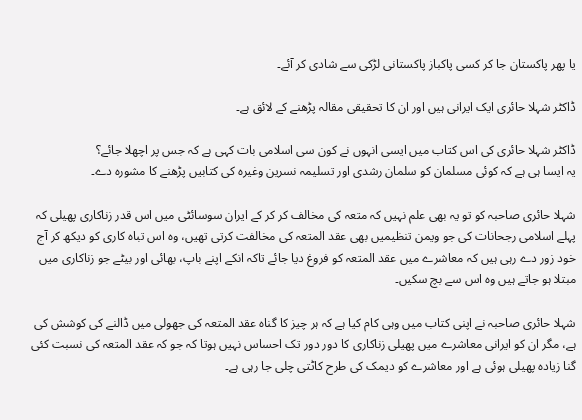یا پھر پاکستان جا کر کسی پاکباز پاکستانی لڑکی سے شادی کر آئے۔

ڈاکٹر شہلا حائری ایک ایرانی ہیں اور ان کا تحقیقی مقالہ پڑھنے کے لائق ہے۔

ڈاکٹر شہلا حائری کی اس کتاب میں ایسی انہوں نے کون سی اسلامی بات کہی ہے کہ جس پر اچھلا جائے؟
یہ ایسا ہی ہے کہ کوئی مسلمان کو سلمان رشدی اور تسلیمہ نسرین وغیرہ کی کتابیں پڑھنے کا مشورہ دے۔

شہلا حائری صاحبہ کو تو یہ بھی علم نہیں کہ متعہ کی مخالف کر کر کے ایران سوسائٹی میں اس قدر زناکاری پھیلی کہ پہلے اسلامی رجحانات کی جو ویمن تنظیمیں بھی عقد المتعہ کی مخالفت کرتی تھیں، وہ اس تباہ کاری کو دیکھ کر آج خود زور دے رہی ہیں کہ معاشرے میں عقد المتعہ کو فروغ دیا جائے تاکہ انکے اپنے باپ، بھائی اور بیٹے جو زناکاری میں مبتلا ہو جاتے ہیں وہ اس سے بچ سکیں۔

شہلا حائری صاحبہ نے اپنی کتاب میں وہی کام کیا ہے کہ ہر چیز کا گناہ عقد المتعہ کی جھولی میں ڈالنے کی کوشش کی ہے، مگر ان کو ایرانی معاشرے میں پھیلی زناکاری کا دور دور تک احساس نہیں ہوتا کہ جو کہ عقد المتعہ کی نسبت کئی گنا زیادہ پھیلی ہوئی ہے اور معاشرے کو دیمک کی طرح کاٹتی چلی جا رہی ہے۔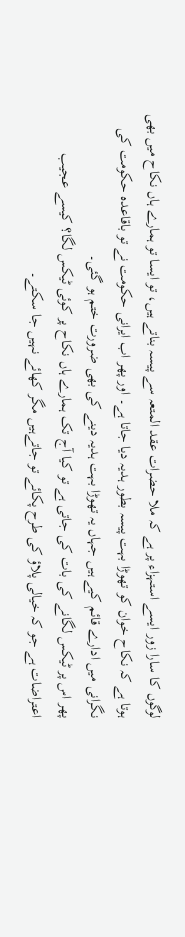لوگوں کا سارا زور ایسے استہزاء پر ہے کہ ملا حضرات عقد المتعہ سے پیسہ بناتے ہیں، تو ایسا تو ہمارے ہاں نکاح میں بھی ہوتا ہے کہ نکاح خوان کو تھوڑا بہت پیسہ بطور ہدیہ دیا جاتا ہے۔ اور پھر اب ایرانی حکومت نے تو باقاعدہ حکومت کی نگرانی میں ادارے قائم کیے ہیں جہاں یہ تھوڑا بہت ہدیہ دینے کی بھی ضرورت ختم ہو گئی۔
پھر اس پر ٹیکس لگانے کی بات کی جاتی ہے تو کیا آج تک ہمارے ہاں نکاح پر کوئی ٹیکس لگا؟ کیسے عجیب اعتراضات ہے جو کہ خیالی پلاؤ کی طرح پکائے تو جاتےہیں مگر کھائے نہیں جا سکتے۔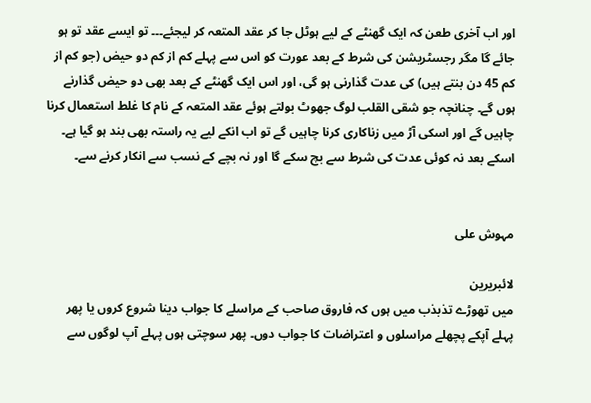اور اب آخری طعن کہ ایک گھنٹے کے لیے ہوٹل جا کر عقد المتعہ کر لیجئے۔۔۔ تو ایسے عقد تو ہو جائے گا مگر رجسٹریشن کی شرط کے بعد عورت کو اس سے پہلے کم از کم دو حیض (جو کم از کم 45 دن بنتے ہیں) کی عدت گذارنی ہو گی، اور اس ایک گھنٹے کے بعد بھی دو حیض گذارنے ہوں گے۔ چنانچہ جو شقی القلب لوگ جھوٹ بولتے ہوئے عقد المتعہ کے نام کا غلط استعمال کرنا چاہیں گے اور اسکی آڑ میں زناکاری کرنا چاہیں گے تو اب انکے لیے یہ راستہ بھی بند ہو گیا ہے۔ اسکے بعد نہ کوئی عدت کی شرط سے بچ سکے گا اور نہ بچے کے نسب سے انکار کرنے سے۔


مہوش علی

لائبریرین
میں تھوڑے تذبذب میں ہوں کہ فاروق صاحب کے مراسلے کا جواب دینا شروع کروں یا پھر پہلے آپکے پچھلے مراسلوں و اعتراضات کا جواب دوں۔ پھر سوچتی ہوں پہلے آپ لوگوں سے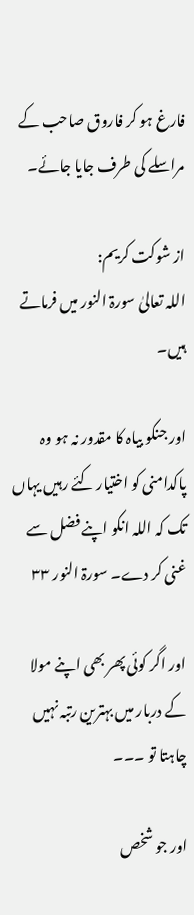فارغ ہو کر فاروق صاحب کے مراسلے کی طرف جایا جائے۔

از شوکت کریم:
اللہ تعالیٰ سورۃ‌ النور میں‌ فرماتے ہیں۔

اور جنکو بیاہ کا مقدور نہ ہو وہ پاکدامنی کو اختیار کئے رہیں یہاں تک کہ اللہ انکو اپنے فضل سے غنی کر دے۔ سورۃ النور ۳۳

اور اگر کوئی پھر بھی اپنے مولا کے دربار میں بہترین رتبہ نہیں‌ چاہتا تو ۔۔۔

اور جو شخص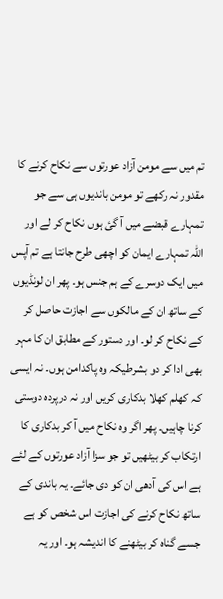تم میں سے مومن آزاد عورتوں سے نکاح کرنے کا مقدور نہ رکھے تو مومن باندیوں ہی سے جو تمہارے قبضے میں آ گئ ہوں نکاح کر لے اور اللہ تمہارے ایمان کو اچھی طرح جانتا ہے تم آپس میں ایک دوسرے کے ہم جنس ہو۔ پھر ان لونڈیوں کے ساتھ ان کے مالکوں سے اجازت حاصل کر کے نکاح کر لو۔ اور دستور کے مطابق ان کا مہر بھی ادا کر دو بشرطیکہ وہ پاکدامن ہوں۔ نہ ایسی کہ کھلم کھلا بدکاری کریں اور نہ درپردہ دوستی کرنا چاہیں۔ پھر اگر وہ نکاح میں آ کر بدکاری کا ارتکاب کر بیٹھیں تو جو سزا آزاد عورتوں کے لئے ہے اس کی آدھی ان کو دی جائے۔ یہ باندی کے ساتھ نکاح کرنے کی اجازت اس شخص کو ہے جسے گناہ کر بیٹھنے کا اندیشہ ہو۔ اور یہ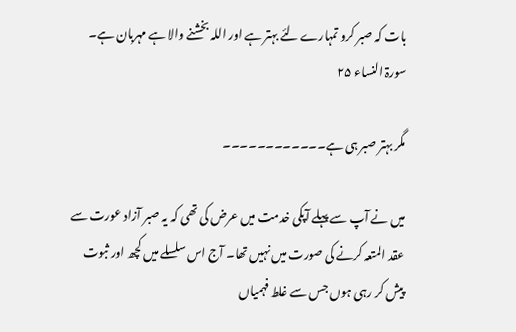بات کہ صبر کرو تمہارے لئے بہتر ہے اور اللہ بخشنے والا ہے مہربان ہے۔ سورۃ النساء ۲۵

مگر بہتر صبر ہی ہے۔۔۔۔۔۔۔۔۔۔۔۔

میں نے آپ سے پہلے آپکی خدمت میں عرض کی تھی کہ یہ صبر آزاد عورت سے عقد المتعہ کرنے کی صورت میں نہیں تھا۔ آج اس سلسلے میں کچھ اور ثبوت پیش کر رہی ہوں جس سے غلط فہمیاں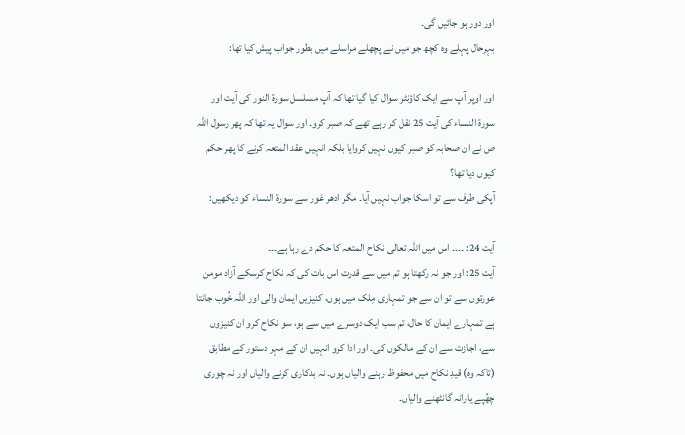اور دور ہو جائیں گی۔
بہرحال پہلے وہ کچھ جو میں نے پچھلے مراسلے میں بطور جواب پیش کیا تھا:

اور اوپر آپ سے ایک کاؤنٹر سوال کیا گیا تھا کہ آپ مسلسل سورۃ النور کی آیت اور سورۃ النساء کی آیت 25 نقل کر رہے تھے کہ صبر کرو۔ اور سوال یہ تھا کہ پھر رسول اللہ ص نے ان صحابہ کو صبر کیوں نہیں کروایا بلکہ انہیں عقد المتعہ کرنے کا پھر حکم کیوں دیا تھا؟
آپکی طرف سے تو اسکا جواب نہیں آیا۔ مگر ادھر غور سے سورۃ النساء کو دیکھیں:

آیت 24: ۔۔۔۔ اس میں اللہ تعالی نکاح المتعہ کا حکم دے رہا ہے۔۔۔
آیت 25: اور جو نہ رکھتا ہو تم میں سے قدرت اس بات کی کہ نکاح کرسکے آزاد مومن عورتوں سے تو ان سے جو تمہاری مِلک میں ہوں، کنیزیں ایمان والی اور اللہ خُوب جانتا ہے تمہارے ایمان کا حال، تم سب ایک دوسرے میں سے ہو، سو نکاح کرو ان کنیزوں سے، اجازت سے ان کے مالکوں کی۔ اور ادا کرو انہیں ان کے مہر دستور کے مطابق (تاکہ وہ) قیدِ نکاح میں محفوظ رہنے والیاں ہوں۔ نہ بدکاری کرنے والیاں اور نہ چوری چھُپے یارانہ گانٹھنے والیاں۔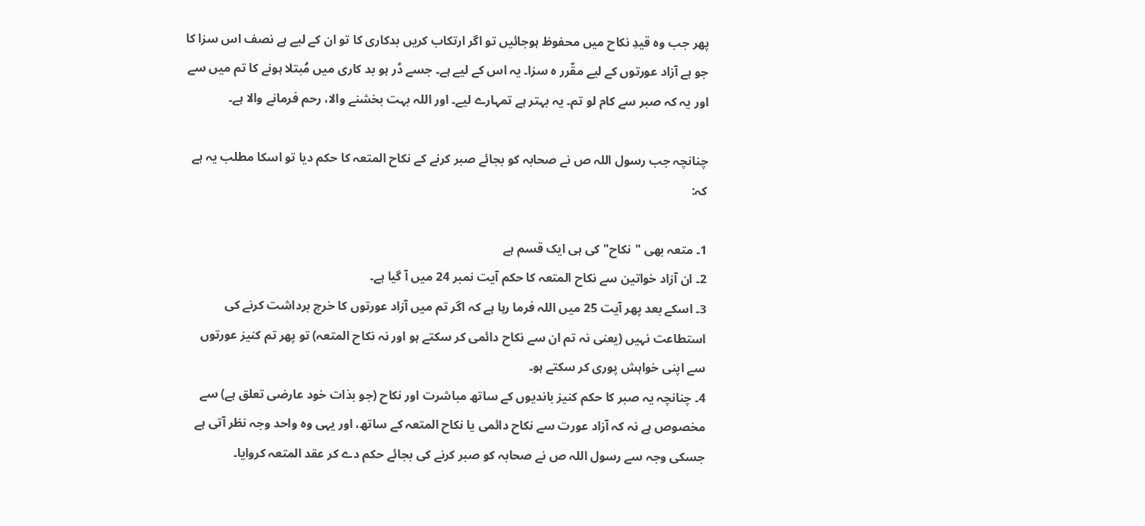پھر جب وہ قیدِ نکاح میں محفوظ ہوجائیں تو اگر ارتکاب کریں بدکاری کا تو ان کے لیے ہے نصف اس سزا کا جو ہے آزاد عورتوں کے لیے مقّرر ہ سزا۔ یہ اس کے لیے ہے۔ جسے ڈر ہو بد کاری میں مُبتلا ہونے کا تم میں سے اور یہ کہ صبر سے کام لو تم۔ یہ بہتر ہے تمہارے لیے۔ اور اللہ بہت بخشنے والا، رحم فرمانے والا ہے۔

چنانچہ جب رسول اللہ ص نے صحابہ کو بجائے صبر کرنے کے نکاح المتعہ کا حکم دیا تو اسکا مطلب یہ ہے کہ:

1۔ متعہ بھی "نکاح" کی ہی ایک قسم ہے
2۔ ان آزاد خواتین سے نکاح المتعہ کا حکم آیت نمبر 24 میں آ گیا ہے۔
3۔ اسکے بعد پھر آیت 25 میں اللہ فرما رہا ہے کہ اگر تم میں آزاد عورتوں کا خرچ برداشت کرنے کی استطاعت نہیں (یعنی نہ تم ان سے نکاح دائمی کر سکتے ہو اور نہ نکاح المتعہ) تو پھر تم کنیز عورتوں سے اپنی خواہش پوری کر سکتے ہو۔
4۔ چنانچہ یہ صبر کا حکم کنیز باندیوں کے ساتھ مباشرت اور نکاح (جو بذات خود عارضی تعلق ہے) سے مخصوص ہے نہ کہ آزاد عورت سے نکاح دائمی یا نکاح المتعہ کے ساتھ، اور یہی وہ واحد وجہ نظر آتی ہے جسکی وجہ سے رسول اللہ ص نے صحابہ کو صبر کرنے کی بجائے حکم دے کر عقد المتعہ کروایا۔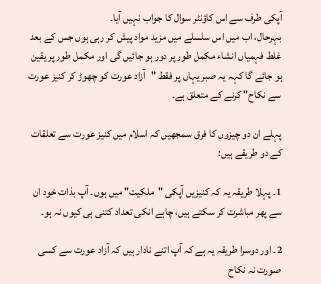آپکی طرف سے اس کاؤنٹر سوال کا جواب نہیں آیا۔
بہرحال، اب میں اس سلسلے میں مزید مواد پیش کر رہی ہوں جس کے بعد غلط فہمیاں انشاء مکمل طور پر دور ہو جائیں گی اور مکمل طور پر یقین ہو جائے گا کہہ یہ صبر یہاں پر فقط "آزاد عورت کو چھوڑ کر کنیز عورت سے نکاح" کرنے کے متعلق ہے۔

پہلے ان دو چیزوں کا فرق سمجھیں کہ اسلام میں کنیز عورت سے تعلقات کے دو طریقے ہیں:

1۔ پہلا طریقہ یہ کہ کنیزیں آپکی "ملکیت" میں ہوں۔ آپ بذات خود ان سے پھر مباشرت کر سکتے ہیں، چاہے انکی تعداد کتنی ہی کیوں نہ ہو۔

2۔ اور دوسرا طریقہ یہ ہے کہ آپ اتنے نادار ہیں کہ آزاد عورت سے کسی صورت نہ نکاح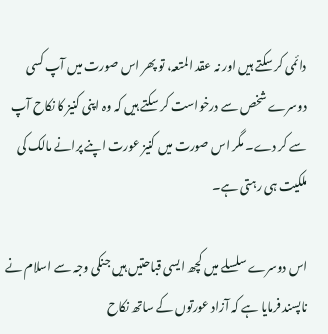دائمی کر سکتے ہیں اور نہ عقد المتعہ، تو پھر اس صورت میں آپ کسی دوسرے شخص سے درخواست کر سکتے ہیں کہ وہ اپنی کنیز کا نکاح آپ سے کر دے۔ مگر اس صورت میں کنیز عورت اپنے پرانے مالک کی ملکیت ہی رہتی ہے۔

اس دوسرے سلسلے میں کچھ ایسی قباحتیں ہیں جنکی وجہ سے اسلام نے ناپسند فرمایا ہے کہ آزاد عورتوں کے ساتھ نکاح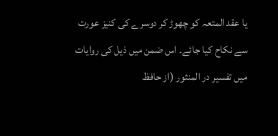یا عقد المتعہ کو چھوڑ کر دوسرے کی کنیز عورت سے نکاح کیا جائے۔ اس ضمن میں ذیل کی روایات میں تفسیر در المنثور (از حافظ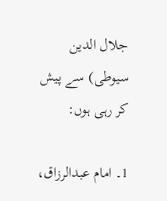جلال الدین سیوطی) سے پیش کر رہی ہوں:

1۔ امام عبدالرزاق،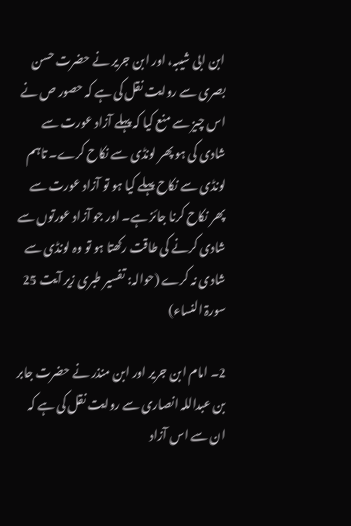ابن ابی شیبہ، اور ابن جریر نے حضرت حسن بصری سے روایت نقل کی ہے کہ حصور ص نے اس چیز سے منع کیا کہ پہلے آزاد عورت سے شادی کی ہو پھر لونڈی سے نکاح کرے۔ تاہم لونڈی سے نکاح پہلے کیا ہو تو آزاد عورت سے پھر نکاح کرنا جائز ہے۔ اور جو آزاد عورتوں سے شادی کرنے کی طاقت رکھتا ہو تو وہ لونڈی سے شادی نہ کرے (حوالہ: تفسیر طبری زیر آیت 25 سورۃ النساء)

2۔ امام ابن جریر اور ابن منذر نے حضرت جابر بن عبداللہ انصاری سے روایت نقل کی ہے کہ ان سے اس آزاد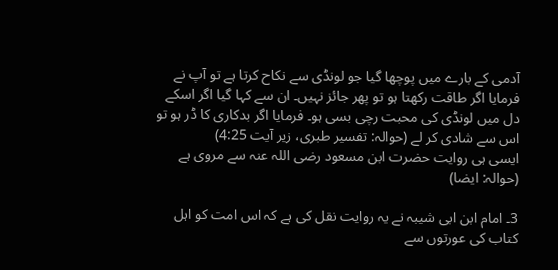آدمی کے بارے میں پوچھا گیا جو لونڈی سے نکاح کرتا ہے تو آپ نے فرمایا اگر طاقت رکھتا ہو تو پھر جائز نہیں۔ ان سے کہا گیا اگر اسکے دل میں لونڈی کی محبت رچی بسی ہو۔ فرمایا اگر بدکاری کا ڈر ہو تو اس سے شادی کر لے (حوالہ: تفسیر طبری، زیر آیت 4:25)
ایسی ہی روایت حضرت ابن مسعود رضی اللہ عنہ سے مروی ہے (حوالہ: ایضا)

3۔ امام ابن ابی شیبہ نے یہ روایت نقل کی ہے کہ اس امت کو اہل کتاب کی عورتوں سے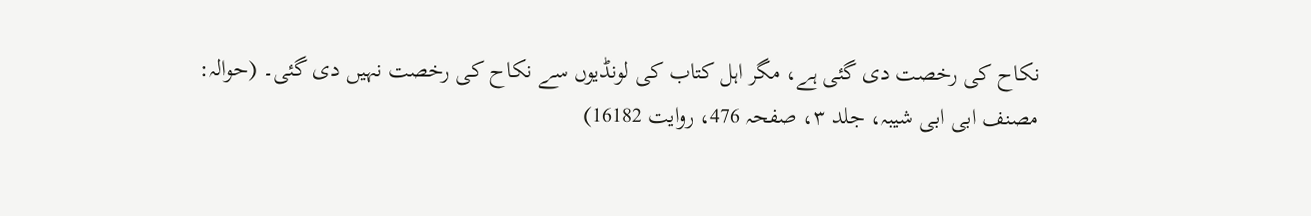نکاح کی رخصت دی گئی ہے، مگر اہل کتاب کی لونڈیوں سے نکاح کی رخصت نہیں دی گئی۔ (حوالہ: مصنف ابی ابی شیبہ، جلد ۳، صفحہ 476، روایت 16182)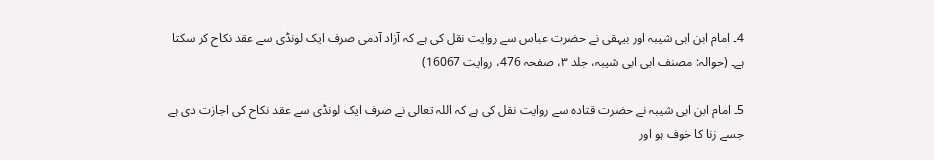4۔ امام ابن ابی شیبہ اور بیہقی نے حضرت عباس سے روایت نقل کی ہے کہ آزاد آدمی صرف ایک لونڈی سے عقد نکاح کر سکتا ہے۔ (حوالہ: مصنف ابی ابی شیبہ، جلد ۳، صفحہ 476، روایت 16067)

5۔ امام ابن ابی شیبہ نے حضرت قتادہ سے روایت نقل کی ہے کہ اللہ تعالی نے صرف ایک لونڈی سے عقد نکاح کی اجازت دی ہے جسے زنا کا خوف ہو اور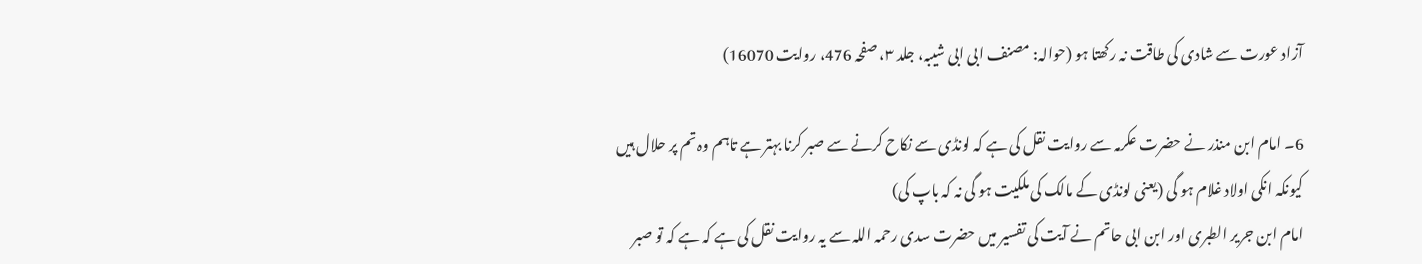آزاد عورت سے شادی کی طاقت نہ رکھتا ہو (حوالہ: مصنف ابی ابی شیبہ، جلد ۳، صفحہ 476، روایت 16070)

6۔ امام ابن منذر نے حضرت عکرمہ سے روایت نقل کی ہے کہ لونڈی سے نکاح کرنے سے صبر کرنا بہتر ہے تاہم وہ تم پر حلال ہیں کیونکہ انکی اولاد غلام ہو گی (یعنی لونڈی کے مالک کی ملکیت ہو گی نہ کہ باپ کی)
امام ابن جریر الطبری اور ابن ابی حاتم نے آیت کی تفسیر میں حضرت سدی رحمہ اللہ سے یہ روایت نقل کی ہے کہ ہے کہ تو صبر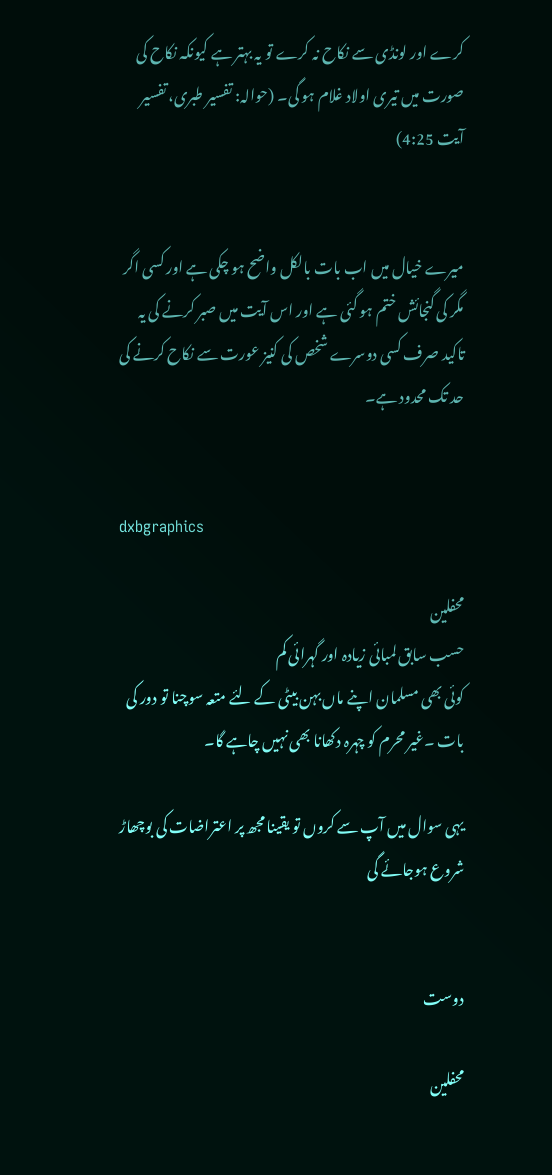کرے اور لونڈی سے نکاح نہ کرے تو یہ بہتر ہے کیونکہ نکاح کی صورت میں تیری اولاد غلام ہو گی۔ (حوالہ: تفسیر طبری، تفسیر آیت 4:25)


میرے خیال میں اب بات بالکل واضح ہو چکی ہے اور کسی اگر مگر کی گنجائش ختم ہو گئی ہے اور اس آیت میں صبر کرنے کی یہ تاکید صرف کسی دوسرے شخص کی کنیز عورت سے نکاح کرنے کی حد تک محدود ہے۔


dxbgraphics

محفلین
حسب سابق لمبائی زیادہ اور گہرائی کم
کوئی بھی مسلمان اپنے ماں بہن بیٹی کے لئے متعہ سوچنا تو دور کی بات ۔غیر محرم کو چہرہ دکھانا بھی نہیں چاہے گا۔

یہی سوال میں آپ سے کروں تو یقینا مجھ پر اعتراضات کی بوچھاڑ شروع ہوجائے گی


دوست

محفلین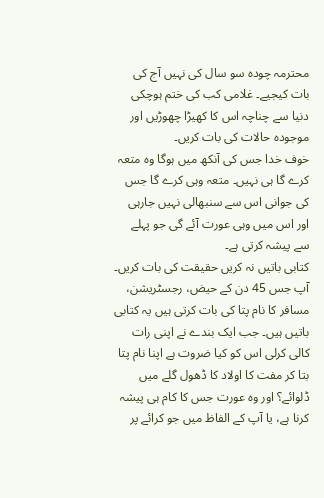محترمہ چودہ سو سال کی نہیں آج کی بات کیجیے۔ غلامی کب کی ختم ہوچکی دنیا سے چناچہ اس کا کھیڑا چھوڑیں اور موجودہ حالات کی بات کریں۔
خوف خدا جس کی آنکھ میں ہوگا وہ متعہ کرے گا ہی نہیں۔ متعہ وہی کرے گا جس کی جوانی اس سے سنبھالی نہیں‌ جارہی اور اس میں وہی عورت آئے گی جو پہلے سے پیشہ کرتی ہے۔
کتابی باتیں نہ کریں حقیقت کی بات کریں۔ آپ جس 45 دن کے حیض، رجسٹریشن، مسافر کا نام پتا کی بات کرتی ہیں یہ کتابی باتیں ہیں۔ جب ایک بندے نے اپنی رات کالی کرلی اس کو کیا ضروت ہے اپنا نام پتا بتا کر مفت کا اولاد کا ڈھول گلے میں‌ ڈلوائے؟ اور وہ عورت جس کا کام ہی پیشہ کرنا ہے، یا آپ کے الفاظ میں جو کرائے پر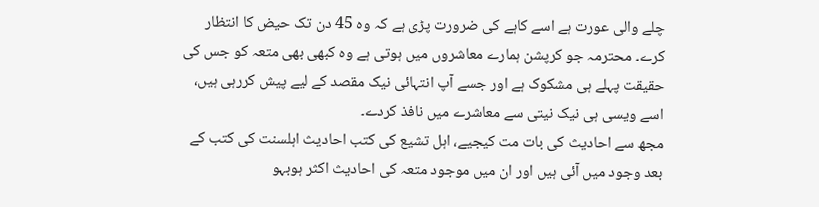چلے والی عورت ہے اسے کاہے کی ضرورت پڑی ہے کہ وہ 45 دن تک حیض کا انتظار کرے۔ محترمہ جو کرپشن ہمارے معاشروں میں‌ ہوتی ہے وہ کبھی بھی متعہ کو جس کی حقیقت پہلے ہی مشکوک ہے اور جسے آپ انتہائی نیک مقصد کے لیے پیش کررہی ہیں، اسے ویسی ہی نیک نیتی سے معاشرے میں نافذ کردے۔
مجھ سے احادیث کی بات مت کیجیے، اہل تشیع کی کتب احادیث اہلسنت کی کتب کے بعد وجود میں آئی ہیں اور ان میں موجود متعہ کی احادیث اکثر ہوبہو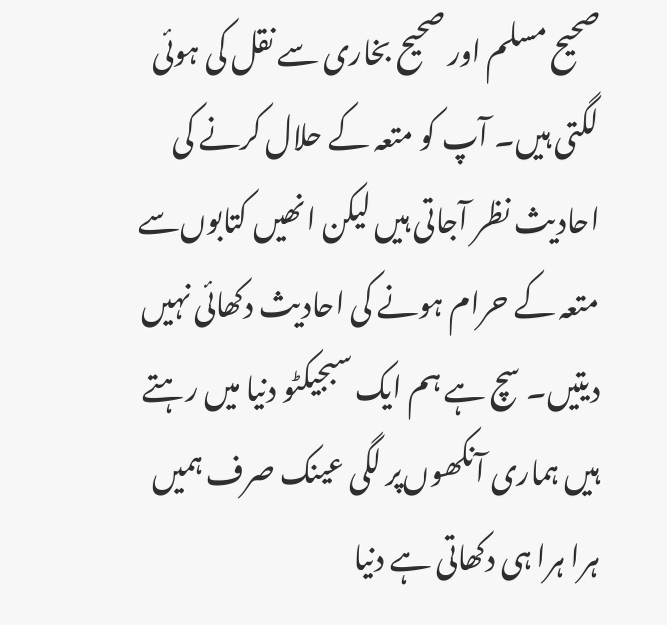صحیح‌ مسلم اور صحیح‌ بخاری سے نقل کی ہوئی لگتی ہیں۔ آپ کو متعہ کے حلال کرنے کی احادیث نظر آجاتی ہیں لیکن انھیں‌ کتابوں‌سے متعہ کے حرام ہونے کی احادیث دکھائی نہیں دیتیں۔ سچ ہے ہم ایک سبجیکٹو دنیا میں‌ رہتے ہیں ہماری آنکھوں‌پر لگی عینک صرف ہمیں ہرا ہرا ہی دکھاتی ہے دنیا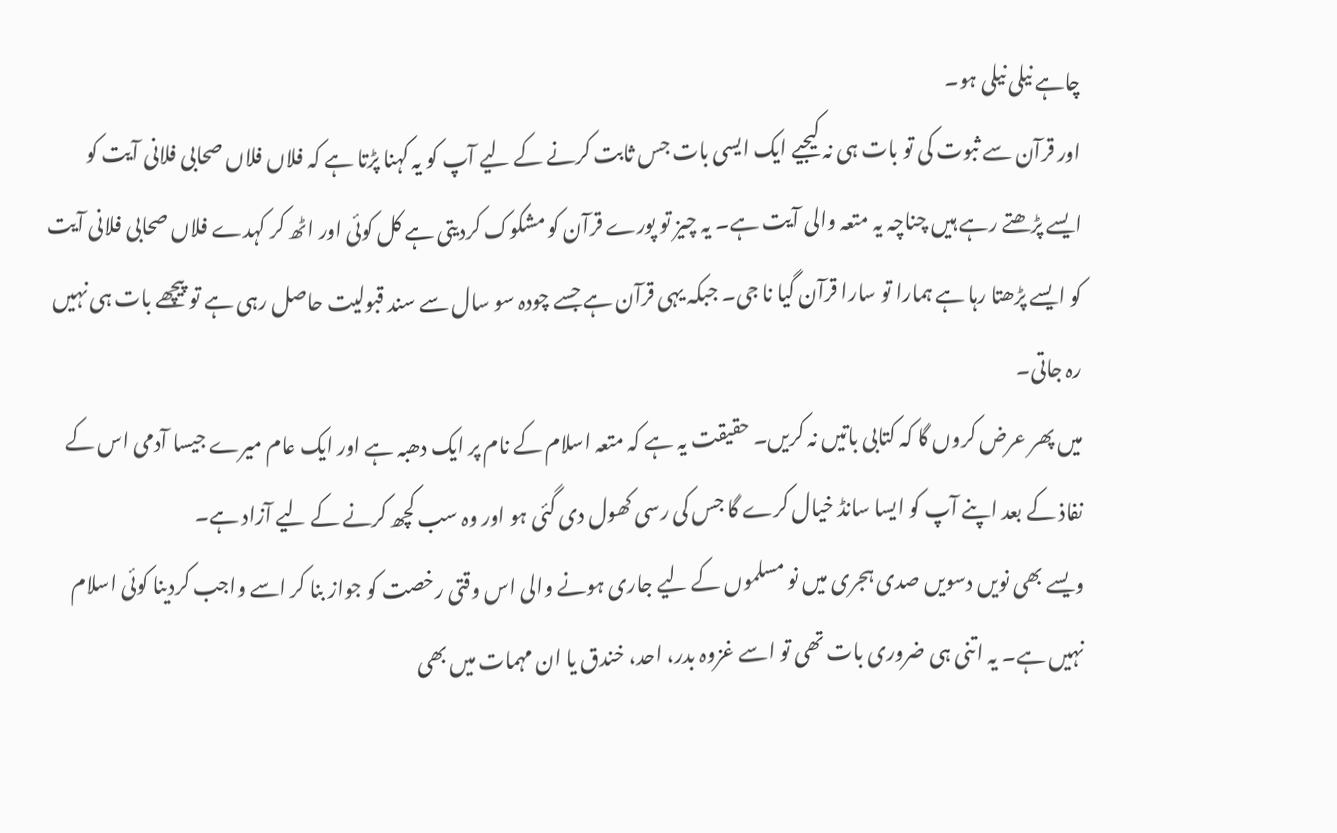چاہے نیلی نیلی ہو۔
اور قرآن سے ثبوت کی تو بات ہی نہ کیجیے ایک ایسی بات جس ثابت کرنے کے لیے آپ کو یہ کہنا پڑتا ہے کہ فلاں‌ فلاں صحابی فلانی آیت کو ایسے پڑھتے رہے ہیں چناچہ یہ متعہ والی آیت ہے۔ یہ چیز تو پورے قرآن کو مشکوک کردیتی ہے کل کوئی اور اٹھ کر کہدے فلاں صحابی فلانی آیت کو ایسے پڑھتا رہا ہے ہمارا تو سارا قرآن گیا نا جی۔ جبکہ یہی قرآن ہے جسے چودہ سو سال سے سند قبولیت حاصل رہی ہے تو پیچھے بات ہی نہیں رہ جاتی۔
میں‌ پھر عرض کروں‌ گا کہ کتابی باتیں‌ نہ کریں۔ حقیقت یہ ہے کہ متعہ اسلام کے نام پر ایک دھبہ ہے اور ایک عام میرے جیسا آدمی اس کے نفاذ کے بعد اپنے آپ کو ایسا سانڈ خیال کرے گا جس کی رسی کھول دی گئی ہو اور وہ سب کچھ کرنے کے لیے آزاد ہے۔
ویسے بھی نویں‌ دسویں صدی ہجری میں نو مسلموں کے لیے جاری ہونے والی اس وقتی رخصت کو جواز بنا کر اسے واجب کردینا کوئی اسلام نہیں ہے۔ یہ اتنی ہی ضروری بات تھی تو اسے غزوہ بدر، احد، خندق یا ان مہمات میں بھی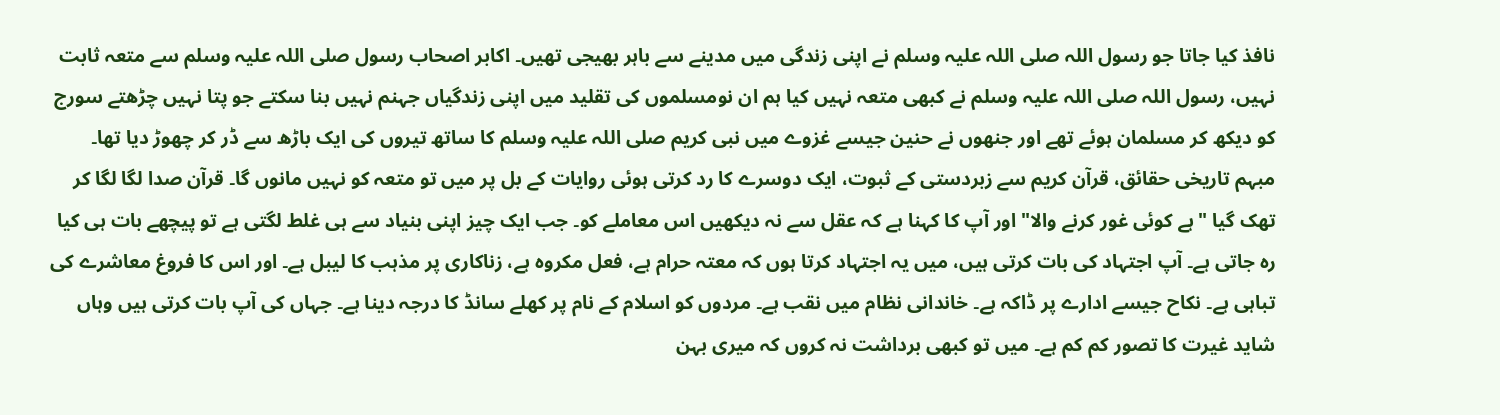نافذ کیا جاتا جو رسول اللہ صلی اللہ علیہ وسلم نے اپنی زندگی میں مدینے سے باہر بھیجی تھیں۔ اکابر اصحاب رسول صلی اللہ علیہ وسلم سے متعہ ثابت نہیں، رسول اللہ صلی اللہ علیہ وسلم نے کبھی متعہ نہیں‌ کیا ہم ان نومسلموں کی تقلید میں اپنی زندگیاں جہنم نہیں بنا سکتے جو پتا نہیں چڑھتے سورج کو دیکھ کر مسلمان ہوئے تھے اور جنھوں نے حنین جیسے غزوے میں نبی کریم صلی اللہ علیہ وسلم کا ساتھ تیروں کی ایک باڑھ سے ڈر کر چھوڑ دیا تھا۔
مبہم تاریخی حقائق، قرآن کریم سے زبردستی کے ثبوت، ایک دوسرے کا رد کرتی ہوئی روایات کے بل پر میں تو متعہ کو نہیں‌ مانوں‌ گا۔ قرآن صدا لگا لگا کر تھک گیا "ہے کوئی غور کرنے والا" اور آپ کا کہنا ہے کہ عقل سے نہ دیکھیں اس معاملے کو۔ جب ایک چیز اپنی بنیاد سے ہی غلط لگتی ہے تو پیچھے بات ہی کیا رہ جاتی ہے۔ آپ اجتہاد کی بات کرتی ہیں، میں‌ یہ اجتہاد کرتا ہوں کہ معتہ حرام ہے، فعل مکروہ ہے، زناکاری پر مذہب کا لیبل ہے۔ اور اس کا فروغ معاشرے کی تباہی ہے۔ نکاح‌ جیسے ادارے پر ڈاکہ ہے۔ خاندانی نظام میں نقب ہے۔ مردوں کو اسلام کے نام پر کھلے سانڈ کا درجہ دینا ہے۔ جہاں کی آپ بات کرتی ہیں وہاں شاید غیرت کا تصور کم کم ہے۔ میں تو کبھی برداشت نہ کروں کہ میری بہن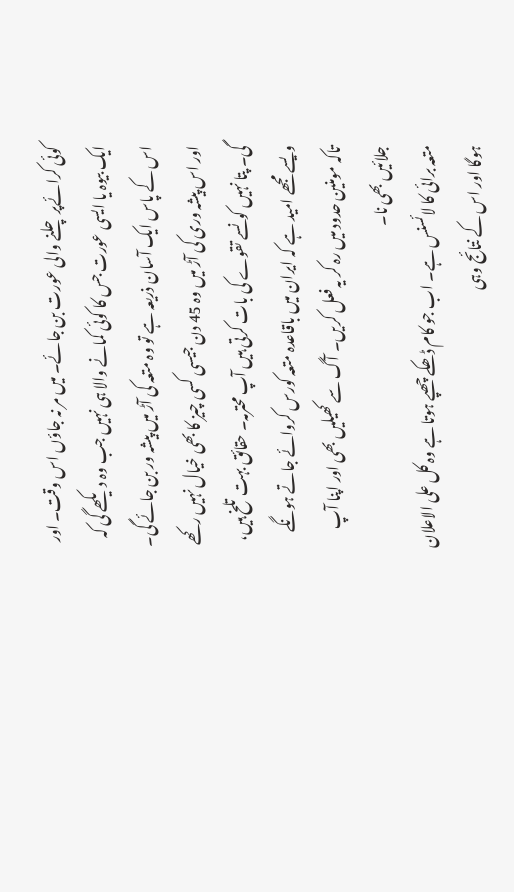کوئی کرائےپر چلنے والی عورت بن جائے۔ میں مر نہ جاؤں اس وقت۔ اور ایک بیوہ یا ایسی عورت جس کا کوئی کمانے والا ہی نہیں جب وہ دیکھے گی کہ اس کے پاس ایک آسان ذریعہ ہے تو وہ متعہ کی آڑ میں پیشہ ور بن جائے گی۔ اور اس پیشہ وری کی آڑ میں وہ 45 دن جیسی کسی چیز کا بھی خیال نہیں‌ رکھے گی۔ پتا نہیں‌ کونسے تقوے کی بات کرتی ہیں آپ محترمہ۔ حقائق بہت تلخ ہیں، ویسے مجھے امید ہے کہ ایران میں باقاعدہ متعہ کورس کروائے جاتے ہونگے تاکہ مومنین حدود میں رہ کر یہ فعل کریں۔ آگ سے کھیلیں‌ بھی اور اپنا آپ جلائیں بھی نا۔
متعہ برائی کا لائسنس ہے۔ اب جو کام ڈھکے چھپے ہوتا ہے وہ کل علی الاعلان ہوگا اور اس کے نتائج وہی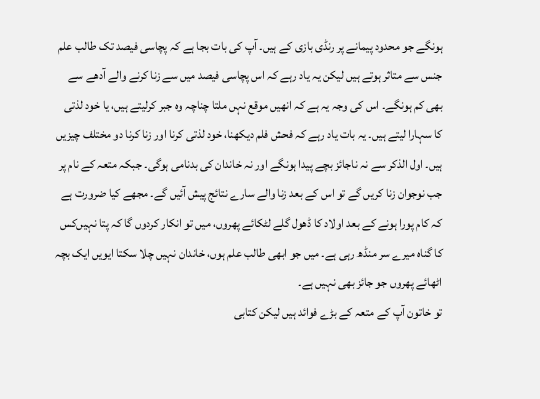ہونگے جو محدود پیمانے پر رنڈی بازی کے ہیں۔ آپ کی بات بجا ہے کہ پچاسی فیصد تک طالب علم جنس سے متاثر ہوتے ہیں لیکن یہ یاد رہے کہ اس پچاسی فیصد میں سے زنا کرنے والے آدھے سے بھی کم ہونگے۔ اس کی وجہ یہ ہے کہ انھیں موقع نہں ملتا چناچہ وہ جبر کرلیتے ہیں، یا خود لذتی کا سہارا لیتے ہیں۔ یہ بات یاد رہے کہ فحش فلم دیکھنا، خود لذتی کرنا اور زنا کرنا دو مختلف چیزیں‌ ہیں۔ اول الذکر سے نہ ناجائز بچے پیدا ہونگے اور نہ خاندان کی بدنامی ہوگی۔ جبکہ متعہ کے نام پر جب نوجوان زنا کریں گے تو اس کے بعد زنا والے سارے نتائج پیش آئیں‌ گے۔ مجھے کیا ضرورت ہے کہ کام پورا ہونے کے بعد اولاد کا ڈھول گلے لٹکائے پھروں، میں تو انکار کردوں‌ گا کہ پتا نہیں‌کس کا گناہ میرے سر منڈھ رہی ہے۔ میں جو ابھی طالب علم ہوں، خاندان نہیں چلا سکتا ایویں‌ ایک بچہ اٹھائے پھروں جو جائز بھی نہیں ہے۔
تو خاتون آپ کے متعہ کے بڑے فوائد ہیں‌ لیکن کتابی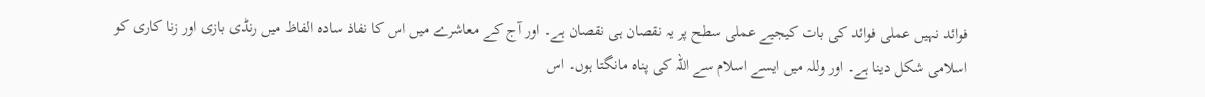فوائد نہیں‌ عملی فوائد کی بات کیجیے عملی سطح پر یہ نقصان ہی نقصان ہے۔ اور آج کے معاشرے میں اس کا نفاذ سادہ الفاظ میں‌ رنڈی بازی اور زنا کاری کو اسلامی شکل دینا ہے۔ اور وللہ میں ایسے اسلام سے اللہ کی پناہ مانگتا ہوں۔ اس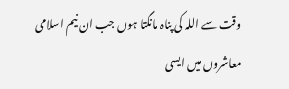وقت سے اللہ کی پناہ مانگتا ہوں‌ جب ان نیم اسلامی معاشروں میں ایسی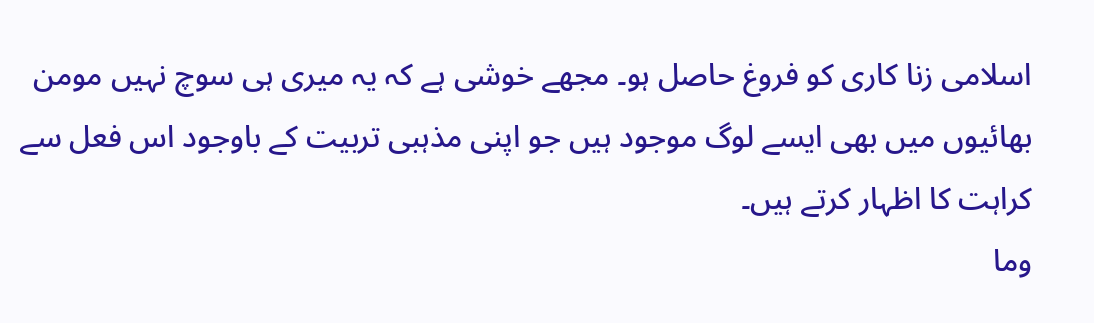اسلامی زنا کاری کو فروغ حاصل ہو۔ مجھے خوشی ہے کہ یہ میری ہی سوچ نہیں مومن بھائیوں‌ میں‌ بھی ایسے لوگ موجود ہیں جو اپنی مذہبی تربیت کے باوجود اس فعل سے کراہت کا اظہار کرتے ہیں۔
وما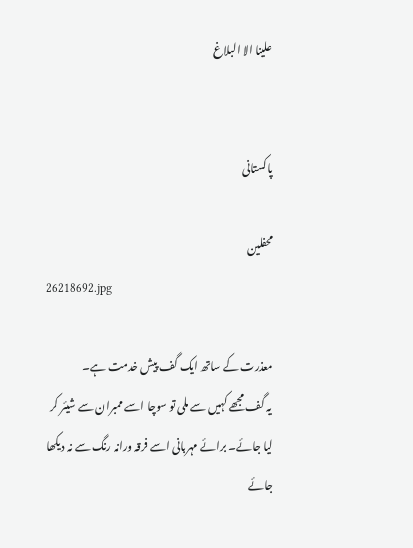علینا الا البلاغ


پاکستانی

محفلین
26218692.jpg

معذرت کے ساتھ ایک گف پیش خدمت ہے۔
یہ گف مجھے کہیں سے ملی تو سوچا اسے ممبران سے شیئر کر لیا جائے۔ برائے مہربانی اسے فرقہ ورانہ رنگ سے نہ دیکھا جائے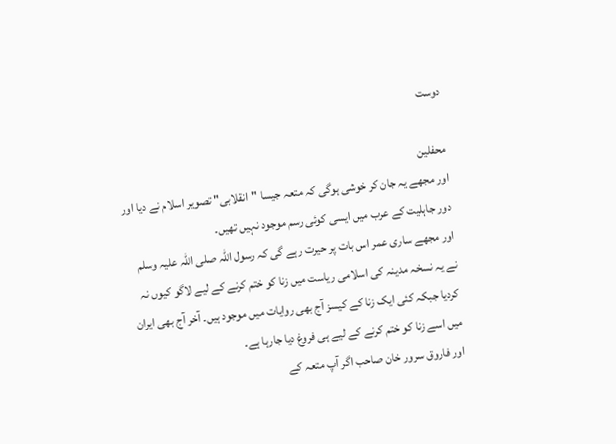دوست

محفلین
اور مجھے یہ جان کر خوشی ہوگی کہ متعہ جیسا "انقلابی" تصویر اسلام نے دیا اور دور جاہلیت کے عرب میں ایسی کوئی رسم موجود نہیں تھیں۔
اور مجھے ساری عمر اس بات پر حیرت رہے گی کہ رسول اللہ صلی اللہ علیہ وسلم نے یہ نسخہ مدینہ کی اسلامی ریاست میں زنا کو ختم کرنے کے لیے لاگو کیوں نہ کردیا جبکہ کئی ایک زنا کے کیسز آج بھی روایات میں موجود ہیں۔ آخر آج بھی ایران میں اسے زنا کو ختم کرنے کے لیے ہی فروغ دیا جارہا ہے۔
اور فاروق سرور خان صاحب اگر آپ متعہ کے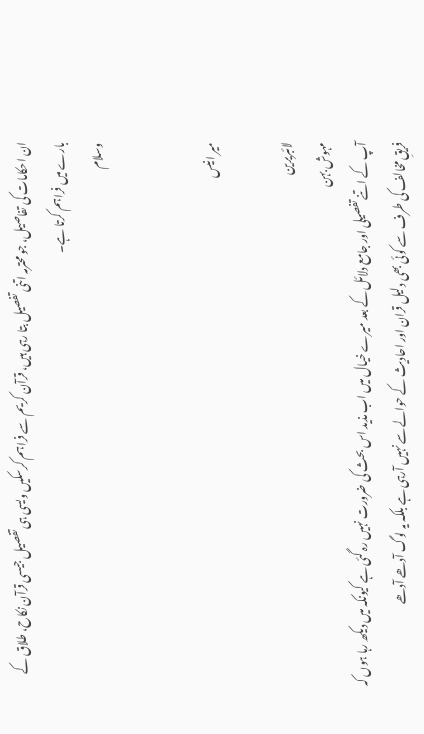ان احکامات کی تفاصیل، جو محترمہ اتنی تفصیل بتا رہی ہیں، قرآن کریم سے فراہم کرسکیں ویسی ہی تفصیل جیسی قرآن نکاح، طلاق کے بارے میں فراہم کرتا ہے۔
وسلام


میر انیس

لائبریرین
مہوش بہن
آپ کے اتنے تفصیلی اور جامع دلائل کے بعد میرے خیال میں اب مذید اس بحث کی ضرورت نہیں رہ گئی ہے کیونکہ میں دیکھ رہا ہوں کہ فریقِ مخالف کی طرف سے کوئی بھی دلیل قران اور احادیث کے حوالے سے نہیں آرہی ہے بلکہ یہ لوگ آدھے آدھے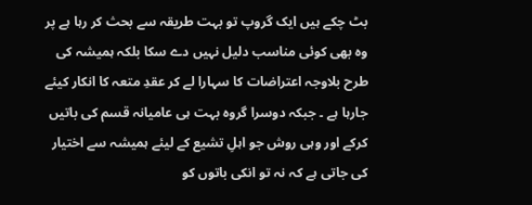بٹ چکے ہیں ایک گروپ تو بہت طریقہ سے بحث کر رہا ہے پر وہ بھی کوئی مناسب دلیل نہیں دے سکا بلکہ ہمیشہ کی طرح بلاوجہ اعتراضات کا سہارا لے کر عقدِ متعہ کا انکار کیئے جارہا ہے ۔ جبکہ دوسرا گروہ بہت ہی عامیانہ قسم کی باتیں کرکے اور وہی روش جو اہلِ تشیع کے لیئے ہمیشہ سے اختیار کی جاتی ہے کہ نہ تو انکی باتوں کو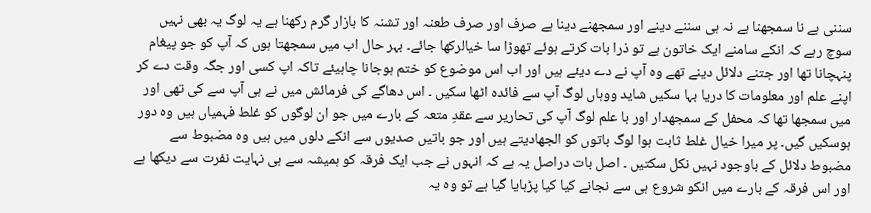سننی ہے نا سمجھنا ہے نہ ہی سننے دینے اور سمجھنے دینا ہے صرف اور صرف طعنہ اور تشنہ کا بازار گرم رکھنا ہے یہ لوگ یہ بھی نہیں سوچ رہے کہ انکے سامنے ایک خاتون ہے تو ذرا بات کرتے ہوئے تھوڑا سا خیالرکھا جائے۔ بہر حال اب میں سمجھتا ہوں کہ آپ کو جو پیغام پنہچانا تھا اور جتنے دلائل دینے تھے وہ آپ نے دے دیئے ہیں اور اب اس موضوع کو ختم ہوجانا چاہیئے تاکہ اپ کسی اور جگہ وقت دے کر اپنے علم اور معلومات کا دریا بہا سکیں شاید ووہاں لوگ آپ سے فائدہ اٹھا سکیں ۔ اس دھاگے کی فرمائش میں نے ہی آپ سے کی تھی اور میں سمجھا تھا کہ محفل کے سمجھدار اور با علم لوگ آپ کی تحاریر سے عقدِ متعہ کے بارے میں جو ان لوگوں کو غلط فہمیاں ہیں وہ دور ہوسکیں گیں۔ پر میرا خیال غلط ثابت ہوا لوگ باتوں کو الجھادیتے ہیں اور جو باتیں صدیوں سے انکے دلوں میں ہیں وہ مضبوط سے مضبوط دلائل کے باوجود نہیں نکل سکتیں ۔ اصل بات دراصل یہ ہے کہ انہوں نے جب ایک فرقہ کو ہمیشہ سے ہی نہایت نفرت سے دیکھا ہے اور اس فرقہ کے بارے میں انکو شروع ہی سے نجانے کیا کیا پڑہایا گیا ہے تو وہ یہ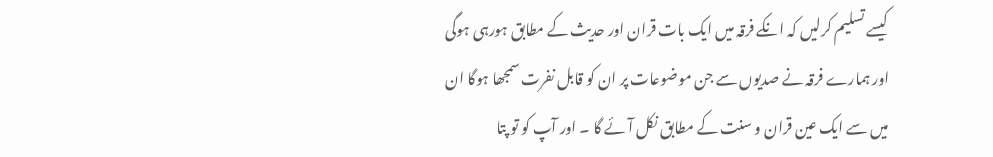کیسے تسلیم کرلیں کہ انکے فرقہ میں ایک بات قران اور حدیث کے مطابق ہورہی ہوگی اور ہمارے فرقہ نے صدیوں سے جن موضوعات پر ان کو قابل نفرت سمجھا ہوگا ان میں سے ایک عین قران و سنت کے مطابق نکل آئے گا ۔ اور آپ کو تو پتا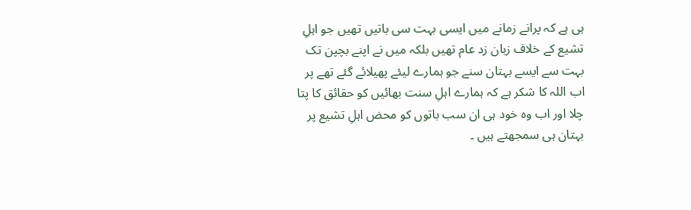ہی ہے کہ پرانے زمانے میں ایسی بہت سی باتیں تھیں جو اہلِ تشیع کے خلاف زبان زد عام تھیں بلکہ میں نے اپنے بچپن تک بہت سے ایسے بہتان سنے جو ہمارے لیئے پھیلائے گئے تھے پر اب اللہ کا شکر ہے کہ ہمارے اہلِ سنت بھائیں کو حقائق کا پتا چلا اور اب وہ خود ہی ان سب باتوں کو محض اہلِ تشیع پر بہتان ہی سمجھتے ہیں ۔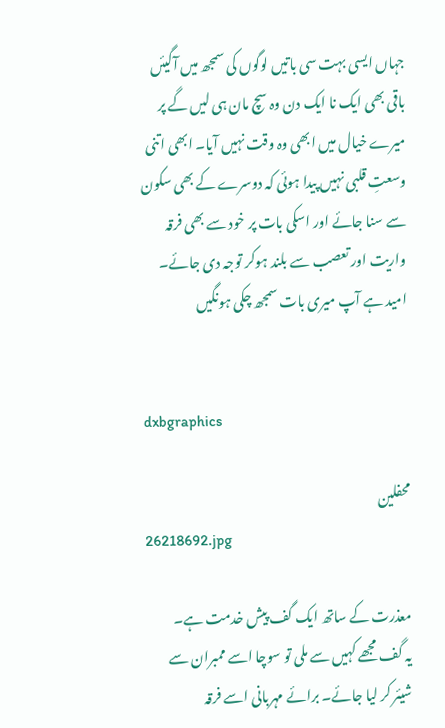جہاں ایسی بہت سی باتیں لوگوں کی سمجھ میں آگیئں باقی بھی ایک نا ایک دن وہ سچ مان ہی لیں گے پر میرے خیال میں ابھی وہ وقت نہیں آیا۔ ابھی اتنی وسعتِ قلبی نہیں پیدا ہوئی کہ دوسرے کے بھی سکون سے سنا جائے اور اسکی بات پر خود سے بھی فرقہ واریت اور تعصب سے بلند ہوکر توجہ دی جائے۔ امید ہے آپ میری بات سمجھ چکی ہونگیں


dxbgraphics

محفلین
26218692.jpg

معذرت کے ساتھ ایک گف پیش خدمت ہے۔
یہ گف مجھے کہیں سے ملی تو سوچا اسے ممبران سے شیئر کر لیا جائے۔ برائے مہربانی اسے فرقہ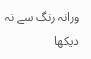ورانہ رنگ سے نہ دیکھا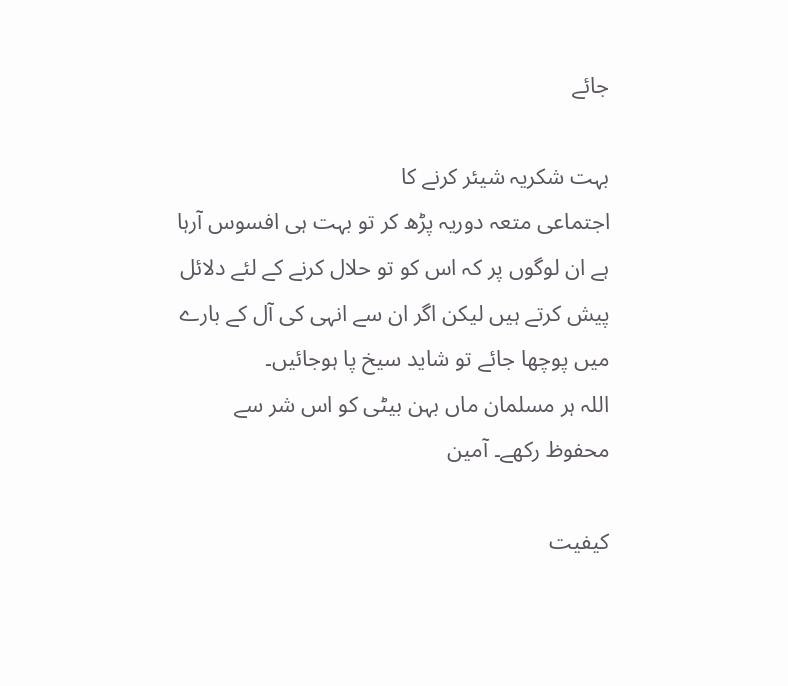جائے

بہت شکریہ شیئر کرنے کا
اجتماعی متعہ دوریہ پڑھ کر تو بہت ہی افسوس آرہا ہے ان لوگوں پر کہ اس کو تو حلال کرنے کے لئے دلائل پیش کرتے ہیں لیکن اگر ان سے انہی کی آل کے بارے میں پوچھا جائے تو شاید سیخ پا ہوجائیں۔
اللہ ہر مسلمان ماں بہن بیٹی کو اس شر سے محفوظ رکھے۔ آمین

کیفیت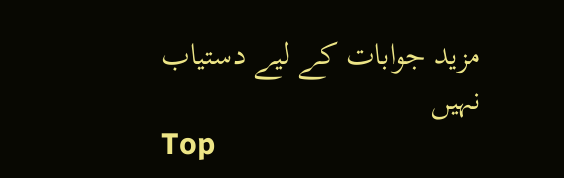مزید جوابات کے لیے دستیاب نہیں
Top